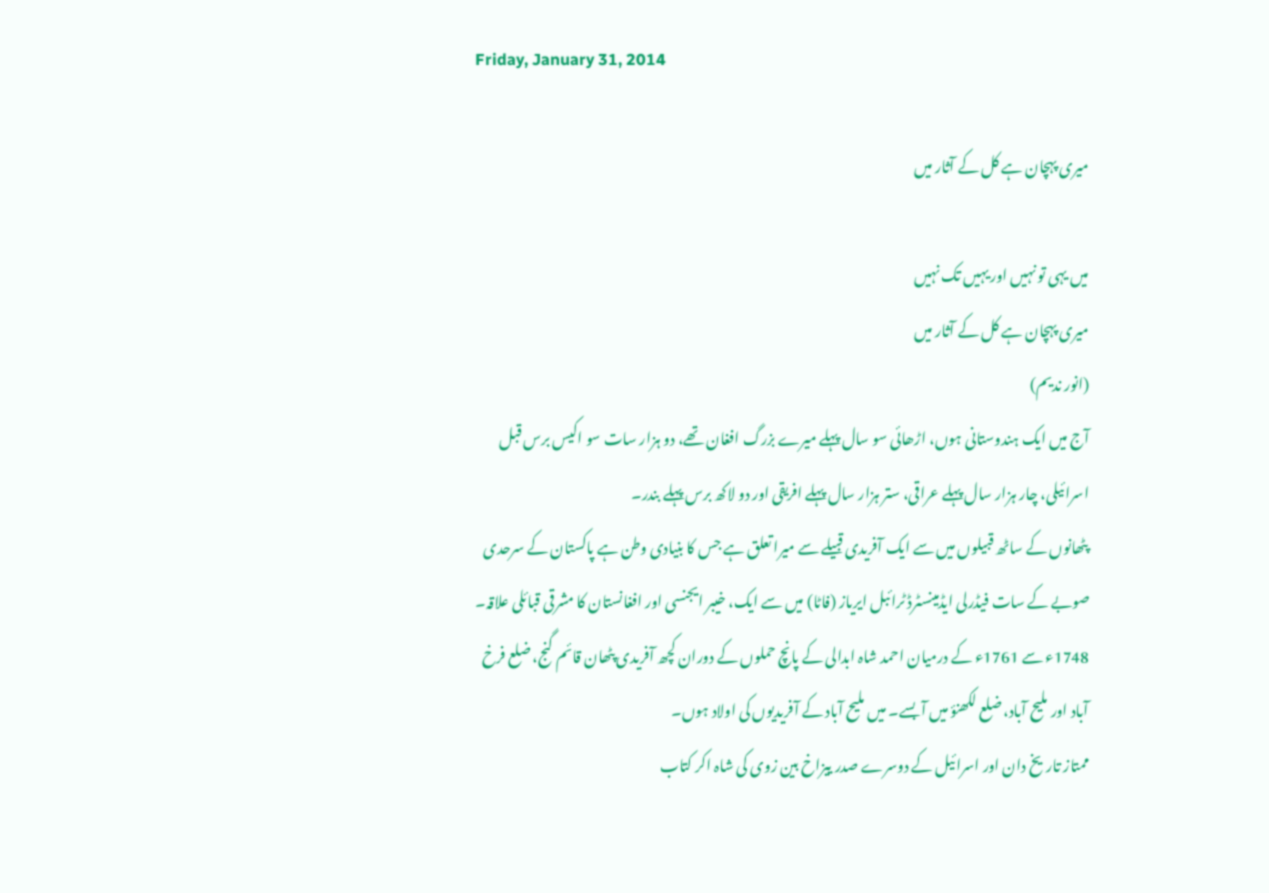Friday, January 31, 2014

میری پہچان ہے کل کے آثار میں

میں یہی تو نہیں اور یہیں تک نہیں
میری پہچان ہے کل کے آثار میں
(انور ندیم)
آج میں ایک ہندوستانی ہوں، اڑھائی سو سال پہلے میرے بزرگ افغان تھے، دو ہزار سات سو اکیس برس قبل اسرائیلی، چار ہزار سال پہلے عراقی، ستر ہزار سال پہلے افریقی اور دو لاکھ برس پہلے بندر۔
پٹھانوں کے ساٹھ قبیلوں میں سے ایک آفریدی قبیلے سے میرا تعلق ہے جس کا بنیادی وطن ہے پاکستان کے سرحدی صوبے کے سات فیڈرلی ایڈمینسٹرڈ ٹرائبل ایریاز (فاٹا) میں سے ایک، خیبر ایجنسی اور افغانستان کا مشرقی قبائلی علاقہ۔ 1748ء سے 1761ء کے درمیان احمد شاہ ابدالی کے پانچ حملوں کے دوران کچھ آفریدی پٹھان قائم گنج، ضلع فرخ آباد اور ملیح آباد، ضلع لکھنؤ میں آ بسے۔ میں ملیح آباد کے آفریدیوں کی اولاد ہوں۔
ممتاز تاریخ دان اور اسرائیل کے دوسرے صدر ییزاخ بین زوی کی شاہ اکر کتاب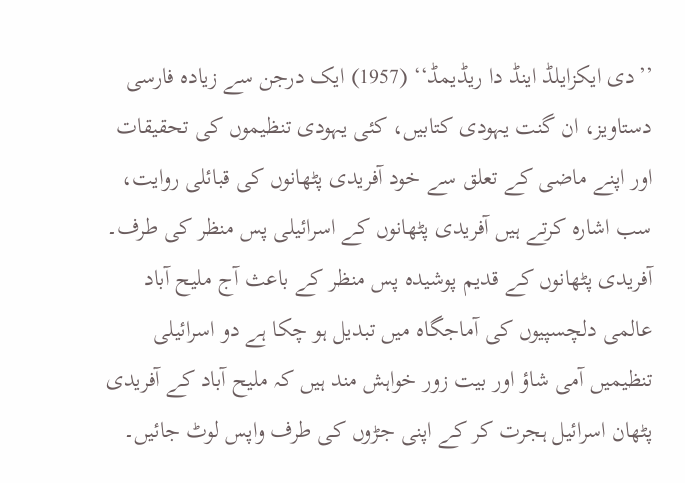’’دی ایکزایلڈ اینڈ دا ریڈیمڈ‘‘ (1957) ایک درجن سے زیادہ فارسی دستاویز، ان گنت یہودی کتابیں، کئی یہودی تنظیموں کی تحقیقات اور اپنے ماضی کے تعلق سے خود آفریدی پٹھانوں کی قبائلی روایت، سب اشارہ کرتے ہیں آفریدی پٹھانوں کے اسرائیلی پس منظر کی طرف۔
آفریدی پٹھانوں کے قدیم پوشیدہ پس منظر کے باعث آج ملیح آباد عالمی دلچسپیوں کی آماجگاہ میں تبدیل ہو چکا ہے دو اسرائیلی تنظیمیں آمی شاؤ اور بیت زور خواہش مند ہیں کہ ملیح آباد کے آفریدی پٹھان اسرائیل ہجرت کر کے اپنی جڑوں کی طرف واپس لوٹ جائیں۔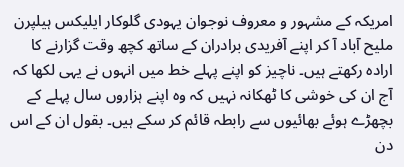امریکہ کے مشہور و معروف نوجوان یہودی گلوکار ایلیکس ہیلپرن ملیح آباد آ کر اپنے آفریدی برادران کے ساتھ کچھ وقت گزارنے کا ارادہ رکھتے ہیں۔ ناچیز کو اپنے پہلے خط میں انہوں نے یہی لکھا کہ آج ان کی خوشی کا ٹھکانہ نہیں کہ وہ اپنے ہزاروں سال پہلے کے بچھڑے ہوئے بھائیوں سے رابطہ قائم کر سکے ہیں۔ بقول ان کے اس دن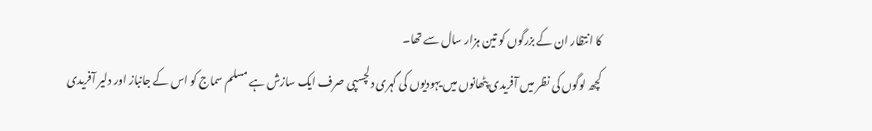کا انتظار ان کے بزرگوں کو تین ہزار سال سے تھا۔
کچھ لوگوں کی نظر میں آفریدی پٹھانوں میں یہودیوں کی گہری دلچسپی صرف ایک سازش ہے مسلم سماج کو اس کے جانباز اور دلیر آفریدی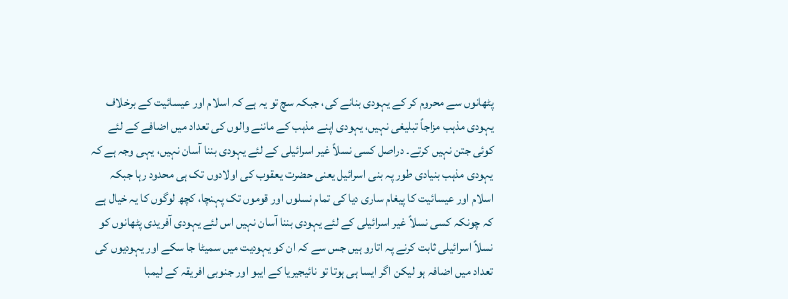پٹھانوں سے محروم کر کے یہودی بنانے کی، جبکہ سچ تو یہ ہے کہ اسلام اور عیسائیت کے برخلاف یہودی مذہب مزاجاً تبلیغی نہیں، یہودی اپنے مذہب کے ماننے والوں کی تعداد میں اضافے کے لئے کوئی جتن نہیں کرتے۔ دراصل کسی نسلاً غیر اسرائیلی کے لئے یہودی بننا آسان نہیں، یہی وجہ ہے کہ یہودی مذہب بنیادی طور پہ بنی اسرائیل یعنی حضرت یعقوب کی اولادوں تک ہی محدود رہا جبکہ اسلام اور عیسائیت کا پیغام ساری دیا کی تمام نسلوں اور قوموں تک پہنچا، کچھ لوگوں کا یہ خیال ہے کہ چونکہ کسی نسلاً غیر اسرائیلی کے لئے یہودی بننا آسان نہیں اس لئے یہودی آفریدی پٹھانوں کو نسلاً اسرائیلی ثابت کرنے پہ اتارو ہیں جس سے کہ ان کو یہودیت میں سمیٹا جا سکے اور یہودیوں کی تعداد میں اضافہ ہو لیکن اگر ایسا ہی ہوتا تو نائیجیریا کے ایبو اور جنوبی افریقہ کے لیمبا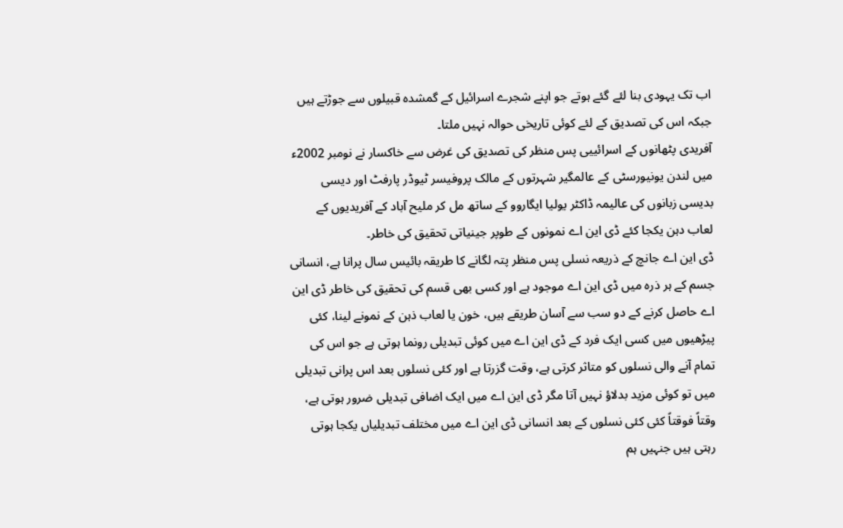اب تک یہودی بنا لئے گئے ہوتے جو اپنے شجرے اسرائیل کے گمشدہ قبیلوں سے جوڑتے ہیں جبکہ اس کی تصدیق کے لئے کوئی تاریخی حوالہ نہیں ملتا۔
آفریدی پٹھانوں کے اسرائییی پس منظر کی تصدیق کی غرض سے خاکسار نے نومبر 2002ء میں لندن یونیورسٹی کے عالمگیر شہرتوں کے مالک پروفیسر ٹیوڈر پارفٹ اور دیسی بدیسی زبانوں کی عالیمہ ڈاکٹر یولیا ایگاروو کے ساتھ مل کر ملیح آباد کے آفریدیوں کے لعاب دہن یکجا کئے ڈی این اے نمونوں کے طوپر جینیاتی تحقیق کی خاطر۔
ڈی این اے جانچ کے ذریعہ نسلی پس منظر پتہ لگانے کا طریقہ بائیس سال پرانا ہے، انسانی جسم کے ہر ذرہ میں ڈی این اے موجود ہے اور کسی بھی قسم کی تحقیق کی خاطر ڈی این اے حاصل کرنے کے دو سب سے آسان طریقے ہیں، خون یا لعاب ذہن کے نمونے لینا، کئی پیڑھیوں میں کسی ایک فرد کے ڈی این اے میں کوئی تبدیلی رونما ہوتی ہے جو اس کی تمام آنے والی نسلوں کو متاثر کرتی ہے، وقت گزرتا ہے اور کئی نسلوں بعد اس پرانی تبدیلی میں تو کوئی مزید بدلاؤ نہیں آتا مگر ڈی این اے میں ایک اضافی تبدیلی ضرور ہوتی ہے، وقتاً فوقتاً کئی کئی نسلوں کے بعد انسانی ڈی این اے میں مختلف تبدیلیاں یکجا ہوتی رہتی ہیں جنہیں ہم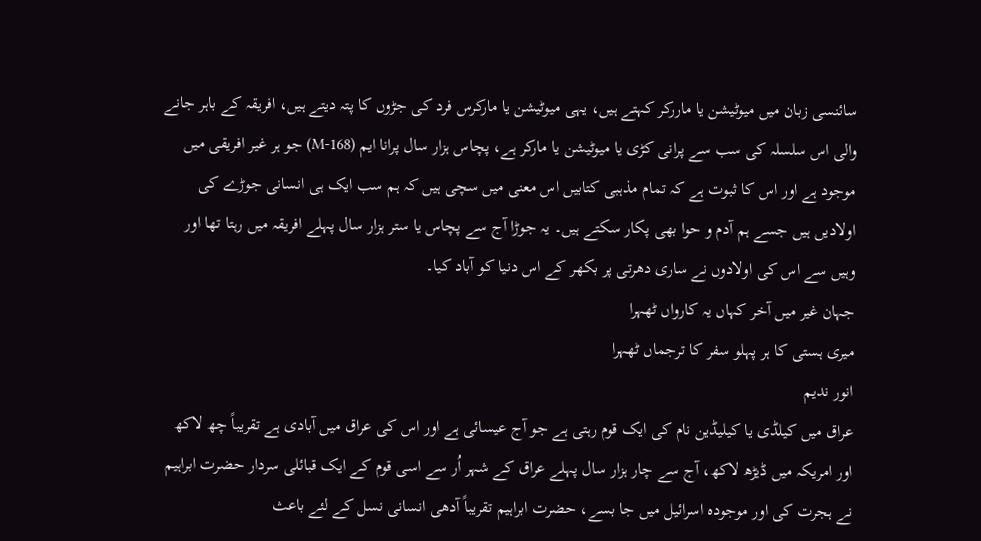سائنسی زبان میں میوٹیشن یا ماررکر کہتے ہیں، یہی میوٹیشن یا مارکرس فرد کی جڑوں کا پتہ دیتے ہیں، افریقہ کے باہر جانے والی اس سلسلہ کی سب سے پرانی کڑی یا میوٹیشن یا مارکر ہے، پچاس ہزار سال پرانا ایم (M-168) جو ہر غیر افریقی میں موجود ہے اور اس کا ثبوت ہے کہ تمام مذہبی کتابیں اس معنی میں سچی ہیں کہ ہم سب ایک ہی انسانی جوڑے کی اولادیں ہیں جسے ہم آدم و حوا بھی پکار سکتے ہیں۔ یہ جوڑا آج سے پچاس یا ستر ہزار سال پہلے افریقہ میں رہتا تھا اور وہیں سے اس کی اولادوں نے ساری دھرتی پر بکھر کے اس دنیا کو آباد کیا۔
جہان غیر میں آخر کہاں یہ کارواں ٹھہرا
میری ہستی کا ہر پہلو سفر کا ترجماں ٹھہرا
انور ندیم
عراق میں کیلڈی یا کیلیڈین نام کی ایک قوم رہتی ہے جو آج عیسائی ہے اور اس کی عراق میں آبادی ہے تقریباً چھ لاکھ اور امریکہ میں ڈیڑھ لاکھ، آج سے چار ہزار سال پہلے عراق کے شہر اُر سے اسی قوم کے ایک قبائلی سردار حضرت ابراہیم نے ہجرت کی اور موجودہ اسرائیل میں جا بسے، حضرت ابراہیم تقریباً آدھی انسانی نسل کے لئے باعث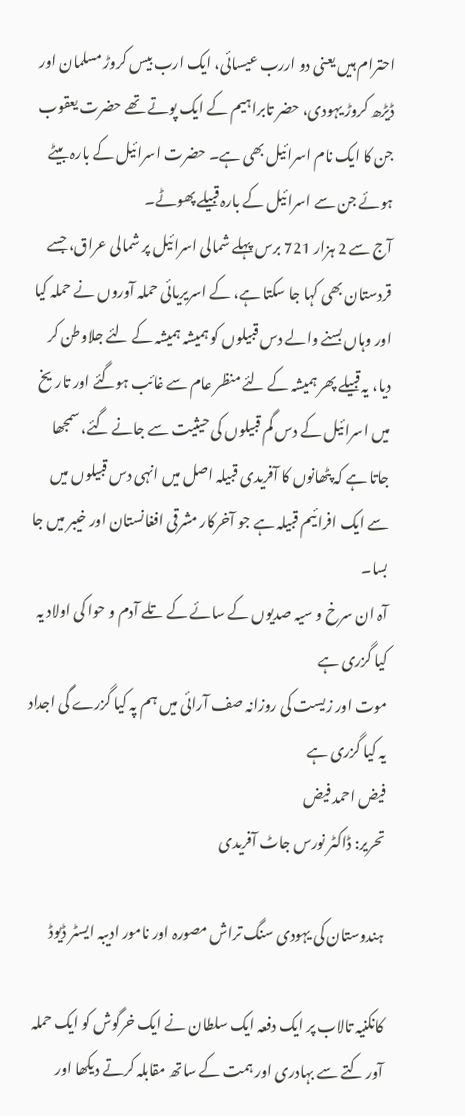احترام ہیں یعنی دو اررب عیسائی، ایک ارب بیس کروڑ مسلمان اور ڈیڑھ کروڑ یہودی، حضر تابراہیم کے ایک پوتے تھے حضرت یعقوب جن کا ایک نام اسرائیل بھی ہے۔ حضرت اسرائیل کے بارہ بیٹے ہوئے جن سے اسرائیل کے بارہ قبیلے پھوٹے۔
آج سے 2 ہزار 721 برس پہلے شمالی اسرائیل پر شمالی عراق، جسے قردستان بھی کہا جا سکتا ہے، کے اسریریائی حملہ آوروں نے حملہ کیا اور وہاں بسنے والے دس قبیلوں کو ہمیشہ ہمیشہ کے لئے جلاوطن کر دیا، یہ قبیلے پھر ہمیشہ کے لئے منظر عام سے غائب ہوگئے اور تاریخ میں اسرائیل کے دس گم قبیلوں کی حیثیت سے جانے گئے، سمجھا جاتا ہے کہ پٹھانوں کا آفریدی قبیلہ اصل میں انہی دس قبیلوں میں سے ایک افرائیم قبیلہ ہے جو آخرکار مشرقی افغانستان اور خیبر میں جا بسا۔
آہ ان سرخ و سیہ صدیوں کے سائے کے تلے آدم و حوا کی اولاد یہ کیا گزری ہے
موت اور زیست کی روزانہ صف آرائی میں ہم پہ کیا گزرے گی اجداد یہ کیا گزری ہے
فیض احمد فیض
تحریر: ڈاکٹر نورس جاٹ آفریدی

ہندوستان کی یہودی سنگ تراش مصورہ اور نامور ادیبہ ایسٹر ڈیوڈ

کانکنیہ تالاب پر ایک دفعہ ایک سلطان نے ایک خرگوش کو ایک حملہ آور کتے سے بہادری اور ہمت کے ساتھ مقابلہ کرتے دیکھا اور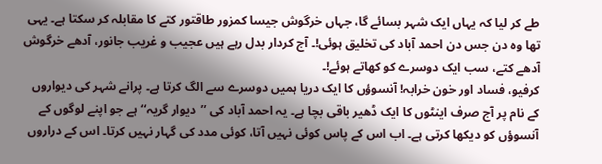طے کر لیا کہ یہاں ایک شہر بسائے گا، جہاں خرگوش جیسا کمزور طاقتور کتے کا مقابلہ کر سکتا ہے۔ یہی تھا وہ دن جس دن احمد آباد کی تخلیق ہوئی!۔ آج کردار بدل رہے ہیں عجیب و غریب جانور، آدھے خرگوش آدھے کتے، سب ایک دوسرے کو کھاتے ہوئے!۔
کرفیو، فساد اور خون خرابہ! آنسوؤں کا ایک دریا ہمیں دوسرے سے الگ کرتا ہے۔ پرانے شہر کی دیواروں کے نام پر آج صرف اینٹوں کا ایک ڈھیر باقی بچا ہے۔ یہ احمد آباد کی ’’دیوار گریہ‘‘ ہے جو اپنے لوگوں کے آنسوؤں کو دیکھا کرتی ہے۔ اب اس کے پاس کوئی نہیں آتا، کوئی مدد کی گہار نہیں کرتا۔ اس کے دراروں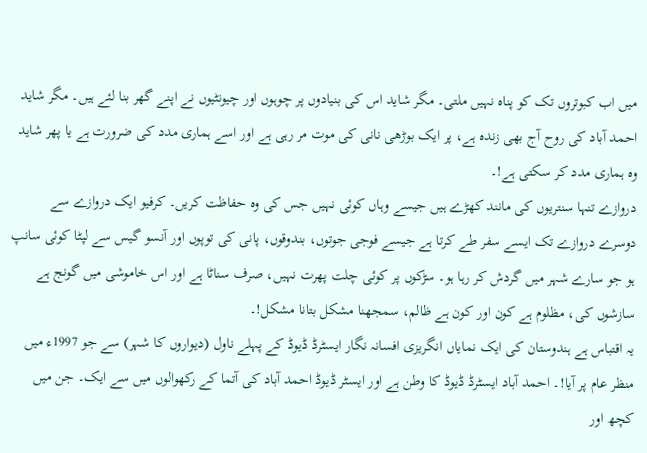میں اب کبوتروں تک کو پناہ نہیں ملتی۔ مگر شاید اس کی بنیادوں پر چوہوں اور چیونٹیوں نے اپنے گھر بنا لئے ہیں۔ مگر شاید احمد آباد کی روح آج بھی زندہ ہے، پر ایک بوڑھی نانی کی موت مر رہی ہے اور اسے ہماری مدد کی ضرورت ہے یا پھر شاید وہ ہماری مدد کر سکتی ہے!۔
دروازے تنہا سنتریوں کی مانند کھڑے ہیں جیسے وہاں کوئی نہیں جس کی وہ حفاظت کریں۔ کرفیو ایک دروازے سے دوسرے دروازے تک ایسے سفر طے کرتا ہے جیسے فوجی جوتوں، بندوقوں، پانی کی توپوں اور آنسو گیس سے لپٹا کوئی سانپ ہو جو سارے شہر میں گردش کر رہا ہو۔ سڑکوں پر کوئی چلت پھرت نہیں، صرف سناٹا ہے اور اس خاموشی میں گونج ہے سازشوں کی، مظلوم ہے کون اور کون ہے ظالم، سمجھنا مشکل بتانا مشکل!۔
یہ اقتباس ہے ہندوستان کی ایک نمایاں انگریزی افسانہ نگار ایسٹرڈ ڈیوڈ کے پہلے ناول (دیواروں کا شہر) سے جو 1997ء میں منظر عام پر آیا!۔ احمد آباد ایسٹرڈ ڈیوڈ کا وطن ہے اور ایسٹر ڈیوڈ احمد آباد کی آتما کے رکھوالوں میں سے ایک۔ جن میں کچھ اور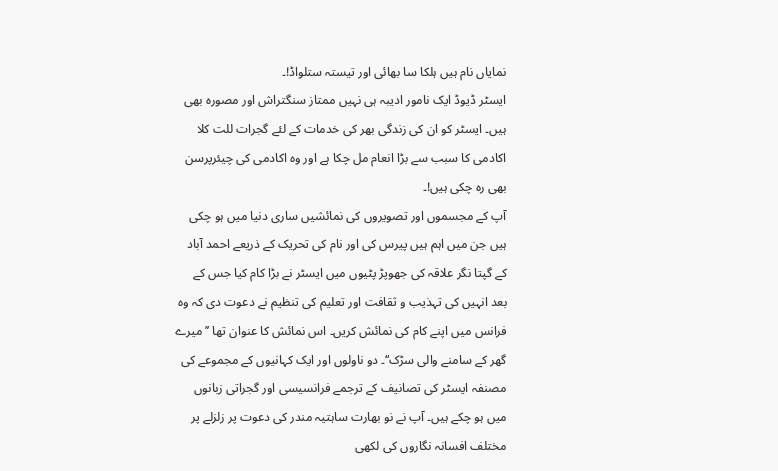نمایاں نام ہیں ہلکا سا بھائی اور تیستہ ستلواڈ!۔
ایسٹر ڈیوڈ ایک نامور ادیبہ ہی نہیں ممتاز سنگتراش اور مصورہ بھی ہیں۔ ایسٹر کو ان کی زندگی بھر کی خدمات کے لئے گجرات للت کلا اکادمی کا سبب سے بڑا انعام مل چکا ہے اور وہ اکادمی کی چیئرپرسن بھی رہ چکی ہیں!۔
آپ کے مجسموں اور تصویروں کی نمائشیں ساری دنیا میں ہو چکی ہیں جن میں اہم ہیں پیرس کی اور نام کی تحریک کے ذریعے احمد آباد کے گپتا نگر علاقہ کی جھوپڑ پٹیوں میں ایسٹر نے بڑا کام کیا جس کے بعد انہیں کی تہذیب و ثقافت اور تعلیم کی تنظیم نے دعوت دی کہ وہ فرانس میں اپنے کام کی نمائش کریں۔ اس نمائش کا عنوان تھا ’’میرے گھر کے سامنے والی سڑک‘‘۔ دو ناولوں اور ایک کہانیوں کے مجموعے کی مصنفہ ایسٹر کی تصانیف کے ترجمے فرانسیسی اور گجراتی زبانوں میں ہو چکے ہیں۔ آپ نے نو بھارت ساہتیہ مندر کی دعوت پر زلزلے پر مختلف افسانہ نگاروں کی لکھی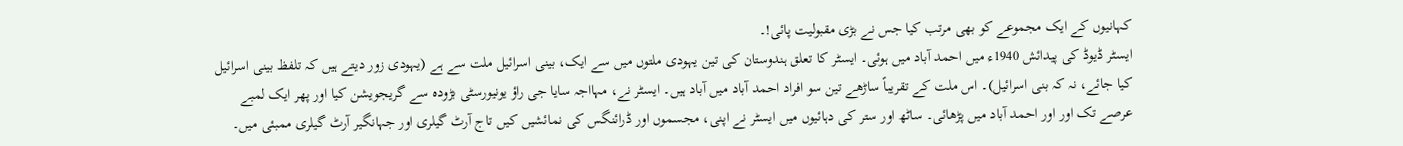کہانیوں کے ایک مجموعے کو بھی مرتب کیا جس نے بڑی مقبولیت پائی!۔
ایسٹر ڈیوڈ کی پیدائش 1940ء میں احمد آباد میں ہوئی۔ ایسٹر کا تعلق ہندوستان کی تین یہودی ملتوں میں سے ایک، بینی اسرائیل ملت سے ہے (یہودی زور دیتے ہیں کہ تلفظ بینی اسرائیل کیا جائے، نہ کہ بنی اسرائیل)۔ اس ملت کے تقریباً ساڑھے تین سو افراد احمد آباد میں آباد ہیں۔ ایسٹر نے، مہااجہ سایا جی راؤ یونیورسٹی بڑودہ سے گریجویشن کیا اور پھر ایک لمبے عرصے تک اور اور احمد آباد میں پڑھائی۔ ساٹھ اور ستر کی دہائیوں میں ایسٹر نے اپنی، مجسموں اور ڈرائنگس کی نمائشیں کیں تاج آرٹ گیلری اور جہانگیر آرٹ گیلری ممبئی میں۔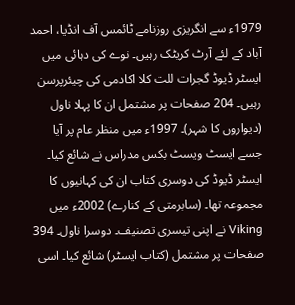1979ء سے انگریزی روزنامے ٹائمس آف انڈیا، احمد آباد کے لئے آرٹ کریٹک رہیں۔ نوے کی دہائی میں ایسٹر ڈیوڈ گجرات للت کلا اکادمی کی چیئرپرسن رہیں۔ 204 صفحات پر مشتمل ان کا پہلا ناول (دیواروں کا شہر)۔ 1997ء میں منظر عام پر آیا جسے ایسٹ ویسٹ بکس مدراس نے شائع کیا۔ ایسٹر ڈیوڈ کی دوسری کتاب ان کی کہانیوں کا مجموعہ تھا۔ (سابرمتی کے کنارے) 2002ء میں Viking نے اپنی تیسری تصنیف۔ دوسرا ناول۔ 394 صفحات پر مشتمل (کتاب ایسٹر) شائع کیا۔ اسی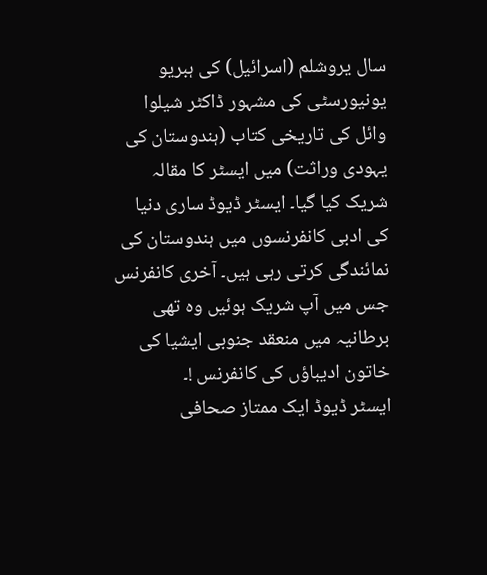سال یروشلم (اسرائیل) کی ہبریو یونیورسٹی کی مشہور ڈاکٹر شیلوا وائل کی تاریخی کتاب (ہندوستان کی یہودی وراثت) میں ایسٹر کا مقالہ شریک کیا گیا۔ ایسٹر ڈیوڈ ساری دنیا کی ادبی کانفرنسوں میں ہندوستان کی نمائندگی کرتی رہی ہیں۔ آخری کانفرنس جس میں آپ شریک ہوئیں وہ تھی برطانیہ میں منعقد جنوبی ایشیا کی خاتون ادیباؤں کی کانفرنس !۔
ایسٹر ڈیوڈ ایک ممتاز صحافی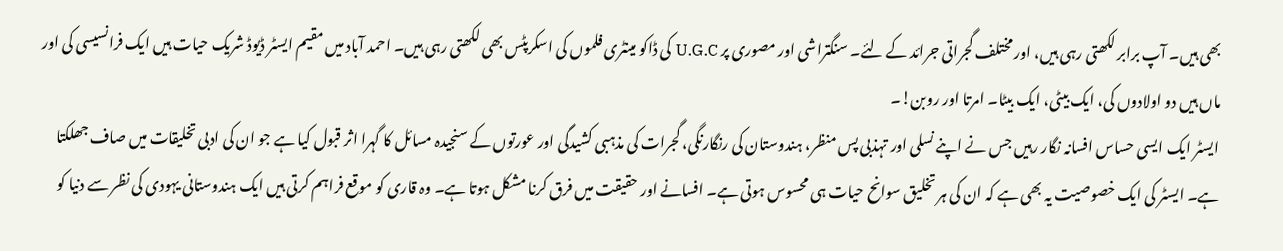بھی ہیں۔ آپ برابر لکھتی رہی ہیں، اور مختلف گجراتی جرائد کے لئے۔ سنگتراشی اور مصوری پر U.G.C کی ڈاکو مینٹری فلموں کی اسکرپٹس بھی لکھتی رہی ہیں۔ احمد آباد میں مقیم ایسٹر ڈیوڈ شریک حیات ہیں ایک فرانسیسی کی اور ماں ہیں دو اولادوں کی، ایک بیٹی، ایک بیٹا۔ امرتا اور روبن!۔
ایسٹر ایک ایسی حساس افسانہ نگار رہیں جس نے اپنے نسلی اور تہذبی پس منظر، ہندوستان کی رنگارنگی، گجرات کی مذہبی کشیدگی اور عورتوں کے سنجیدہ مسائل کا گہرا اثر قبول کیا ہے جو ان کی ادبی تخلیقات میں صاف جھلکتا ہے۔ ایسٹر کی ایک خصوصیت یہ بھی ہے کہ ان کی ہر تخلیق سوانح حیات ہی محسوس ہوتی ہے۔ افسانے اور حقیقت میں فرق کرنا مشکل ہوتا ہے۔ وہ قاری کو موقع فراہم کرتی ہیں ایک ہندوستانی یہودی کی نظر سے دنیا کو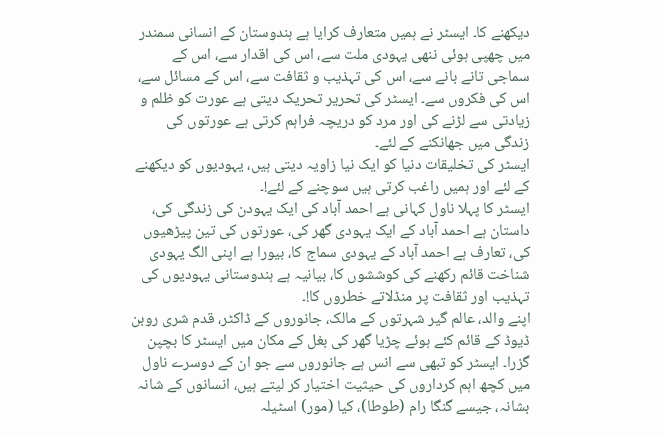دیکھنے کا۔ ایسٹر نے ہمیں متعارف کرایا ہے ہندوستان کے انسانی سمندر میں چھپی ہوئی ننھی یہودی ملت سے، اس کی اقدار سے، اس کے سماجی تانے بانے سے، اس کی تہذیب و ثقافت سے، اس کے مسائل سے، اس کی فکروں سے۔ ایسٹر کی تحریر تحریک دیتی ہے عورت کو ظلم و زیادتی سے لڑنے کی اور مرد کو دریچہ فراہم کرتی ہے عورتوں کی زندگی میں جھانکنے کے لئے۔
ایسٹر کی تخلیقات دنیا کو ایک نیا زاویہ دیتی ہیں، یہودیوں کو دیکھنے کے لئے اور ہمیں راغب کرتی ہیں سوچنے کے لئے!۔
ایسٹر کا پہلا ناول کہانی ہے احمد آباد کی ایک یہودن کی زندگی کی، داستان ہے احمد آباد کے ایک یہودی گھر کی، عورتوں کی تین پیڑھیوں کی، تعارف ہے احمد آباد کے یہودی سماج کا، بیورا ہے اپنی الگ یہودی شناخت قائم رکھنے کی کوششوں کا، بیانیہ ہے ہندوستانی یہودیوں کی تہذیب اور ثقافت پر منڈلاتے خطروں کا!۔
اپنے والد، عالم گیر شہرتوں کے مالک، جانوروں کے ڈاکٹر، قدم شری روبن ڈیوڈ کے قائم کئے ہوئے چڑیا گھر کی بغل کے مکان میں ایسٹر کا بچپن گزرا۔ ایسٹر کو تبھی سے انس ہے جانوروں سے جو ان کے دوسرے ناول میں کچھ اہم کرداروں کی حیثیت اختیار کر لیتے ہیں، انسانوں کے شانہ بشانہ، جیسے گنگا رام (طوطا)، کیا (مور) اسٹیلہ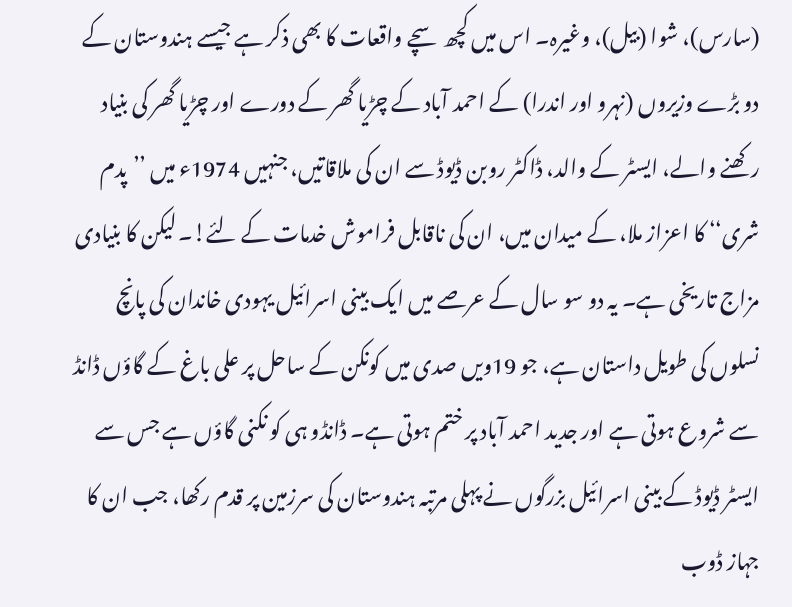(سارس)، شوا (بیل)، وغیرہ۔ اس میں کچھ سچے واقعات کا بھی ذکر ہے جیسے ہندوستان کے دو بڑے وزیروں (نہرو اور اندرا) کے احمد آباد کے چڑیا گھر کے دورے اور چڑیا گھر کی بنیاد رکھنے والے، ایسٹر کے والد، ڈاکٹر روبن ڈیوڈ سے ان کی ملاقاتیں، جنہیں 1974ء میں ’’پدم شری‘‘ کا اعزاز ملا، کے میدان میں، ان کی ناقابل فراموش خدمات کے لئے!۔ لیکن کا بنیادی مزاج تاریخی ہے۔ یہ دو سو سال کے عرصے میں ایک بینی اسرائیل یہودی خاندان کی پانچ نسلوں کی طویل داستان ہے، جو 19ویں صدی میں کونکن کے ساحل پر علی باغ کے گاؤں ڈانڈ سے شروع ہوتی ہے اور جدید احمد آباد پر ختم ہوتی ہے۔ ڈانڈو ہی کو نکنی گاؤں ہے جس سے ایسٹر ڈیوڈ کے بینی اسرائیل بزرگوں نے پہلی مرتبہ ہندوستان کی سرزمین پر قدم رکھا، جب ان کا جہاز ڈوب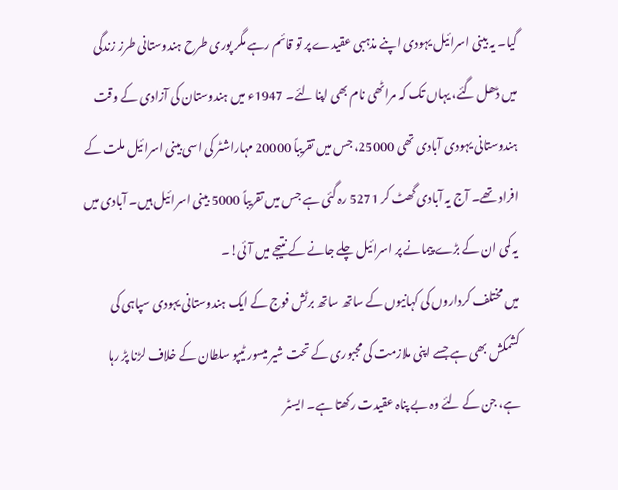گیا۔ یہ بینی اسرائیل یہودی اپنے مذہبی عقیدے پر تو قائم رہے مگر پوری طرح ہندوستانی طرز زندگی میں ڈھل گئے، یہاں تک کہ مراٹھی نام بھی اپنا لئے۔ 1947ء میں ہندوستان کی آزادی کے وقت ہندوستانی یہودی آبادی تھی 25000، جس میں تقریباً 20000 مہاراشٹر کی اسی بینی اسرائیل ملت کے افراد تھے۔ آج یہ آبادی گھٹ کر 5271 رہ گئی ہے جس میں تقریباً 5000 بینی اسرائیل ہیں۔ آبادی میں یہ کمی ان کے بڑے پیمانے پر اسرائیل چلے جانے کے نتیجے میں آئی!۔
میں مختلف کرداروں کی کہانیوں کے ساتھ ساتھ برٹش فوج کے ایک ہندوستانی یہودی سپاہی کی کشمکش بھی ہے جسے اپنی ملازمت کی مجبوری کے تحت شیر میسور ٹیپو سلطان کے خلاف لڑنا پڑ رہا ہے، جن کے لئے وہ بے پناہ عقیدت رکھتا ہے۔ ایسٹر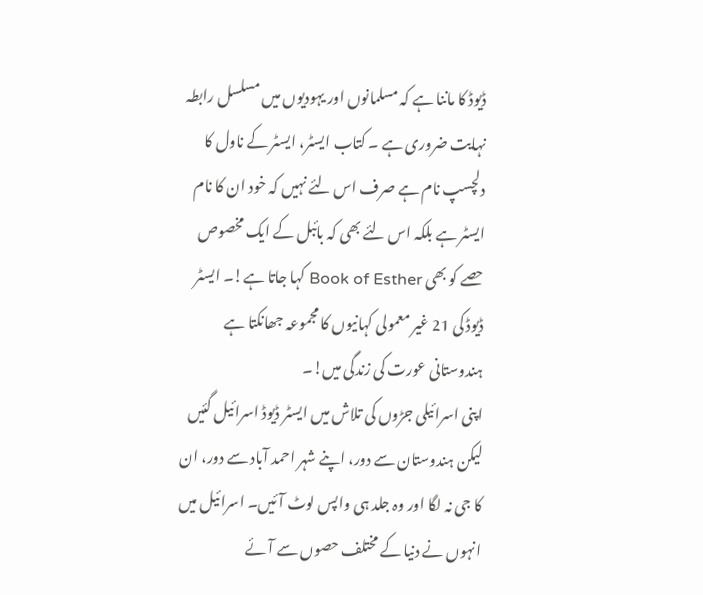ڈیوڈ کا ماننا ہے کہ مسلمانوں اور یہودیوں میں مسلسل رابطہ نہایت ضروری ہے ۔ کتاب ایسٹر، ایسٹر کے ناول کا دلچسپ نام ہے صرف اس لئے نہیں کہ خود ان کا نام ایسٹر ہے بلکہ اس لئے بھی کہ بائبل کے ایک مخصوص حصے کو بھی Book of Esther کہا جاتا ہے!۔ ایسٹر ڈیوڈ کی 21 غیر معمولی کہانیوں کا مجموعہ جھانکتا ہے ہندوستانی عورت کی زندگی میں!۔
اپنی اسرائیلی جڑوں کی تلاش میں ایسٹر ڈیوڈ اسرائیل گئیں لیکن ہندوستان سے دور، اپنے شہر احمد آباد سے دور، ان کا جی نہ لگا اور وہ جلد ہی واپس لوٹ آئیں۔ اسرائیل میں انہوں نے دنیا کے مختلف حصوں سے آئے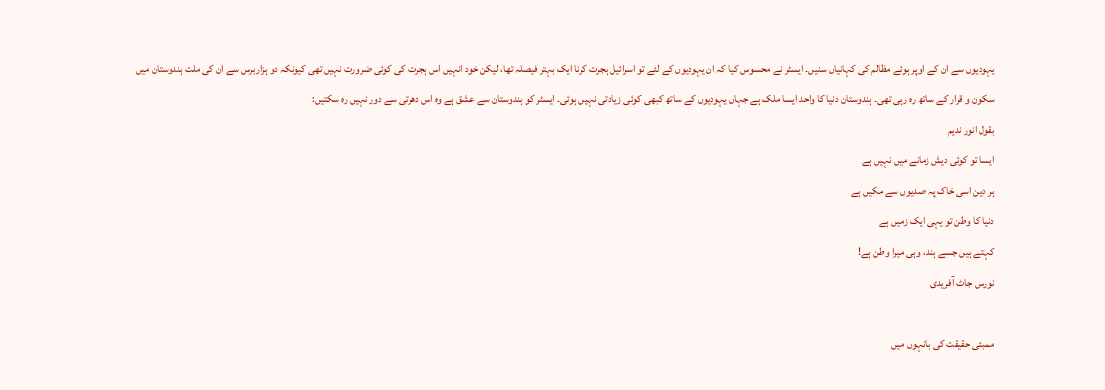یہودیوں سے ان کے اوپر ہوئے مظالم کی کہانیاں سنیں۔ ایسٹر نے محسوس کیا کہ ان یہودیوں کے لئے تو اسرائیل ہجرت کرنا ایک بہتر فیصلہ تھا، لیکن خود انہیں اس ہجرت کی کوئی ضرورت نہیں تھی کیونکہ دو ہزاربرس سے ان کی ملت ہندوستان میں سکون و قرار کے ساتھ رہ رہی تھی۔ ہندوستان دنیا کا واحد ایسا ملک ہے جہاں یہودیوں کے ساتھ کبھی کوئی زیادتی نہیں ہوئی۔ ایسٹر کو ہندوستان سے عشق ہے وہ اس دھرتی سے دور نہیں رہ سکتیں:
بقول انور ندیم
ایسا تو کوئی دیش زمانے میں نہیں ہے
ہر دین اسی خاک پہ صدیوں سے مکیں ہے
دنیا کا وطن تو یہی ایک زمیں ہے
کہتے ہیں جسے ہند، وہی میرا وطن ہے!
نورس جاٹ آفریدی

ممبئی حقیقت کی بانہوں میں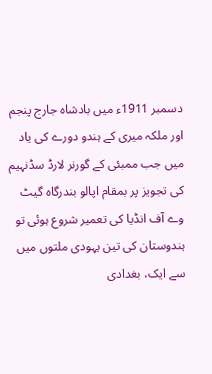دسمبر 1911ء میں بادشاہ جارج پنجم اور ملکہ میری کے ہندو دورے کی یاد میں جب ممبئی کے گورنر لارڈ سڈنہیم کی تجویز پر بمقام اپالو بندرگاہ گیٹ وے آف انڈیا کی تعمیر شروع ہوئی تو ہندوستان کی تین یہودی ملتوں میں سے ایک، بغدادی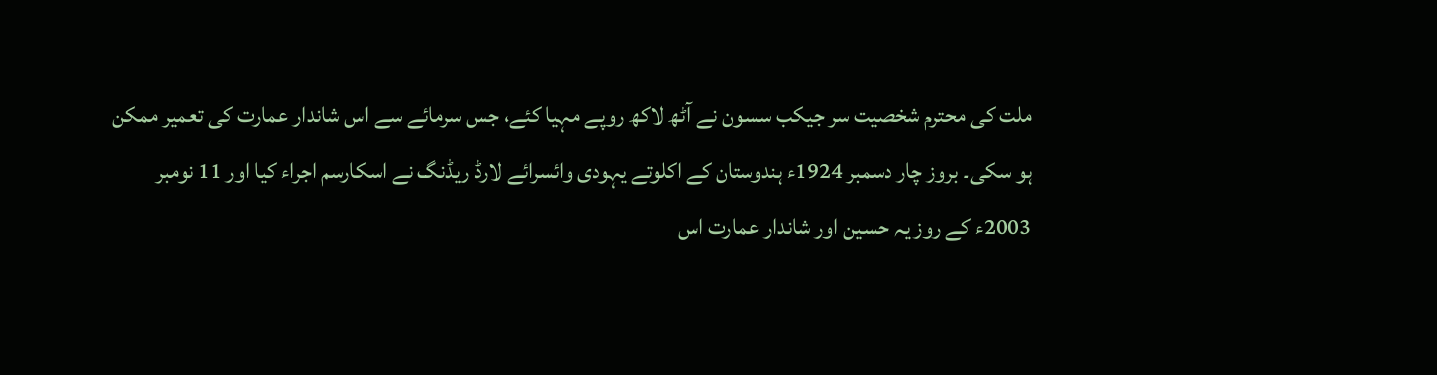ملت کی محترم شخصیت سر جیکب سسون نے آٹھ لاکھ روپے مہیا کئے، جس سرمائے سے اس شاندار عمارت کی تعمیر ممکن ہو سکی۔ بروز چار دسمبر 1924ء ہندوستان کے اکلوتے یہودی وائسرائے لارڈ ریڈنگ نے اسکارسم اجراء کیا اور 11 نومبر 2003ء کے روز یہ حسین اور شاندار عمارت اس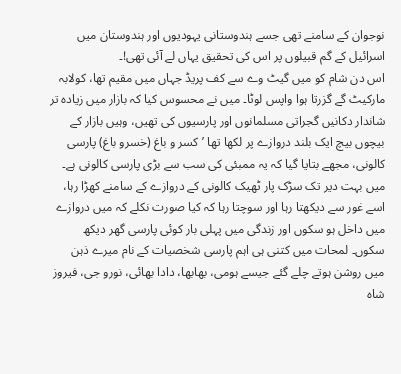نوجوان کے سامنے تھی جسے ہندوستانی یہودیوں اور ہندوستان میں اسرائیل کے گم قبیلوں پر اس کی تحقیق یہاں لے آئی تھی!۔
اس دن شام کو میں گیٹ وے سے کف پریڈ جہاں میں مقیم تھا، کولابہ مارکیٹ گے گزرتا ہوا واپس لوٹا۔ میں نے محسوس کیا کہ بازار میں زیادہ تر شاندار دکانیں گجراتی مسلمانوں اور پارسیوں کی تھیں، وہیں بازار کے بیچوں بیچ ایک بلند دروازے پر لکھا تھا ’کسر و باغ (خسرو باغ) پارسی کالونی، مجھے بتایا گیا کہ یہ ممبئی کی سب سے بڑی پارسی کالونی ہے۔ میں بہت دیر تک سڑک پار ٹھیک کالونی کے دروازے کے سامنے کھڑا رہا، اسے غور سے دیکھتا رہا اور سوچتا رہا کہ کیا صورت نکلے کہ میں دروازے میں داخل ہو سکوں اور زندگی میں پہلی بار کوئی پارسی گھر دیکھ سکوں۔ لمحات میں کتنی ہی اہم پارسی شخصیات کے نام میرے ذہن میں روشن ہوتے چلے گئے جیسے ہومی، بھابھا، دادا بھائی، نورو جی، فیروز شاہ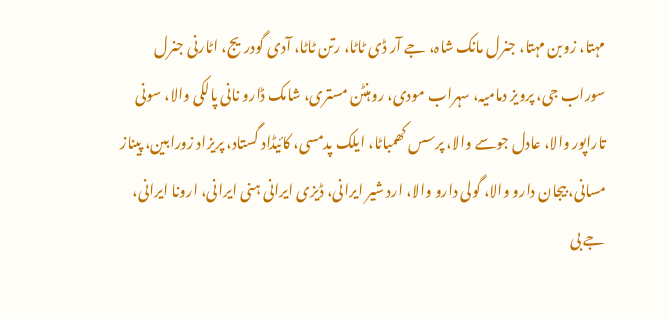مہتا، زوبن مہتا، جنرل مانک شاہ، جے آر ڈی ٹاٹا، رتن ٹاٹا، آدی گودریج، اٹارنی جنرل سوراب جی، پرویز دمامیہ، سہراب مودی، روہنٹن مستری، شامک ڈارو نانی پالکی والا، سونی تاراپور والا، عادل جوسے والا، پرسس کھمباٹا، ایلک پدمسی، کائیڈاد گستاد، پریزاد زورابین، پیناز مسانی، بیجان دارو والا، گولی دارو والا، ارد شیر ایرانی، ڈیزی ایرانی ہنی ایرانی، ارونا ایرانی، جے بی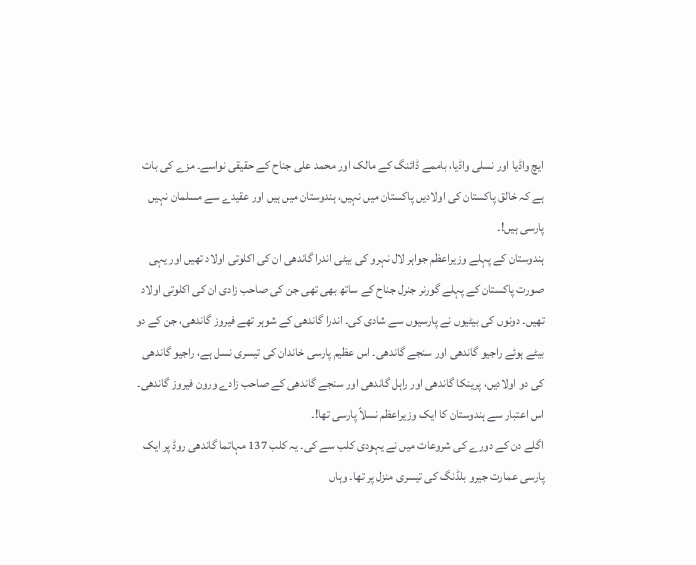ایچ واڈیا اور نسلی واڈیا، باممے ڈائنگ کے مالک اور محمد علی جناح کے حقیقی نواسے۔ مزے کی بات ہے کہ خالق پاکستان کی اولادیں پاکستان میں نہیں، ہندوستان میں ہیں اور عقیدے سے مسلمان نہیں پارسی ہیں!۔
ہندوستان کے پہلے وزیراعظم جواہر لال نہرو کی بیٹی اندرا گاندھی ان کی اکلوتی اولاد تھیں اور یہی صورت پاکستان کے پہلے گورنر جنرل جناح کے ساتھ بھی تھی جن کی صاحب زادی ان کی اکلوتی اولاد تھیں۔ دونوں کی بیٹیوں نے پارسیوں سے شادی کی۔ اندرا گاندھی کے شوہر تھے فیروز گاندھی، جن کے دو بیٹے ہوئے راجیو گاندھی اور سنجے گاندھی۔ اس عظیم پارسی خاندان کی تیسری نسل ہے، راجیو گاندھی کی دو اولادیں، پرینکا گاندھی اور راہل گاندھی اور سنجے گاندھی کے صاحب زادے ورون فیروز گاندھی۔ اس اعتبار سے ہندوستان کا ایک وزیراعظم نسلاً پارسی تھا!۔
اگلے دن کے دورے کی شروعات میں نے یہودی کلب سے کی۔ یہ کلب 137 مہاتما گاندھی روڈ پر ایک پارسی عمارت جیرو بلڈنگ کی تیسری منزل پر تھا۔ وہاں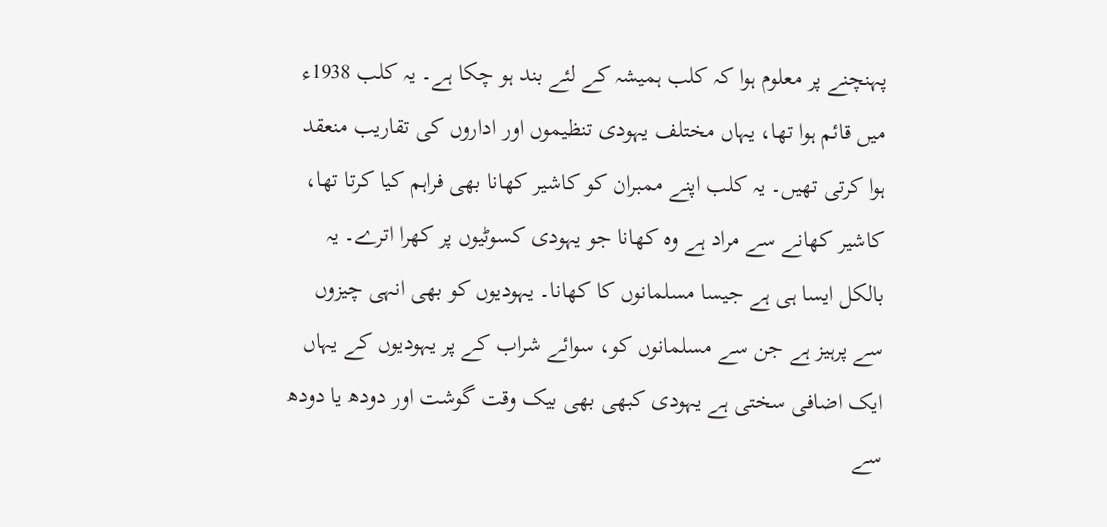پہنچنے پر معلوم ہوا کہ کلب ہمیشہ کے لئے بند ہو چکا ہے۔ یہ کلب 1938ء میں قائم ہوا تھا، یہاں مختلف یہودی تنظیموں اور اداروں کی تقاریب منعقد ہوا کرتی تھیں۔ یہ کلب اپنے ممبران کو کاشیر کھانا بھی فراہم کیا کرتا تھا، کاشیر کھانے سے مراد ہے وہ کھانا جو یہودی کسوٹیوں پر کھرا اترے۔ یہ بالکل ایسا ہی ہے جیسا مسلمانوں کا کھانا۔ یہودیوں کو بھی انہی چیزوں سے پرہیز ہے جن سے مسلمانوں کو، سوائے شراب کے پر یہودیوں کے یہاں ایک اضافی سختی ہے یہودی کبھی بھی بیک وقت گوشت اور دودھ یا دودھ سے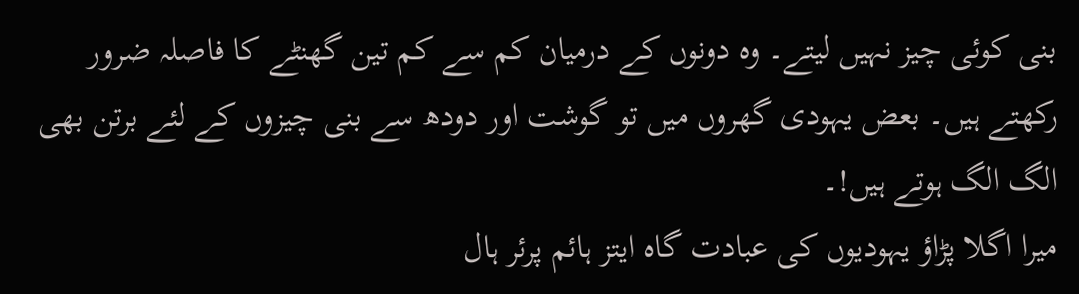بنی کوئی چیز نہیں لیتے۔ وہ دونوں کے درمیان کم سے کم تین گھنٹے کا فاصلہ ضرور رکھتے ہیں۔ بعض یہودی گھروں میں تو گوشت اور دودھ سے بنی چیزوں کے لئے برتن بھی الگ الگ ہوتے ہیں!۔
میرا اگلا پڑاؤ یہودیوں کی عبادت گاہ ایتز ہائم پرئر ہال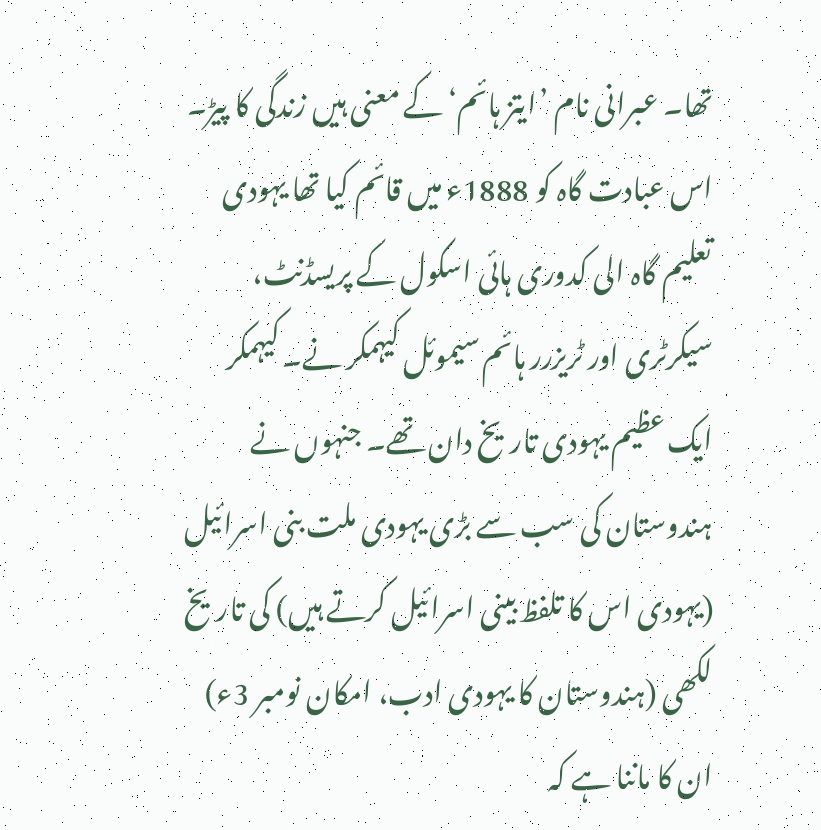تھا۔ عبرانی نام ’ایتز ہائم‘ کے معنی ہیں زندگی کا پیڑ۔ اس عبادت گاہ کو 1888ء میں قائم کیا تھا یہودی تعلیم گاہ الی کدوری ہائی اسکول کے پریسڈنٹ، سیکرٹری اور ٹریزرر ہائم سیموئل کیہمکر نے۔ کیہمکر ایک عظیم یہودی تاریخ دان تھے۔ جنہوں نے ہندوستان کی سب سے بڑی یہودی ملت بنی اسرائیل (یہودی اس کا تلفظ بینی اسرائیل کرتے ہیں) کی تاریخ لکھی (ہندوستان کا یہودی ادب، امکان نومبر 3ء) ان کا ماننا ہے کہ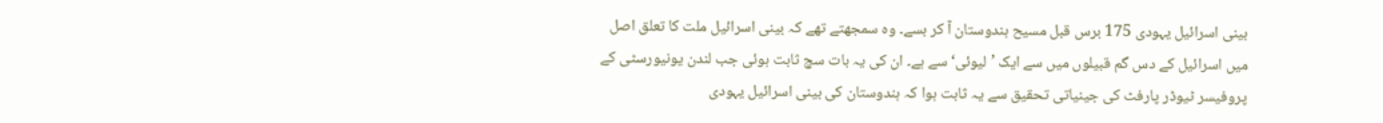بینی اسرائیل یہودی 175 برس قبل مسیح ہندوستان آ کر بسے۔ وہ سمجھتے تھے کہ بینی اسرائیل ملت کا تعلق اصل میں اسرائیل کے دس گم قبیلوں میں سے ایک ’لیوئی‘ سے ہے۔ ان کی یہ بات سچ ثابت ہوئی جب لندن یونیورسٹی کے پروفیسر ٹیوڈر پارفٹ کی جینیاتی تحقیق سے یہ ثابت ہوا کہ ہندوستان کی بینی اسرائیل یہودی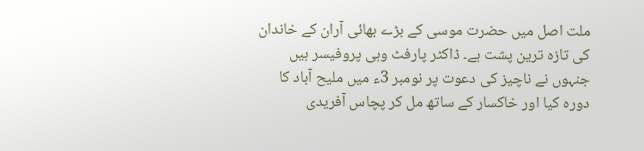ملت اصل میں حضرت موسی کے بڑے بھائی آران کے خاندان کی تازہ ترین پشت ہے۔ ڈاکٹر پارفٹ وہی پروفیسر ہیں جنہوں نے ناچیز کی دعوت پر نومبر 3ء میں ملیح آباد کا دورہ کیا اور خاکسار کے ساتھ مل کر پچاس آفریدی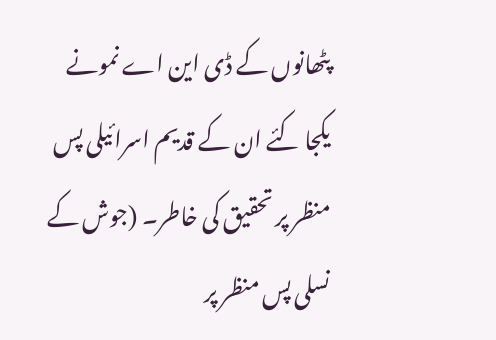پٹھانوں کے ڈی این اے نمونے یکجا کئے ان کے قدیم اسرائیلی پس منظر پر تحقیق کی خاطر۔ (جوش کے نسلی پس منظر پر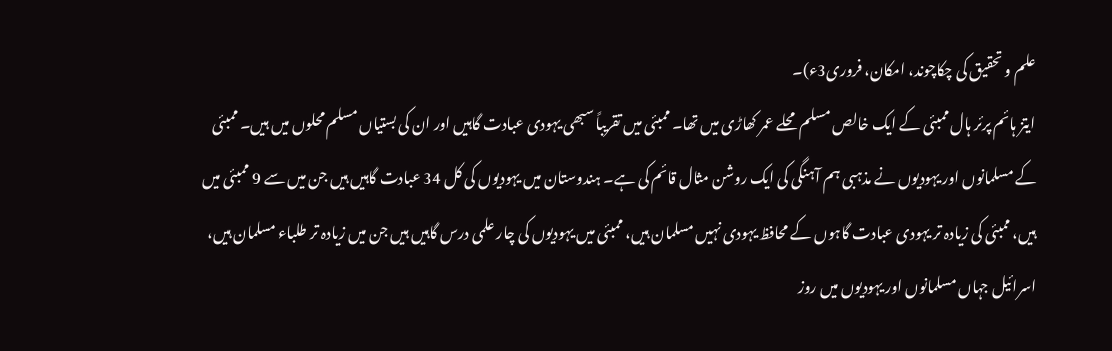علم و تحقیق کی چکاچوند، امکان، فروری3ء)۔
ایتز ہائم پرئر ہال ممبئی کے ایک خالص مسلم محلے عمر کھاڑی میں تھا۔ ممبئی میں تقریباً سبھی یہودی عبادت گاہیں اور ان کی بستیاں مسلم محلوں میں ہیں۔ ممبئی کے مسلمانوں اور یہودیوں نے مذہبی ہم آہنگی کی ایک روشن مثال قائم کی ہے۔ ہندوستان میں یہودیوں کی کل 34 عبادت گاہیں ہیں جن میں سے 9 ممبئی میں ہیں، ممبئی کی زیادہ تر یہودی عبادت گاہوں کے محافظ یہودی نہیں مسلمان ہیں، ممبئی میں یہودیوں کی چار علمی درس گاہیں ہیں جن میں زیادہ تر طلباء مسلمان ہیں، اسرائیل جہاں مسلمانوں اور یہودیوں میں روز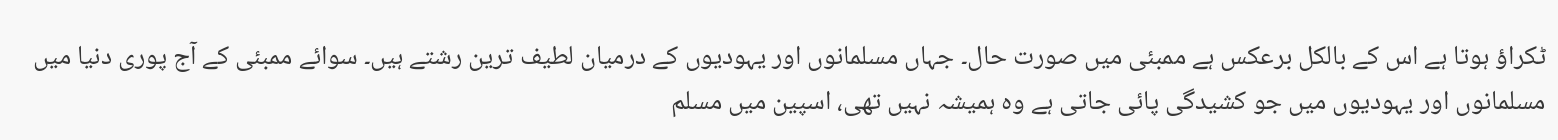ٹکراؤ ہوتا ہے اس کے بالکل برعکس ہے ممبئی میں صورت حال۔ جہاں مسلمانوں اور یہودیوں کے درمیان لطیف ترین رشتے ہیں۔ سوائے ممبئی کے آج پوری دنیا میں مسلمانوں اور یہودیوں میں جو کشیدگی پائی جاتی ہے وہ ہمیشہ نہیں تھی، اسپین میں مسلم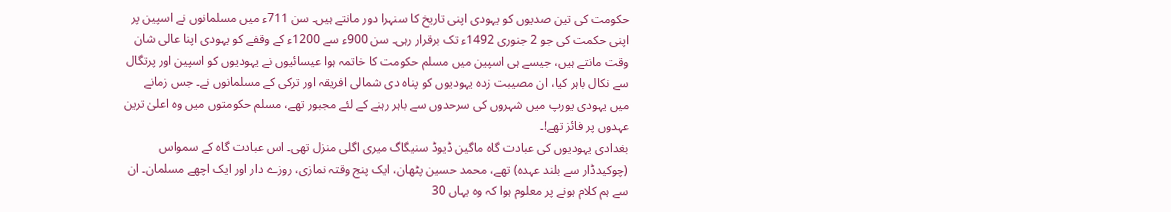حکومت کی تین صدیوں کو یہودی اپنی تاریخ کا سنہرا دور مانتے ہیں۔ سن 711ء میں مسلمانوں نے اسپین پر اپنی حکمت کی جو 2 جنوری 1492ء تک برقرار رہی۔ سن 900ء سے 1200ء کے وقفے کو یہودی اپنا عالی شان وقت مانتے ہیں، جیسے ہی اسپین میں مسلم حکومت کا خاتمہ ہوا عیسائیوں نے یہودیوں کو اسپین اور پرتگال سے نکال باہر کیا، ان مصیبت زدہ یہودیوں کو پناہ دی شمالی افریقہ اور ترکی کے مسلمانوں نے۔ جس زمانے میں یہودی یورپ میں شہروں کی سرحدوں سے باہر رہنے کے لئے مجبور تھے، مسلم حکومتوں میں وہ اعلیٰ ترین عہدوں پر فائز تھے!۔
بغدادی یہودیوں کی عبادت گاہ ماگین ڈیوڈ سنیگاگ میری اگلی منزل تھی۔ اس عبادت گاہ کے سمواس (چوکیدڈار سے بلند عہدہ) تھے، محمد حسین پٹھان، ایک پنج وقتہ نمازی، روزے دار اور ایک اچھے مسلمان۔ ان سے ہم کلام ہونے پر معلوم ہوا کہ وہ یہاں 30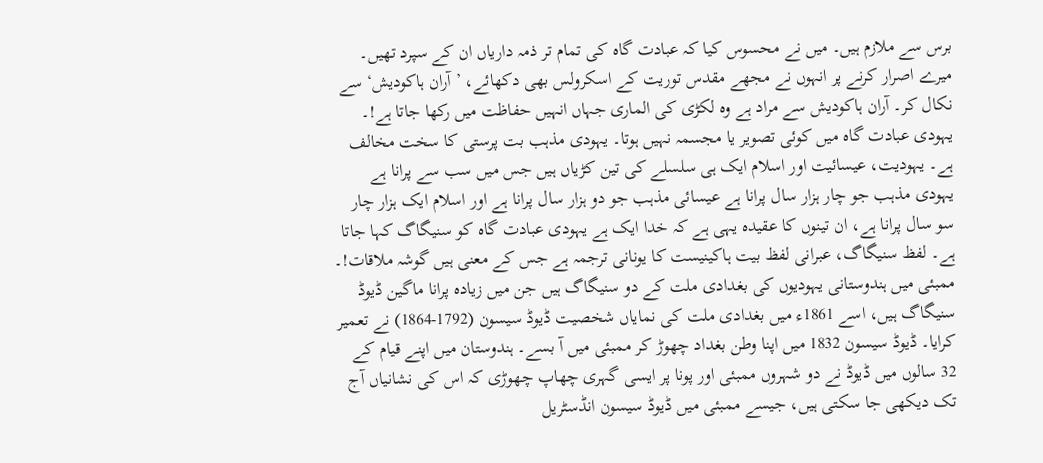برس سے ملازم ہیں۔ میں نے محسوس کیا کہ عبادت گاہ کی تمام تر ذمہ داریاں ان کے سپرد تھیں۔ میرے اصرار کرنے پر انہوں نے مجھے مقدس توریت کے اسکرولس بھی دکھائے، ’آران ہاکودیش‘ سے نکال کر۔ آران ہاکودیش سے مراد ہے وہ لکڑی کی الماری جہاں انہیں حفاظت میں رکھا جاتا ہے!۔
یہودی عبادت گاہ میں کوئی تصویر یا مجسمہ نہیں ہوتا۔ یہودی مذہب بت پرستی کا سخت مخالف ہے۔ یہودیت، عیسائیت اور اسلام ایک ہی سلسلے کی تین کڑیاں ہیں جس میں سب سے پرانا ہے یہودی مذہب جو چار ہزار سال پرانا ہے عیسائی مذہب جو دو ہزار سال پرانا ہے اور اسلام ایک ہزار چار سو سال پرانا ہے، ان تینوں کا عقیدہ یہی ہے کہ خدا ایک ہے یہودی عبادت گاہ کو سنیگاگ کہا جاتا ہے۔ لفظ سنیگاگ، عبرانی لفظ بیت ہاکینیست کا یونانی ترجمہ ہے جس کے معنی ہیں گوشہ ملاقات!۔
ممبئی میں ہندوستانی یہودیوں کی بغدادی ملت کے دو سنیگاگ ہیں جن میں زیادہ پرانا ماگین ڈیوڈ سنیگاگ ہیں، اسے 1861ء میں بغدادی ملت کی نمایاں شخصیت ڈیوڈ سیسون (1792-1864) نے تعمیر کرایا۔ ڈیوڈ سیسون 1832 میں اپنا وطن بغداد چھوڑ کر ممبئی میں آ بسے۔ ہندوستان میں اپنے قیام کے 32 سالوں میں ڈیوڈ نے دو شہروں ممبئی اور پونا پر ایسی گہری چھاپ چھوڑی کہ اس کی نشانیاں آج تک دیکھی جا سکتی ہیں، جیسے ممبئی میں ڈیوڈ سیسون انڈسٹریل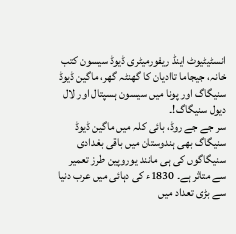انسٹیٹیوٹ اینڈ ریفورمیٹری ڈیوڈ سیسون کتب خانہ، جیجاما تاادیان کا گھنٹہ گھر، ماگین ڈیوڈ سنیگاگ اور پونا میں سیسون ہسپتال اور لال دیول سنیگاگ!۔
سر جے جے روڈ، بائی کلہ میں ماگین ڈیوڈ سنیگاگ بھی ہندوستان میں باقی بغدادی سنیگاگوں کی ہی مانند یوروپین طرز تعمیر سے متاثر ہے۔ 1830ء کی دہائی میں عرب دنیا سے بڑی تعداد میں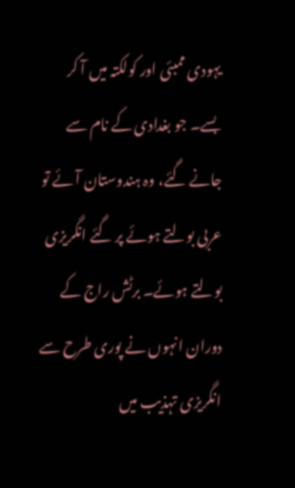یہودی ممبئی اور کولکتہ میں آ کر بسے۔ جو بغدادی کے نام سے جانے گئے، وہ ہندوستان آئے تو عربی بولتے ہوئے پر گئے انگریزی بولتے ہوئے۔ برٹش راج کے دوران انہوں نے پوری طرح سے انگریزی تہذیب میں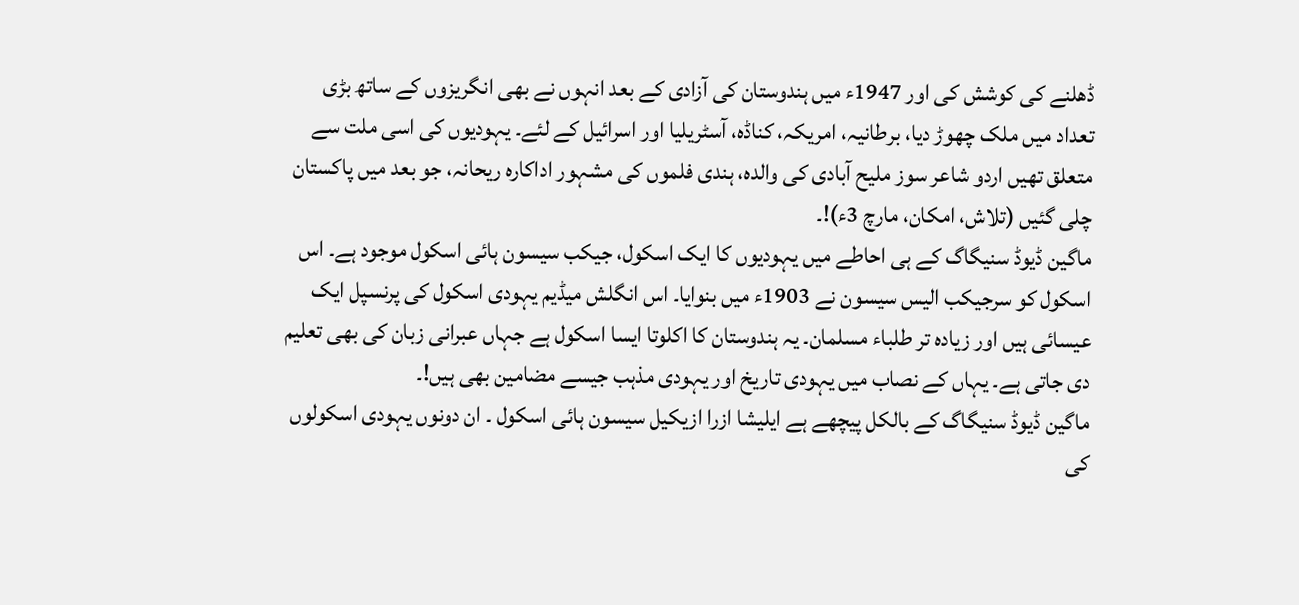ڈھلنے کی کوشش کی اور 1947ء میں ہندوستان کی آزادی کے بعد انہوں نے بھی انگریزوں کے ساتھ بڑی تعداد میں ملک چھوڑ دیا، برطانیہ، امریکہ، کناڈہ، آسٹریلیا اور اسرائیل کے لئے۔ یہودیوں کی اسی ملت سے متعلق تھیں اردو شاعر سوز ملیح آبادی کی والدہ، ہندی فلموں کی مشہور اداکارہ ریحانہ، جو بعد میں پاکستان چلی گئیں (تلاش، امکان، مارچ 3ء)!۔
ماگین ڈیوڈ سنیگاگ کے ہی احاطے میں یہودیوں کا ایک اسکول، جیکب سیسون ہائی اسکول موجود ہے۔ اس اسکول کو سرجیکب الیس سیسون نے 1903ء میں بنوایا۔ اس انگلش میڈیم یہودی اسکول کی پرنسپل ایک عیسائی ہیں اور زیادہ تر طلباء مسلمان۔ یہ ہندوستان کا اکلوتا ایسا اسکول ہے جہاں عبرانی زبان کی بھی تعلیم دی جاتی ہے۔ یہاں کے نصاب میں یہودی تاریخ اور یہودی مذہب جیسے مضامین بھی ہیں!۔
ماگین ڈیوڈ سنیگاگ کے بالکل پیچھے ہے ایلیشا ازرا ازیکیل سیسون ہائی اسکول ۔ ان دونوں یہودی اسکولوں کی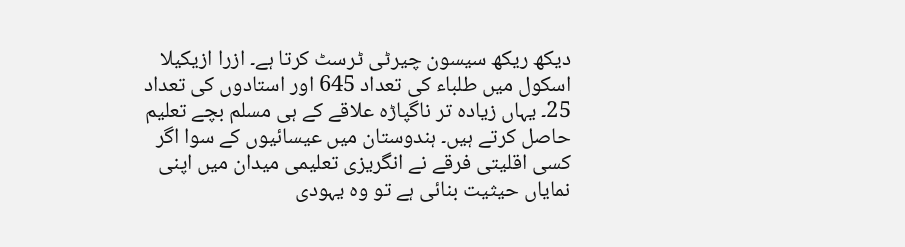دیکھ ریکھ سیسون چیرٹی ٹرسٹ کرتا ہے۔ ازرا ازیکیلا اسکول میں طلباء کی تعداد 645 اور استادوں کی تعداد 25۔ یہاں زیادہ تر ناگپاڑہ علاقے کے ہی مسلم بچے تعلیم حاصل کرتے ہیں۔ ہندوستان میں عیسائیوں کے سوا اگر کسی اقلیتی فرقے نے انگریزی تعلیمی میدان میں اپنی نمایاں حیثیت بنائی ہے تو وہ یہودی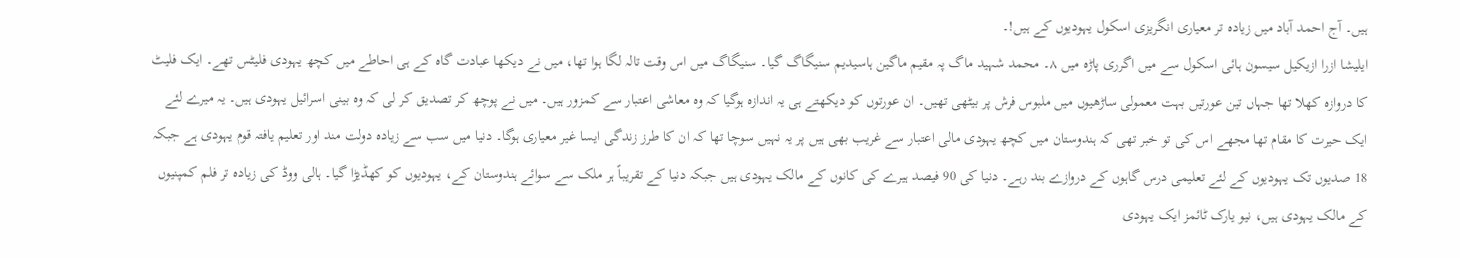ہیں۔ آج احمد آباد میں زیادہ تر معیاری انگریزی اسکول یہودیوں کے ہیں!۔
ایلیشا ازرا ازیکیل سیسون ہائی اسکول سے میں اگرری پاڑہ میں ۸۔ محمد شہید ماگ پہ مقیم ماگین ہاسیدیم سنیگاگ گیا۔ سنیگاگ میں اس وقت تالہ لگا ہوا تھا، میں نے دیکھا عبادت گاہ کے ہی احاطے میں کچھ یہودی فلیٹس تھے۔ ایک فلیٹ کا دروازہ کھلا تھا جہاں تین عورتیں بہت معمولی ساڑھیوں میں ملبوس فرش پر بیٹھی تھیں۔ ان عورتوں کو دیکھتے ہی یہ اندازہ ہوگیا کہ وہ معاشی اعتبار سے کمزور ہیں۔ میں نے پوچھ کر تصدیق کر لی کہ وہ بینی اسرائیل یہودی ہیں۔ یہ میرے لئے ایک حیرت کا مقام تھا مجھے اس کی تو خبر تھی کہ ہندوستان میں کچھ یہودی مالی اعتبار سے غریب بھی ہیں پر یہ نہیں سوچا تھا کہ ان کا طرز زندگی ایسا غیر معیاری ہوگا۔ دنیا میں سب سے زیادہ دولت مند اور تعلیم یافتہ قوم یہودی ہے جبکہ 18 صدیوں تک یہودیوں کے لئے تعلیمی درس گاہوں کے دروازے بند رہے۔ دنیا کی 90 فیصد ہیرے کی کانوں کے مالک یہودی ہیں جبکہ دنیا کے تقریباً ہر ملک سے سوائے ہندوستان کے، یہودیوں کو کھڈیڑا گیا۔ ہالی ووڈ کی زیادہ تر فلم کمپنیوں کے مالک یہودی ہیں، نیو یارک ٹائمز ایک یہودی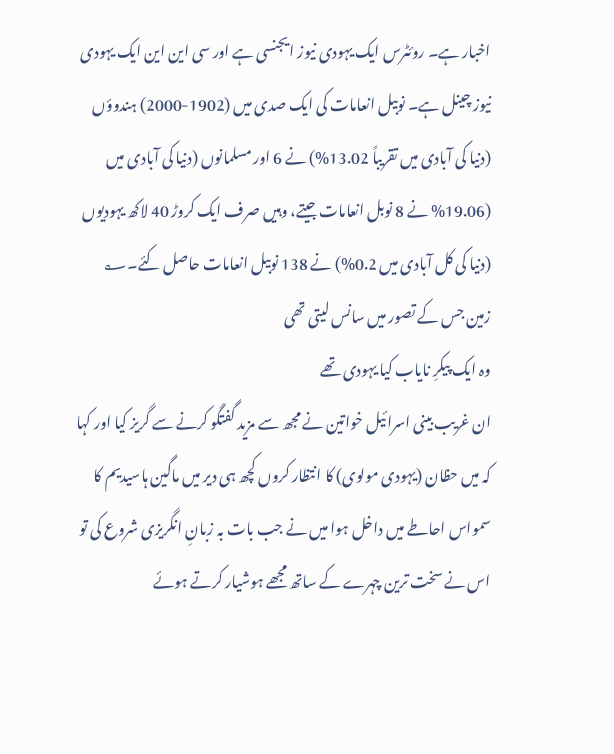اخبار ہے۔ روئٹرس ایک یہودی نیوز ایجنسی ہے اور سی این این ایک یہودی نیوز چینل ہے۔ نوبیل انعامات کی ایک صدی میں (1902-2000) ہندوؤں (دنیا کی آبادی میں تقریباً 13.02%) نے 6 اور مسلمانوں (دنیا کی آبادی میں (19.06% نے 8 نوبل انعامات جیتے، وہیں صرف ایک کروڑ 40 لاکھ یہودیوں (دنیا کی کل آبادی میں 0.2%) نے 138 نوبیل انعامات حاصل کئے۔؂
زمین جس کے تصور میں سانس لیتی تھی
وہ ایک پیکرِ نایاب کیا یہودی تھے
ان غریب بینی اسرائیل خواتین نے مجھ سے مزید گفتگو کرنے سے گریز کیا اور کہا کہ میں حظان (یہودی مولوی) کا انتظار کروں کچھ ہی دیر میں ماگین ہاسیدیم کا سمواس احاطے میں داخل ہوا میں نے جب بات بہ زبانِ انگریزی شروع کی تو اس نے سخت ترین چہرے کے ساتھ مجھے ہوشیار کرتے ہوئے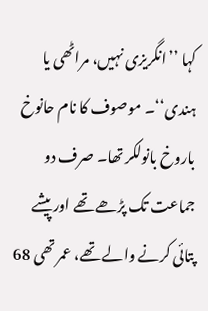کہا ’’انگریزی نہیں، مراٹھی یا ہندی‘‘۔ موصوف کا نام حانوخ باروخ بانولکر تھا۔ صرف دو جماعت تک پڑھے تھے اور پیشے پتائی کرنے والے تھے، عمر تھی 68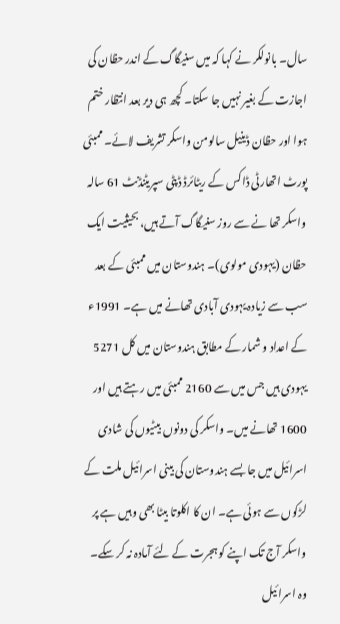سال۔ بانولکر نے کہا کہ میں سنیگاگ کے اندر حظان کی اجازت کے بغیر نہیں جا سکتا۔ کچھ ہی دیر بعد انتظار ختم ہوا اور حظان ڈینیل سالومن واسکر تشریف لائے۔ ممبئی پورٹ اتھارٹی ڈاکس کے ریٹائرڈ ڈپٹی سپریٹنڈنٹ 61 سالہ واسکر تھا نے سے روز سنیگاگ آتے ہیں، بحیثیت ایک حظان (یہودی مولوی)۔ ہندوستان میں ممبئی کے بعد سب سے زیادہ یہودی آبادی تھانے میں ہے۔ 1991ء کے اعداد و شمار کے مطابق ہندوستان میں کل 5271 یہودی ہیں جس میں سے 2160 ممبئی میں رہتے ہیں اور 1600 تھانے میں۔ واسکر کی دونوں بیٹیوں کی شادی اسرائیل میں جا بسے ہندوستان کی بینی اسرائیل ملت کے لڑکوں سے ہوئی ہے۔ ان کا اکلوتا بیٹا بھی وہیں ہے پر واسکر آج تک اپنے کو ہجرت کے لئے آمادہ نہ کر سکے۔ وہ اسرائیل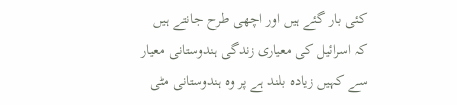کئی بار گئے ہیں اور اچھی طرح جانتے ہیں کہ اسرائیل کی معیاری زندگی ہندوستانی معیار سے کہیں زیادہ بلند ہے پر وہ ہندوستانی مٹی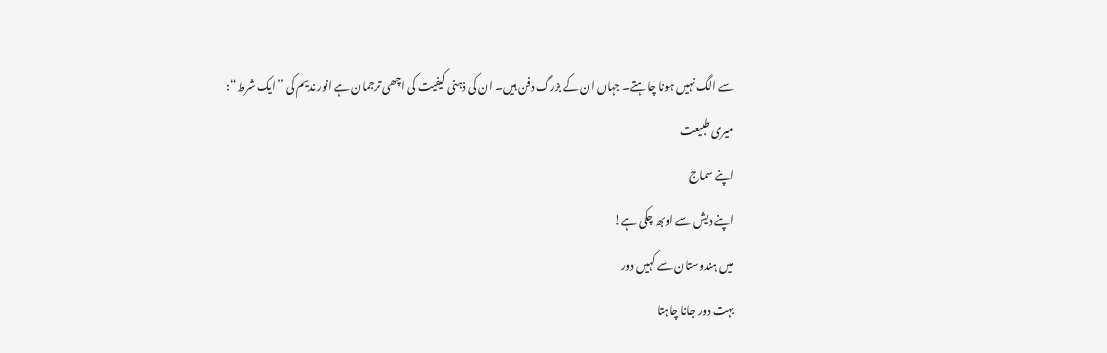سے الگ نہیں ہونا چاہتے۔ جہاں ان کے بزرگ دفن ہیں۔ ان کی ذہنی کیفیت کی اچھی ترجمان ہے انور ندیم کی ’’ایک شرط‘‘:
میری طبیعت
اپنے سماج
اپنے دیش سے اوبھ چکی ہے!
میں ہندوستان سے کہیں دور
بہت دور جانا چاہتا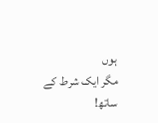ہوں
مگر ایک شرط کے ساتھ!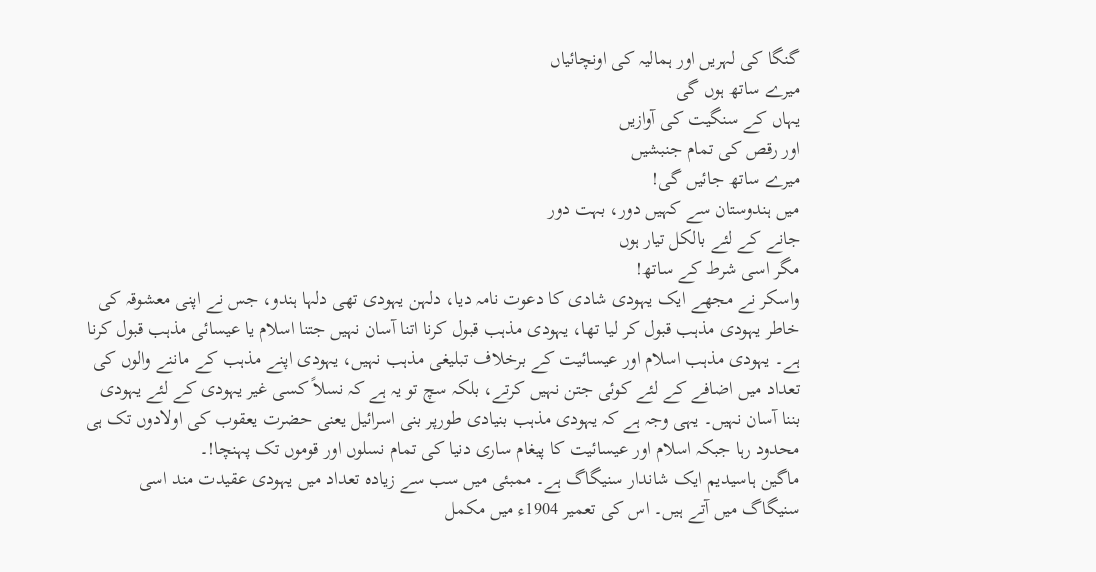گنگا کی لہریں اور ہمالیہ کی اونچائیاں
میرے ساتھ ہوں گی
یہاں کے سنگیت کی آوازیں
اور رقص کی تمام جنبشیں
میرے ساتھ جائیں گی!
میں ہندوستان سے کہیں دور، بہت دور
جانے کے لئے بالکل تیار ہوں
مگر اسی شرط کے ساتھ!
واسکر نے مجھے ایک یہودی شادی کا دعوت نامہ دیا، دلہن یہودی تھی دلہا ہندو، جس نے اپنی معشوقہ کی خاطر یہودی مذہب قبول کر لیا تھا، یہودی مذہب قبول کرنا اتنا آسان نہیں جتنا اسلام یا عیسائی مذہب قبول کرنا ہے۔ یہودی مذہب اسلام اور عیسائیت کے برخلاف تبلیغی مذہب نہیں، یہودی اپنے مذہب کے ماننے والوں کی تعداد میں اضافے کے لئے کوئی جتن نہیں کرتے، بلکہ سچ تو یہ ہے کہ نسلاً کسی غیر یہودی کے لئے یہودی بننا آسان نہیں۔ یہی وجہ ہے کہ یہودی مذہب بنیادی طورپر بنی اسرائیل یعنی حضرت یعقوب کی اولادوں تک ہی محدود رہا جبکہ اسلام اور عیسائیت کا پیغام ساری دنیا کی تمام نسلوں اور قوموں تک پہنچا!۔
ماگین ہاسیدیم ایک شاندار سنیگاگ ہے۔ ممبئی میں سب سے زیادہ تعداد میں یہودی عقیدت مند اسی سنیگاگ میں آتے ہیں۔ اس کی تعمیر 1904ء میں مکمل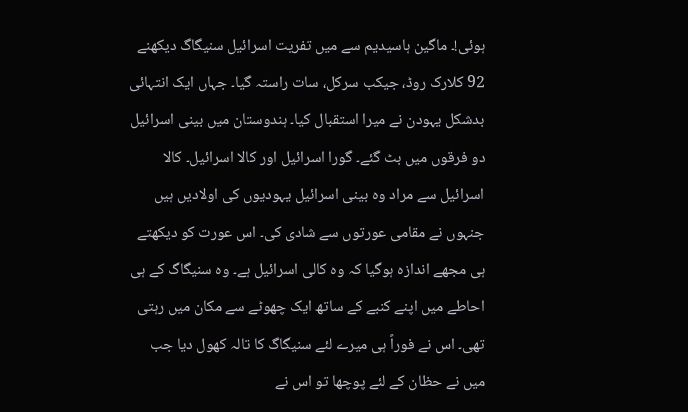ہوئی!۔ ماگین ہاسیدیم سے میں تفریت اسرائیل سنیگاگ دیکھنے 92 کلارک روڈ، جیکب سرکل، سات راستہ گیا۔ جہاں ایک انتہائی بدشکل یہودن نے میرا استقبال کیا۔ ہندوستان میں بینی اسرائیل دو فرقوں میں بٹ گئے۔ گورا اسرائیل اور کالا اسرائیل۔ کالا اسرائیل سے مراد وہ بینی اسرائیل یہودیوں کی اولادیں ہیں جنہوں نے مقامی عورتوں سے شادی کی۔ اس عورت کو دیکھتے ہی مجھے اندازہ ہوگیا کہ وہ کالی اسرائیل ہے۔ وہ سنیگاگ کے ہی احاطے میں اپنے کنبے کے ساتھ ایک چھوٹے سے مکان میں رہتی تھی۔ اس نے فوراً ہی میرے لئے سنیگاگ کا تالہ کھول دیا جب میں نے حظان کے لئے پوچھا تو اس نے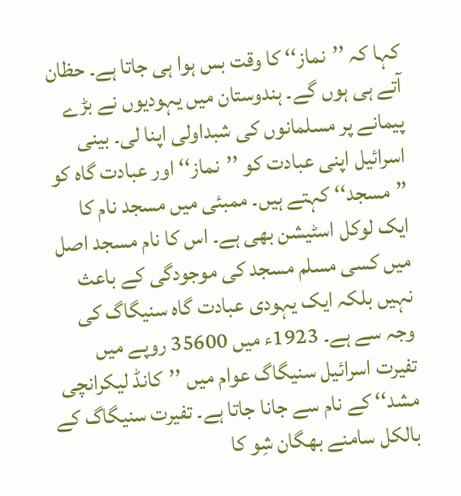کہا کہ ’’نماز‘‘ کا وقت بس ہوا ہی جاتا ہے۔ حظان آتے ہی ہوں گے۔ ہندوستان میں یہودیوں نے بڑے پیمانے پر مسلمانوں کی شبداولی اپنا لی۔ بینی اسرائیل اپنی عبادت کو ’’نماز‘‘ اور عبادت گاہ کو ’’مسجد‘‘ کہتے ہیں۔ ممبئی میں مسجد نام کا ایک لوکل اسٹیشن بھی ہے۔ اس کا نام مسجد اصل میں کسی مسلم مسجد کی موجودگی کے باعث نہیں بلکہ ایک یہودی عبادت گاہ سنیگاگ کی وجہ سے ہے۔ 1923ء میں 35600 روپے میں تفیرت اسرائیل سنیگاگ عوام میں ’’کانڈ لیکرانچی مشد‘‘ کے نام سے جانا جاتا ہے۔ تفیرت سنیگاگ کے بالکل سامنے بھگان شِو کا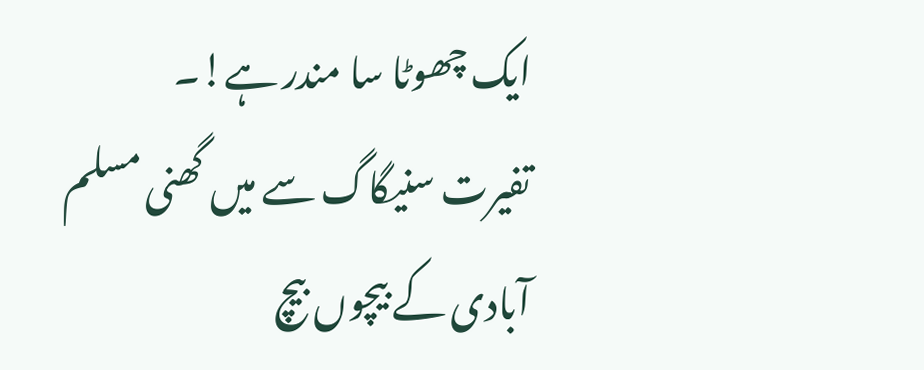ایک چھوٹا سا مندر ہے!۔
تفیرت سنیگاگ سے میں گھنی مسلم آبادی کے بیچوں بیچ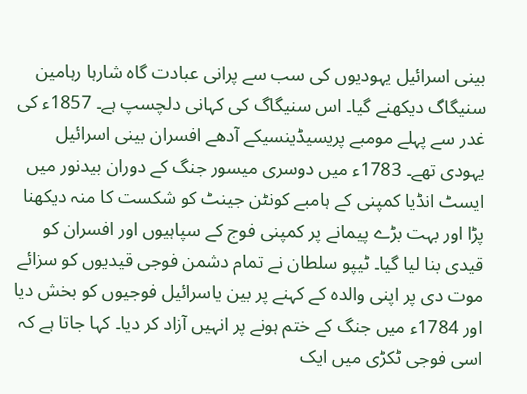بینی اسرائیل یہودیوں کی سب سے پرانی عبادت گاہ شارہا رہامین سنیگاگ دیکھنے گیا۔ اس سنیگاگ کی کہانی دلچسپ ہے۔ 1857ء کی غدر سے پہلے مومبے پریسیڈینسیکے آدھے افسران بینی اسرائیل یہودی تھے۔ 1783ء میں دوسری میسور جنگ کے دوران بیدنور میں ایسٹ انڈیا کمپنی کے ہامبے کونٹن جینٹ کو شکست کا منہ دیکھنا پڑا اور بہت بڑے پیمانے پر کمپنی فوج کے سپاہیوں اور افسران کو قیدی بنا لیا گیا۔ ٹیپو سلطان نے تمام دشمن فوجی قیدیوں کو سزائے موت دی پر اپنی والدہ کے کہنے پر بین یاسرائیل فوجیوں کو بخش دیا اور 1784ء میں جنگ کے ختم ہونے پر انہیں آزاد کر دیا۔ کہا جاتا ہے کہ اسی فوجی ٹکڑی میں ایک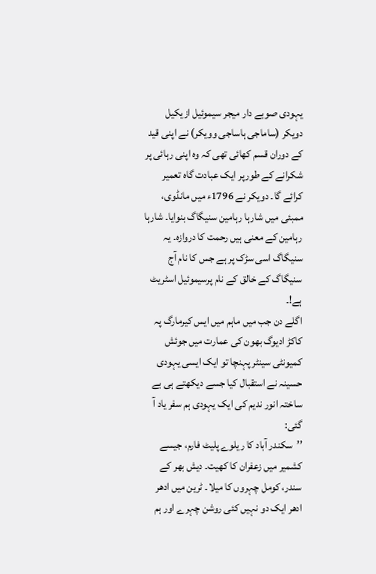یہودی صوبے دار میجر سیموئیل ازیکیل دویکر (ساماجی ہاساجی وویکر) نے اپنی قید کے دوران قسم کھائی تھی کہ وہ اپنی رہائی پر شکرانے کے طورپر ایک عبادت گاہ تعمیر کرائے گا۔ دویکر نے 1796ء میں مانڈوی، ممبئی میں شارہا رہامین سنیگاگ بنوایا۔ شارہا رہامین کے معنی ہیں رحمت کا دروازہ۔ یہ سنیگاگ اسی سڑک پر ہے جس کا نام آج سنیگاگ کے خالق کے نام پرسیموئیل اسٹریٹ ہے!۔
اگلے دن جب میں ماہم میں ایس کیرمارگ پہ کاکڑ ادیوگ بھون کی عمارت میں جوئش کمیونٹی سینٹر پہنچا تو ایک ایسی یہودی حسینہ نے استقبال کیا جسے دیکھتے ہی بے ساختہ انور ندیم کی ایک یہودی ہم سفر یاد آ گئی:
’’سکندر آباد کا ریلوے پلیٹ فارم، جیسے کشمیر میں زعفران کا کھیت۔ دیش بھر کے سندر، کومل چہروں کا میلا۔ ٹرین میں ادھر ادھر ایک دو نہیں کئی روشن چہرے اور ہم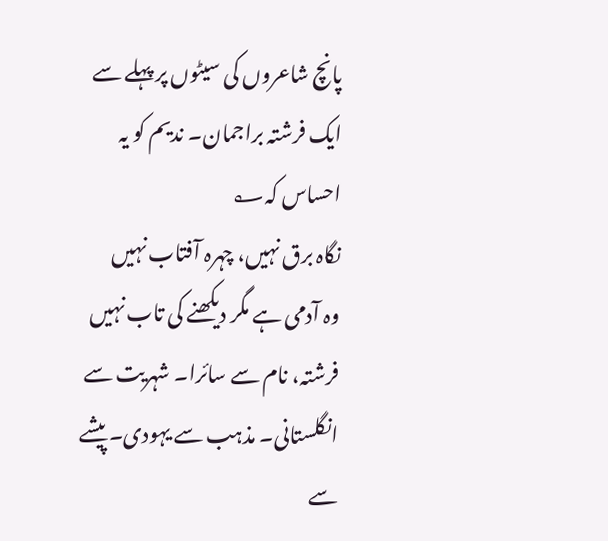پانچ شاعروں کی سیٹوں پر پہلے سے ایک فرشتہ براجمان۔ ندیم کو یہ احساس کہ؂
نگاہ برق نہیں، چہرہ آفتاب نہیں
وہ آدمی ہے مگر دیکھنے کی تاب نہیں
فرشتہ، نام سے سائرا۔ شہریت سے انگلستانی۔ مذہب سے یہودی۔ پیشے سے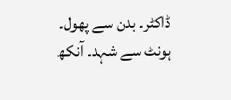ڈاکٹر۔ بدن سے پھول۔ ہونٹ سے شہد۔ آنکھ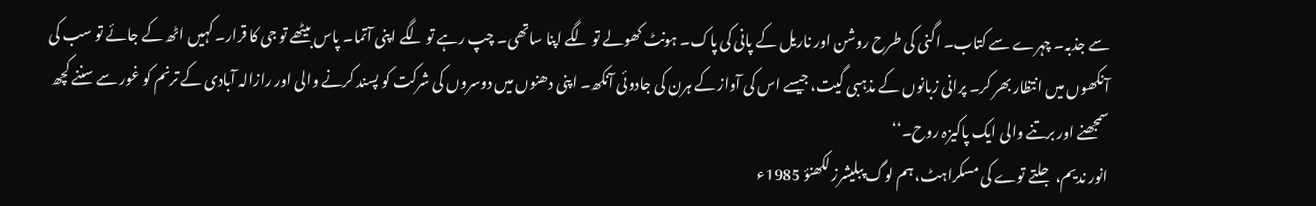سے جذبہ۔ چہرے سے کتاب۔ اگنی کی طرح روشن اور ناریل کے پانی کی پاک۔ ہونٹ کھولے تو لگے اپنا ساتھی۔ چپ رہے تو لگے اپنی آتما۔ پاس بیٹھے تو جی کا قرار۔ کہیں اٹھ کے جائے تو سب کی آنکھوں میں انتظار بھر کر۔ پرانی زبانوں کے مذہبی گیت، جیسے اس کی آواز کے ہرن کی جادوئی آنکھ۔ اپنی دھنوں میں دوسروں کی شرکت کو پسند کرنے والی اور رازالہ آبادی کے ترنم کو غور سے سننے کچھ سمجھنے اور برتنے والی ایک پاکیزہ روح۔‘‘
انور ندیم، جلتے توے کی مسکراہٹ، ہم لوگ پبلیشرز لکھنؤ 1985ء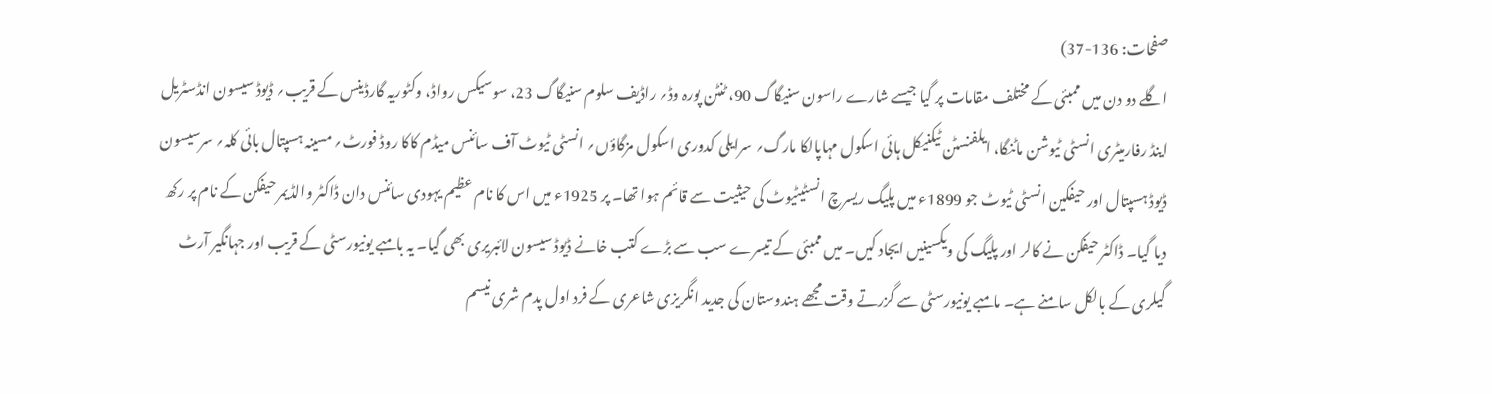صفحات: 136-37)
اگلے دو دن میں ممبئی کے مختلف مقامات پر گیا جیسے شارے راسون سنیگاگ 90، ٹنٹن پورہ وڈ؍ راڈیف سلوم سنیگاگ 23، سوسیکس رواڈ، وکٹوریہ گارڈینس کے قریب؍ ڈیوڈ سیسون انڈسٹریل اینڈ رفارمیٹری انسٹی ٹیوشن ماٹنگا، ایلفنسٹن ٹیکنیکل ہائی اسکول مہاپالکا مارگ؍ سرایلی کدوری اسکول مزگاؤں؍ انسٹی ٹیوٹ آف سائنس میڈم کاکا روڈ فورٹ؍ مسینہ ہسپتال بائی کلہ؍ سرسیسون ڈیوڈ ہسپتال اور حیفکین انسٹی ٹیوٹ جو 1899ء میں پلیگ ریسرچ انسٹیٹیوٹ کی حیثیت سے قائم ہوا تھا۔ پر 1925ء میں اس کا نام عظیم یہودی سائنس دان ڈاکٹر والڈیمر حیفکن کے نام پر رکھ دیا گیا۔ ڈاکٹر حیفکن نے کالر اور پلیگ کی ویکسینیں ایجاد کیں۔ میں ممبئی کے تیسرے سب سے بڑے کتب خانے ڈیوڈ سیسون لائبریری بھی گیا۔ یہ بامبے یونیورسٹی کے قریب اور جہانگیر آرٹ گیلری کے بالکل سامنے ہے۔ مامبے یونیورسٹی سے گزرتے وقت مجھے ہندوستان کی جدید انگریزی شاعری کے فرد اول پدم شری نیسم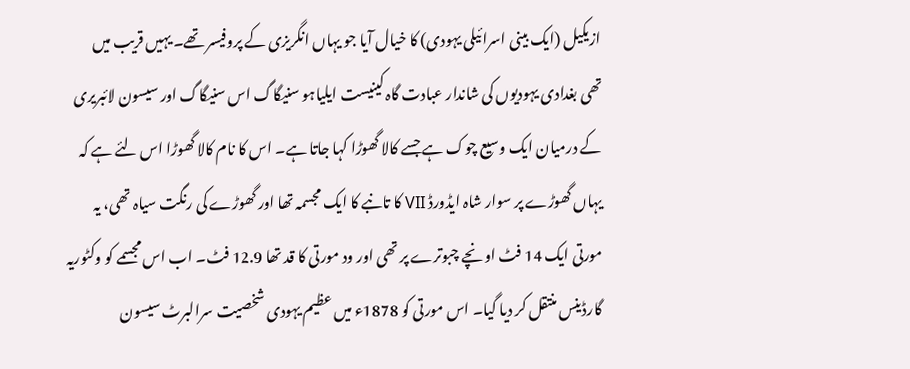ازیکیل (ایک بینی اسرائیلی یہودی) کا خیال آیا جو یہاں انگریزی کے پروفیسر تھے۔ یہیں قریب میں تھی بغدادی یہودیوں کی شاندار عبادت گاہ کینیست ایلیاہو سنیگاگ اس سنیگاگ اور سیسون لائبریری کے درمیان ایک وسیع چوک ہے جسے کالا گھوڑا کہا جاتا ہے۔ اس کا نام کالا گھوڑا اس لئے ہے کہ یہاں گھوڑے پر سوار شاہ ایڈورڈ VII کا تانبے کا ایک مجسمہ تھا اور گھوڑے کی رنگت سیاہ تھی، یہ مورتی ایک 14 فٹ اونچے چبوترے پر تھی اور ود مورتی کا قد تھا 12.9 فٹ۔ اب اس مجسمے کو وکٹوریہ گارڈینس منتقل کر دیا گیا۔ اس مورتی کو 1878ء میں عظیم یہودی شخصیت سرالبرٹ سیسون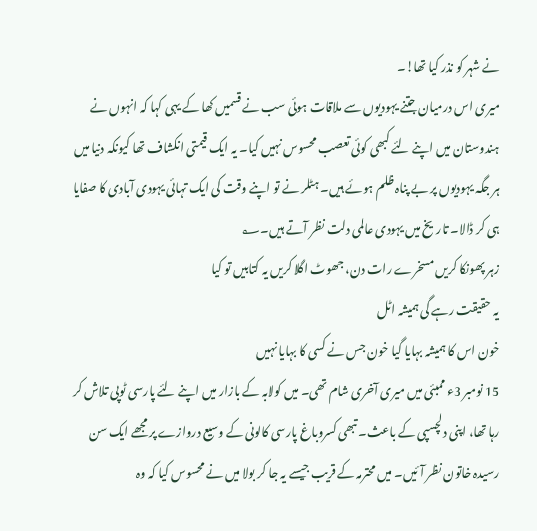نے شہر کو نذر کیا تھا!۔
میری اس درمیان جتنے یہودیوں سے ملاقات ہوئی سب نے قسمیں کھا کے یہی کہا کہ انہوں نے ہندوستان میں اپنے لئے کبھی کوئی تعصب محسوس نہیں کیا۔ یہ ایک قیمتی انکشاف تھا کیونکہ دنیا میں ہر جگہ یہودیوں پر بے پناہ ظلم ہوئے ہیں۔ ہٹلر نے تو اپنے وقت کی ایک تہائی یہودی آبادی کا صفایا ہی کر ڈالا۔ تاریخ میں یہودی عالمی دلت نظر آتے ہیں۔؂
زہر پھونکا کریں مسخرے رات دن، جھوٹ اگلا کریں یہ کتابیں تو کیا
یہ حقیقت رہے گی ہمیشہ اٹل
خون اس کا ہمیشہ بہایا گیا خون جس نے کسی کا بہایا نہیں
15 نومبر 3ء ممبئی میں میری آخری شام تھی۔ میں کولابہ کے بازار میں اپنے لئے پارسی ٹوپی تلاش کر رہا تھا، اپنی دلچسپی کے باعث۔ تبھی کسروباغ پارسی کالونی کے وسیع دروازے پر مجھے ایک سن رسیدہ خاتون نظر آئیں۔ میں محترمہ کے قریب جیسے یہ جا کر بولا میں نے محسوس کیا کہ وہ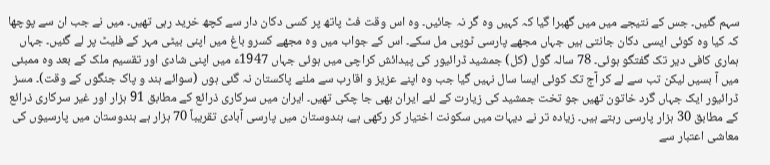سہم گئیں۔ جس کے نتیجے میں میں گھبرا گیا کہ کہیں وہ گر نہ جائیں۔ وہ اس وقت فٹ پاتھ پر کسی دکان دار سے کچھ خرید رہی تھیں۔ میں نے جب ان سے پوچھا کہ کیا وہ کوئی ایسی دکان جانتی ہیں جہاں مجھے پارسی ٹوپی مل سکے۔ اس کے جواب میں وہ مجھے کسرو باغ میں اپنی بیٹی مہر کے فلیٹ پر لے گئیں۔ جہاں ہماری کافی دیر تک گفتگو ہوئی۔ 78 سالہ گول (کل) جمشید ڈرائیور کی پیدائش کراچی میں ہوئی جہاں 1947ء میں اپنی شادی اور تقسیم ملک کے بعد وہ ممبئی میں آ بسیں لیکن تب سے لے کر آج تک کوئی ایسا سال نہیں گیا جب وہ اپنے عزیز و اقارب سے ملنے پاکستان نہ گئی ہوں (سوائے ہند و پاک جنگوں کے وقت)۔ مسز ڈرائیور ایک جہاں گرد خاتون تھیں جو تخت جمشید کی زیارت کے لئے ایران بھی جا چکی تھیں۔ ایران میں سرکاری ذرائع کے مطابق 91 ہزار اور غیر سرکاری ذرائع کے مطابق 30 ہزار پارسی رہتے ہیں۔ زیادہ تر نے دیہات میں سکونت اختیار کر رکھی ہے، ہندوستان میں پارسی آبادی تقریباً 70 ہزار ہے ہندوستان میں پارسیوں کی معاشی اعتبار سے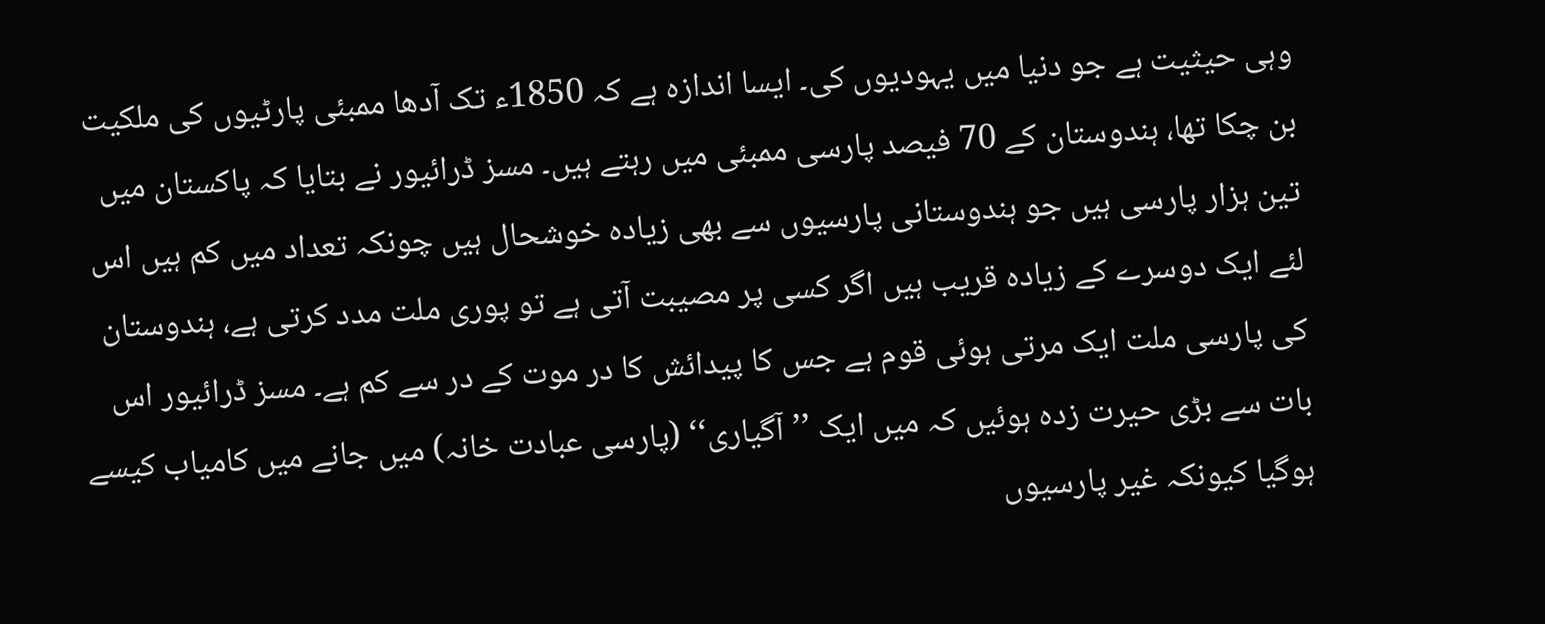وہی حیثیت ہے جو دنیا میں یہودیوں کی۔ ایسا اندازہ ہے کہ 1850ء تک آدھا ممبئی پارٹیوں کی ملکیت بن چکا تھا، ہندوستان کے 70 فیصد پارسی ممبئی میں رہتے ہیں۔ مسز ڈرائیور نے بتایا کہ پاکستان میں تین ہزار پارسی ہیں جو ہندوستانی پارسیوں سے بھی زیادہ خوشحال ہیں چونکہ تعداد میں کم ہیں اس لئے ایک دوسرے کے زیادہ قریب ہیں اگر کسی پر مصیبت آتی ہے تو پوری ملت مدد کرتی ہے، ہندوستان کی پارسی ملت ایک مرتی ہوئی قوم ہے جس کا پیدائش کا در موت کے در سے کم ہے۔ مسز ڈرائیور اس بات سے بڑی حیرت زدہ ہوئیں کہ میں ایک ’’آگیاری‘‘ (پارسی عبادت خانہ) میں جانے میں کامیاب کیسے ہوگیا کیونکہ غیر پارسیوں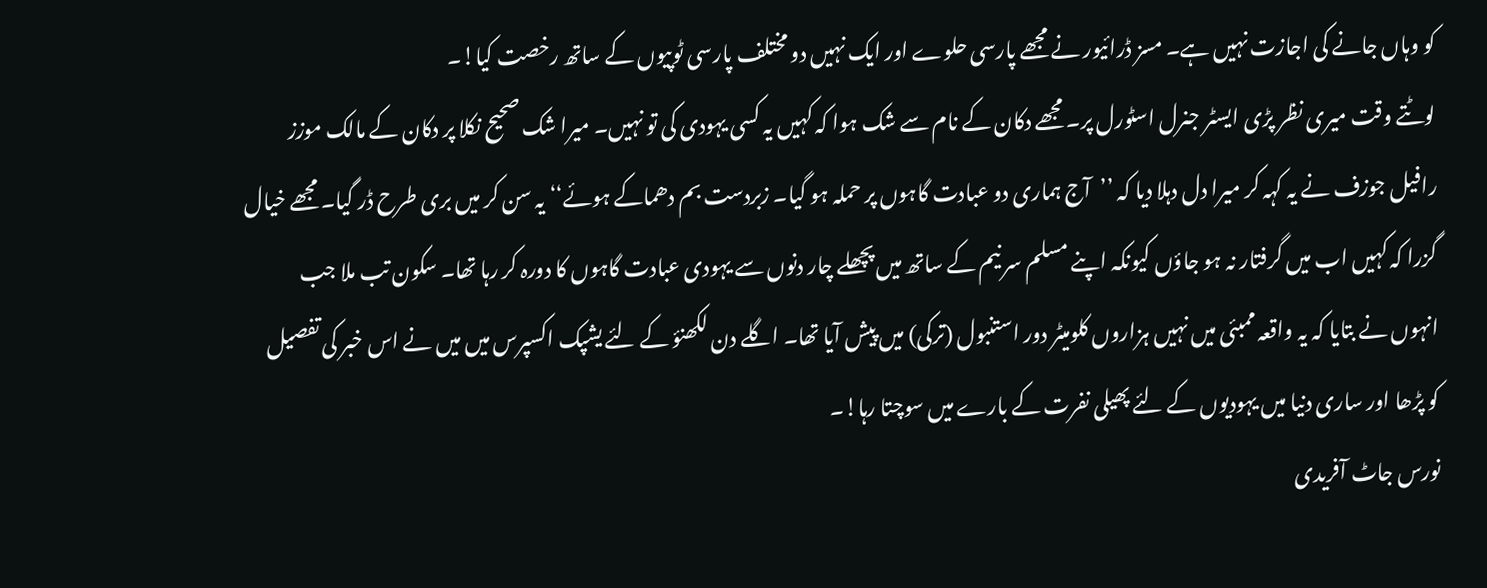کو وہاں جانے کی اجازت نہیں ہے۔ مسز ڈرائیور نے مجھے پارسی حلوے اور ایک نہیں دو مختلف پارسی ٹوپیوں کے ساتھ رخصت کیا!۔
لوٹتے وقت میری نظر پڑی ایسٹر جنرل اسٹورل پر۔ مجھے دکان کے نام سے شک ہوا کہ کہیں یہ کسی یہودی کی تو نہیں۔ میرا شک صحیح نکلا پر دکان کے مالک موزز رافیل جوزف نے یہ کہہ کر میرا دل دہلا دیا کہ ’’آج ہماری دو عبادت گاہوں پر حملہ ہو گیا۔ زبردست بم دھماکے ہوئے‘‘ یہ سن کر میں بری طرح ڈر گیا۔ مجھے خیال گزرا کہ کہیں اب میں گرفتار نہ ہو جاؤں کیونکہ اپنے مسلم سر نیم کے ساتھ میں پچھلے چار دنوں سے یہودی عبادت گاہوں کا دورہ کر رہا تھا۔ سکون تب ملا جب انہوں نے بتایا کہ یہ واقعہ ممبئی میں نہیں ہزاروں کلومیٹر دور استنبول (ترکی) میں پیش آیا تھا۔ اگلے دن لکھنؤ کے لئے یشپک اکسپرس میں میں نے اس خبر کی تفصیل کو پڑھا اور ساری دنیا میں یہودیوں کے لئے پھیلی نفرت کے بارے میں سوچتا رہا!۔
نورس جاٹ آفریدی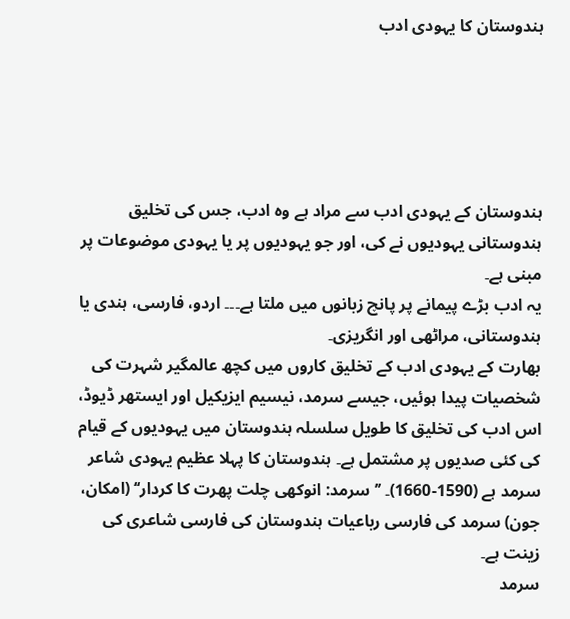ہندوستان کا یہودی ادب





ہندوستان کے یہودی ادب سے مراد ہے وہ ادب، جس کی تخلیق ہندوستانی یہودیوں نے کی، اور جو یہودیوں پر یا یہودی موضوعات پر مبنی ہے۔
یہ ادب بڑے پیمانے پر پانچ زبانوں میں ملتا ہے۔۔۔ اردو، فارسی، ہندی یا ہندوستانی، مراٹھی اور انگریزی۔
بھارت کے یہودی ادب کے تخلیق کاروں میں کچھ عالمگیر شہرت کی شخصیات پیدا ہوئیں، جیسے سرمد، نیسیم ایزیکیل اور ایستھر ڈیوڈ، اس ادب کی تخلیق کا طویل سلسلہ ہندوستان میں یہودیوں کے قیام کی کئی صدیوں پر مشتمل ہے۔ ہندوستان کا پہلا عظیم یہودی شاعر سرمد ہے (1590-1660)۔ ’’سرمد: انوکھی چلت پھرت کا کردار‘‘ (امکان، جون) سرمد کی فارسی رباعیات ہندوستان کی فارسی شاعری کی زینت ہے۔
سرمد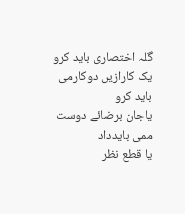گلہ اختصاری باید کرو
یک کارازیں دوکارمی باید کرو
یاجان برضائے دوست ممی بایدداد
یا قطع نظر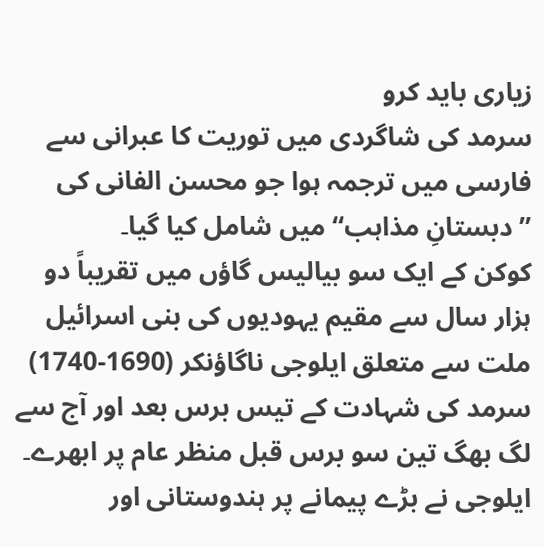زیاری باید کرو
سرمد کی شاگردی میں توریت کا عبرانی سے فارسی میں ترجمہ ہوا جو محسن الفانی کی ’’دبستانِ مذاہب‘‘ میں شامل کیا گیا۔
کوکن کے ایک سو بیالیس گاؤں میں تقریباً دو ہزار سال سے مقیم یہودیوں کی بنی اسرائیل ملت سے متعلق ایلوجی ناگاؤنکر (1690-1740) سرمد کی شہادت کے تیس برس بعد اور آج سے لگ بھگ تین سو برس قبل منظر عام پر ابھرے۔ ایلوجی نے بڑے پیمانے پر ہندوستانی اور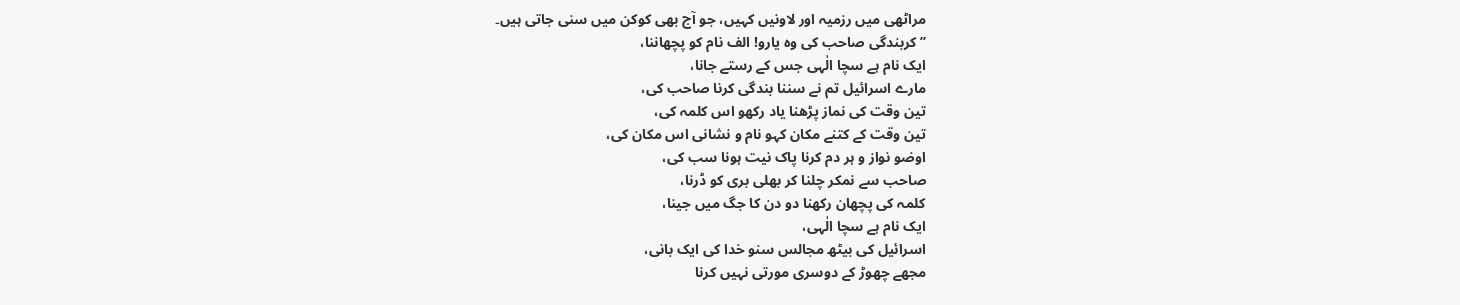مراٹھی میں رزمیہ اور لاونیں کہیں، جو آج بھی کوکن میں سنی جاتی ہیں۔
’’کربندگی صاحب کی وہ یارو! الف نام کو پچھاننا،
ایک نام ہے سچا الٰہی جس کے رستے جانا،
مارے اسرائیل تم نے سننا بندگی کرنا صاحب کی،
تین وقت کی نماز پڑھنا یاد رکھو اس کلمہ کی،
تین وقت کے کتنے مکان کہو نام و نشانی اس مکان کی،
اوضو نواز و ہر دم کرنا پاک نیت ہونا سب کی،
صاحب سے نمکر چلنا کر بھلی بری کو ڈرنا،
کلمہ کی پچھان رکھنا دو دن کا جگ میں جینا،
ایک نام ہے سچا الٰہی،
اسرائیل کی بیٹھ مجالس سنو خدا کی ایک بانی،
مجھے چھوڑ کے دوسری مورتی نہیں کرنا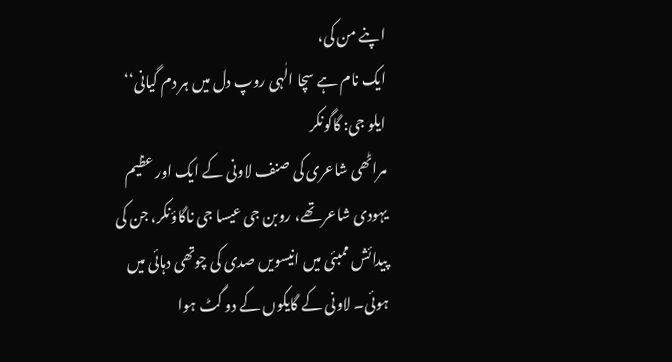اپنے من کی،
ایک نام ہے سچا الٰہی روپ دل میں ہر دم گیانی‘‘
ایلو جی: گاگونکر
مراٹھی شاعری کی صنف لاونی کے ایک اور عظیم یہودی شاعر تھے، روبن جی عیسا جی ناگاؤنکر، جن کی پیدائش ممبئی میں انیسویں صدی کی چوتھی دہائی میں ہوئی۔ لاونی کے گایکوں کے دو گٹ ہوا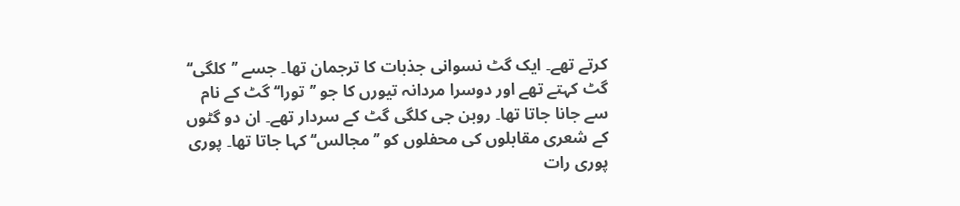کرتے تھے۔ ایک گٹ نسوانی جذبات کا ترجمان تھا۔ جسے ’’کلگی‘‘ گٹ کہتے تھے اور دوسرا مردانہ تیورں کا جو ’’تورا‘‘ گٹ کے نام سے جانا جاتا تھا۔ روبن جی کلگی گٹ کے سردار تھے۔ ان دو گٹوں کے شعری مقابلوں کی محفلوں کو ’’مجالس‘‘ کہا جاتا تھا۔ پوری پوری رات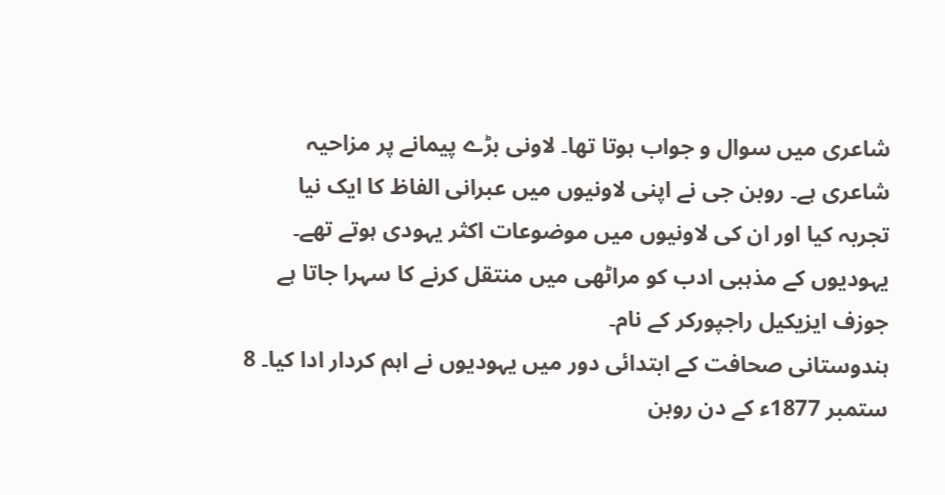شاعری میں سوال و جواب ہوتا تھا۔ لاونی بڑے پیمانے پر مزاحیہ شاعری ہے۔ روبن جی نے اپنی لاونیوں میں عبرانی الفاظ کا ایک نیا تجربہ کیا اور ان کی لاونیوں میں موضوعات اکثر یہودی ہوتے تھے۔ یہودیوں کے مذہبی ادب کو مراٹھی میں منتقل کرنے کا سہرا جاتا ہے جوزف ایزیکیل راجپورکر کے نام۔
ہندوستانی صحافت کے ابتدائی دور میں یہودیوں نے اہم کردار ادا کیا۔ 8 ستمبر 1877ء کے دن روبن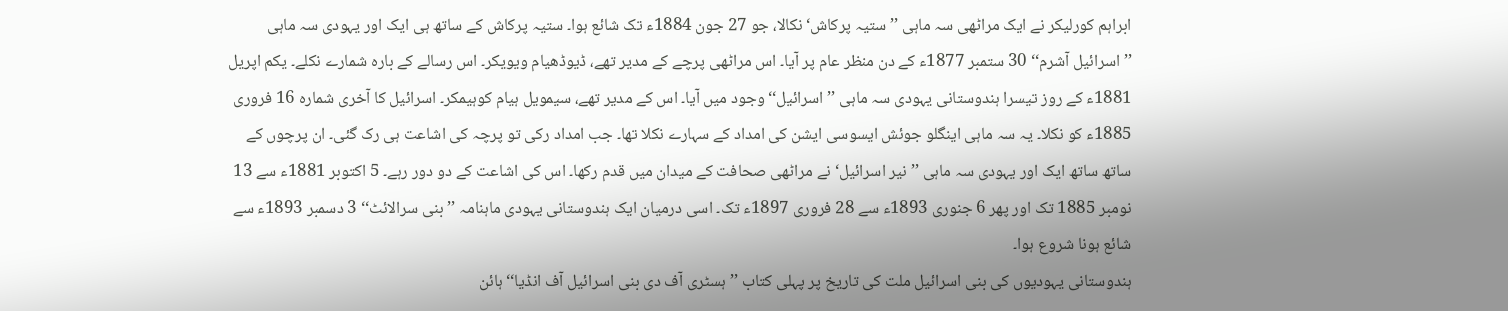ابراہم کورلیکر نے ایک مراٹھی سہ ماہی ’’ستیہ پرکاش‘ نکالا، جو 27 جون 1884ء تک شائع ہوا۔ ستیہ پرکاش کے ساتھ ہی ایک اور یہودی سہ ماہی ’’اسرائیل آشرم‘‘ 30 ستمبر 1877ء کے دن منظر عام پر آیا۔ اس مراٹھی پرچے کے مدیر تھے، ڈیوڈھیام ویویکر۔ اس رسالے کے بارہ شمارے نکلے۔ یکم اپریل 1881ء کے روز تیسرا ہندوستانی یہودی سہ ماہی ’’اسرائیل‘‘ وجود میں آیا۔ اس کے مدیر تھے، سیمویل ہیام کوہیمکر۔ اسرائیل کا آخری شمارہ 16 فروری 1885ء کو نکلا۔ یہ سہ ماہی اینگلو جوئش ایسوسی ایشن کی امداد کے سہارے نکلا تھا۔ جب امداد رکی تو پرچہ کی اشاعت ہی رک گئی۔ ان پرچوں کے ساتھ ساتھ ایک اور یہودی سہ ماہی ’’نیر اسرائیل‘ نے مراٹھی صحافت کے میدان میں قدم رکھا۔ اس کی اشاعت کے دو دور رہے۔ 5 اکتوبر 1881ء سے 13 نومبر 1885 تک اور پھر 6 جنوری 1893ء سے 28 فروری 1897ء تک۔ اسی درمیان ایک ہندوستانی یہودی ماہنامہ ’’بنی سرالائٹ‘‘ 3 دسمبر 1893ء سے شائع ہونا شروع ہوا۔
ہندوستانی یہودیوں کی بنی اسرائیل ملت کی تاریخ پر پہلی کتاب ’’ہسٹری آف دی بنی اسرائیل آف انڈیا‘‘ ہائن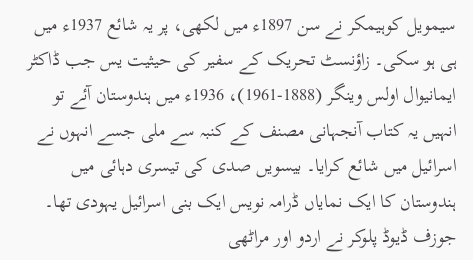سیمویل کوہیمکر نے سن 1897ء میں لکھی، پر یہ شائع 1937ء میں ہی ہو سکی۔ زاؤنسٹ تحریک کے سفیر کی حیثیت یس جب ڈاکٹر ایمانیوال اولس وینگر (1888-1961)، 1936ء میں ہندوستان آئے تو انہیں یہ کتاب آنجہانی مصنف کے کنبہ سے ملی جسے انہوں نے اسرائیل میں شائع کرایا۔ بیسویں صدی کی تیسری دہائی میں ہندوستان کا ایک نمایاں ڈرامہ نویس ایک بنی اسرائیل یہودی تھا۔ جوزف ڈیوڈ پلوکر نے اردو اور مراٹھی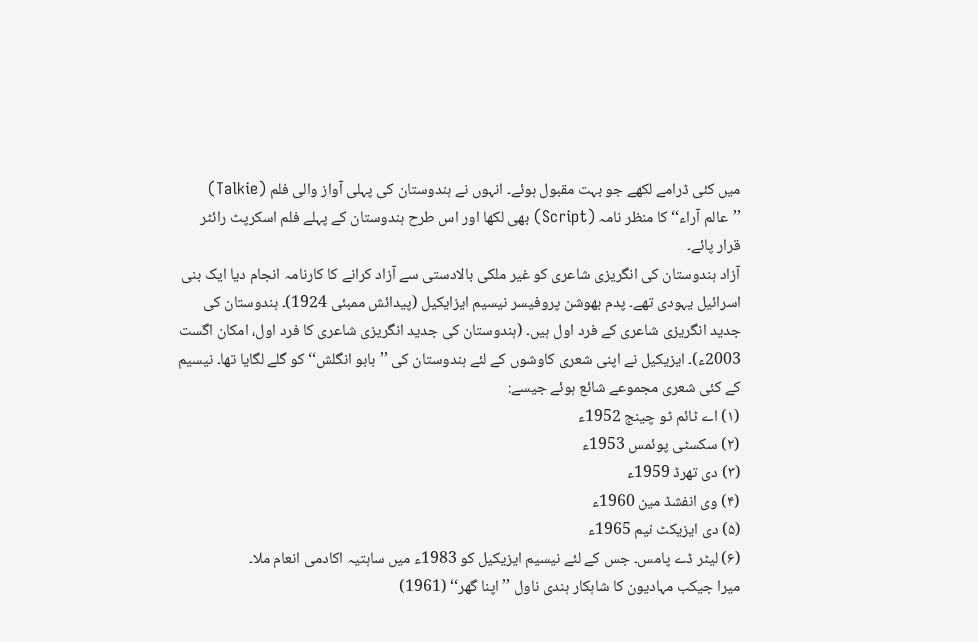میں کئی ڈرامے لکھے جو بہت مقبول ہوئے۔ انہوں نے ہندوستان کی پہلی آواز والی فلم (Talkie) ’’عالم آراء‘‘ کا منظر نامہ (Script) بھی لکھا اور اس طرح ہندوستان کے پہلے فلم اسکرپٹ رائٹر قرار پائے۔
آزاد ہندوستان کی انگریزی شاعری کو غیر ملکی بالادستی سے آزاد کرانے کا کارنامہ انجام دیا ایک بنی اسرائیل یہودی تھے۔ پدم بھوشن پروفیسر نیسیم ایزایکیل (پیدائش ممبئی 1924)۔ ہندوستان کی جدید انگریزی شاعری کے فرد اول ہیں۔ (ہندوستان کی جدید انگریزی شاعری کا فرد اول، امکان اگست 2003ء)۔ ایزیکیل نے اپنی شعری کاوشوں کے لئے ہندوستان کی ’’بابو انگلش‘‘ کو گلے لگایا تھا۔ نیسیم کے کئی شعری مجموعے شائع ہوئے جیسے:
(۱) اے ٹائم ٹو چینج 1952ء
(۲) سکسٹی پوئمس 1953ء
(۳) دی تھرڈ 1959ء
(۴) وی انفشڈ مین 1960ء
(۵) دی ایزیکٹ نیم 1965ء
(۶) لیٹر ڈے پامس۔ جس کے لئے نیسیم ایزیکیل کو 1983ء میں ساہتیہ اکادمی انعام ملا۔
میرا جیکب مہادیون کا شاہکار ہندی ناول ’’اپنا گھر‘‘ (1961)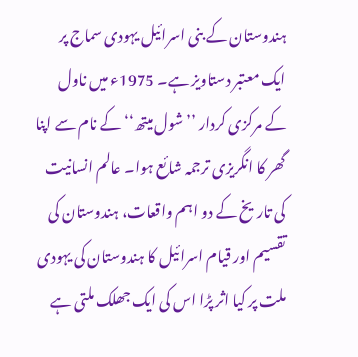ہندوستان کے بنی اسرائیل یہودی سماج پر ایک معتبر دستاویز ہے۔ 1975ء میں ناول کے مرکزی کردار ’’شول میتھ‘‘ کے نام سے اپنا گھر کا انگریزی ترجمہ شائع ہوا۔ عالم انسانیت کی تاریخ کے دو اہم واقعات، ہندوستان کی تقسیم اور قیام اسرائیل کا ہندوستان کی یہودی ملت پر کیا اثر پڑا اس کی ایک جھلک ملتی ہے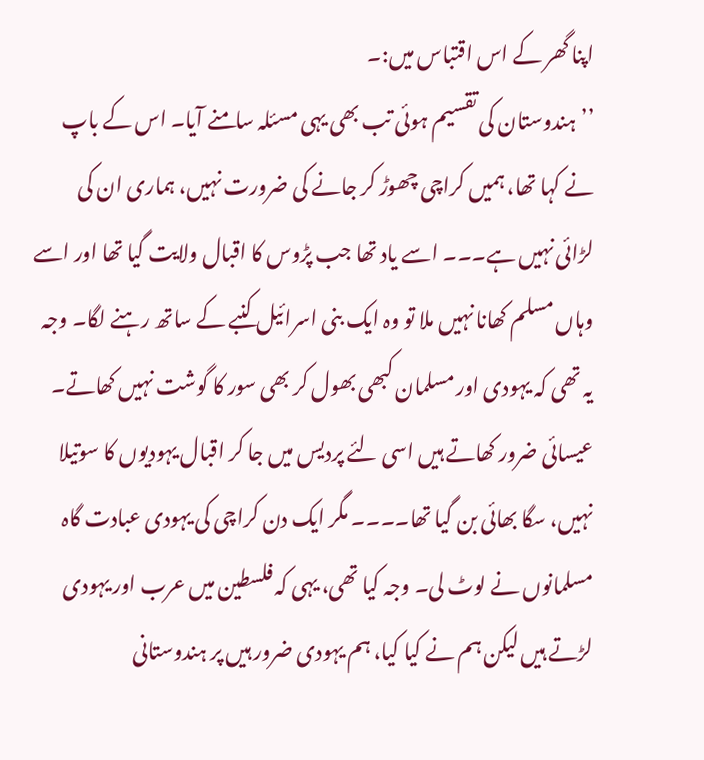اپنا گھر کے اس اقتباس میں:۔
’’ہندوستان کی تقسیم ہوئی تب بھی یہی مسئلہ سامنے آیا۔ اس کے باپ نے کہا تھا، ہمیں کراچی چھوڑ کر جانے کی ضرورت نہیں، ہماری ان کی لڑائی نہیں ہے۔۔۔ اسے یاد تھا جب پڑوس کا اقبال ولایت گیا تھا اور اسے وہاں مسلم کھانا نہیں ملا تو وہ ایک بنی اسرائیل کنبے کے ساتھ رہنے لگا۔ وجہ یہ تھی کہ یہودی اور مسلمان کبھی بھول کر بھی سور کا گوشت نہیں کھاتے۔ عیسائی ضرور کھاتے ہیں اسی لئے پردیس میں جا کر اقبال یہودیوں کا سوتیلا نہیں، سگا بھائی بن گیا تھا۔۔۔۔ مگر ایک دن کراچی کی یہودی عبادت گاہ مسلمانوں نے لوٹ لی۔ وجہ کیا تھی، یہی کہ فلسطین میں عرب اور یہودی لڑتے ہیں لیکن ہم نے کیا کیا، ہم یہودی ضرور ہیں پر ہندوستانی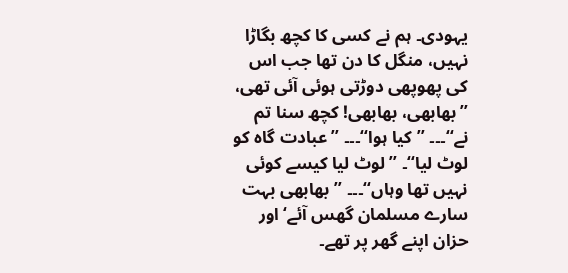یہودی۔ ہم نے کسی کا کچھ بگاڑا نہیں، منگل کا دن تھا جب اس کی پھوپھی دوڑتی ہوئی آئی تھی، ’’بھابھی، بھابھی! کچھ سنا تم نے‘‘۔۔۔ ’’کیا ہوا‘‘۔۔۔ ’’عبادت گاہ کو لوٹ لیا‘‘۔ ’’لوٹ لیا کیسے کوئی نہیں تھا وہاں‘‘۔۔۔ ’’بھابھی بہت سارے مسلمان گھس آئے‘ اور حزان اپنے گھر پر تھے۔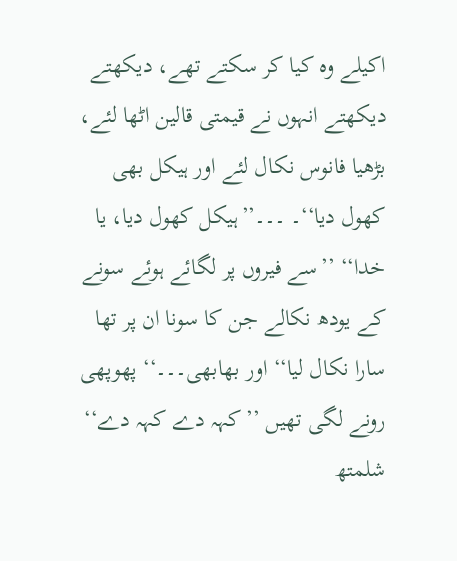اکیلے وہ کیا کر سکتے تھے، دیکھتے دیکھتے انہوں نے قیمتی قالین اٹھا لئے، بڑھیا فانوس نکال لئے اور ہیکل بھی کھول دیا‘‘۔ ۔۔۔’’ہیکل کھول دیا، یا خدا‘‘ ’’سے فیروں پر لگائے ہوئے سونے کے یودھ نکالے جن کا سونا ان پر تھا سارا نکال لیا‘‘ اور بھابھی۔۔۔‘‘ پھوپھی رونے لگی تھیں ’’کہہ دے کہہ دے‘‘ شلمتھ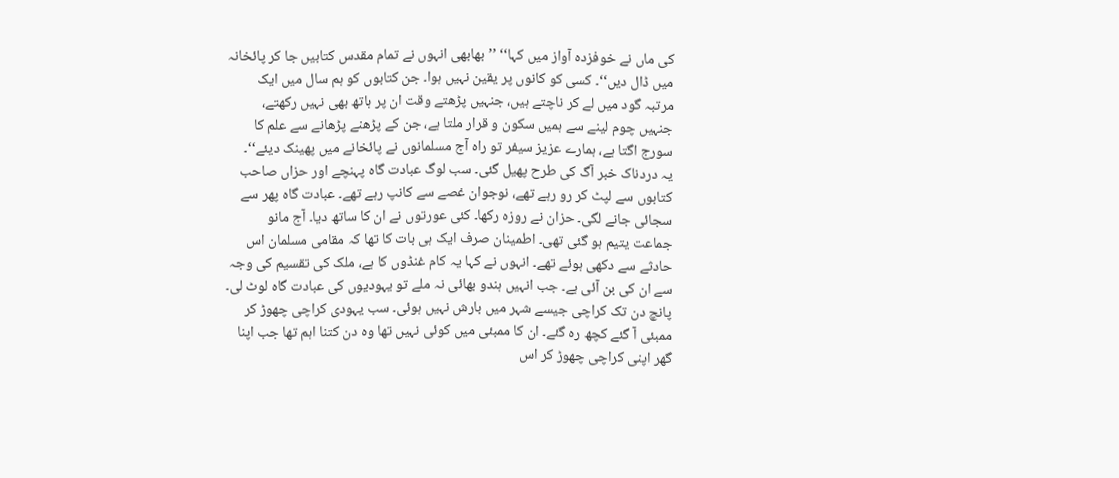کی ماں نے خوفزدہ آواز میں کہا‘‘ ’’بھابھی انہوں نے تمام مقدس کتابیں جا کر پائخانہ میں ڈال دیں‘‘۔ کسی کو کانوں پر یقین نہیں ہوا۔ جن کتابوں کو ہم سال میں ایک مرتبہ گود میں لے کر ناچتے ہیں، جنہیں پڑھتے وقت ان پر ہاتھ بھی نہیں رکھتے، جنہیں چوم لینے سے ہمیں سکون و قرار ملتا ہے، جن کے پڑھنے پڑھانے سے علم کا سورج اگتا ہے، ہمارے عزیز سیفر تو راہ آج مسلمانوں نے پائخانے میں پھینک دیئے‘‘۔
یہ دردناک خبر آگ کی طرح پھیل گئی۔ سب لوگ عبادت گاہ پہنچے اور حزاں صاحب کتابوں سے لپٹ کر رو رہے تھے، نوجوان غصے سے کانپ رہے تھے۔ عبادت گاہ پھر سے سجائی جانے لگی۔ حزان نے روزہ رکھا۔ کئی عورتوں نے ان کا ساتھ دیا۔ آج مانو جماعت یتیم ہو گئی تھی۔ اطمینان صرف ایک ہی بات کا تھا کہ مقامی مسلمان اس حادثے سے دکھی ہوئے تھے۔ انہوں نے کہا یہ کام غنڈوں کا ہے، ملک کی تقسیم کی وجہ سے ان کی بن آئی ہے۔ جب انہیں ہندو بھائی نہ ملے تو یہودیوں کی عبادت گاہ لوٹ لی۔
پانچ دن تک کراچی جیسے شہر میں بارش نہیں ہوئی۔ سب یہودی کراچی چھوڑ کر ممبئی آ گئے کچھ رہ گئے۔ ان کا ممبئی میں کوئی نہیں تھا وہ دن کتنا اہم تھا جب اپنا گھر اپنی کراچی چھوڑ کر اس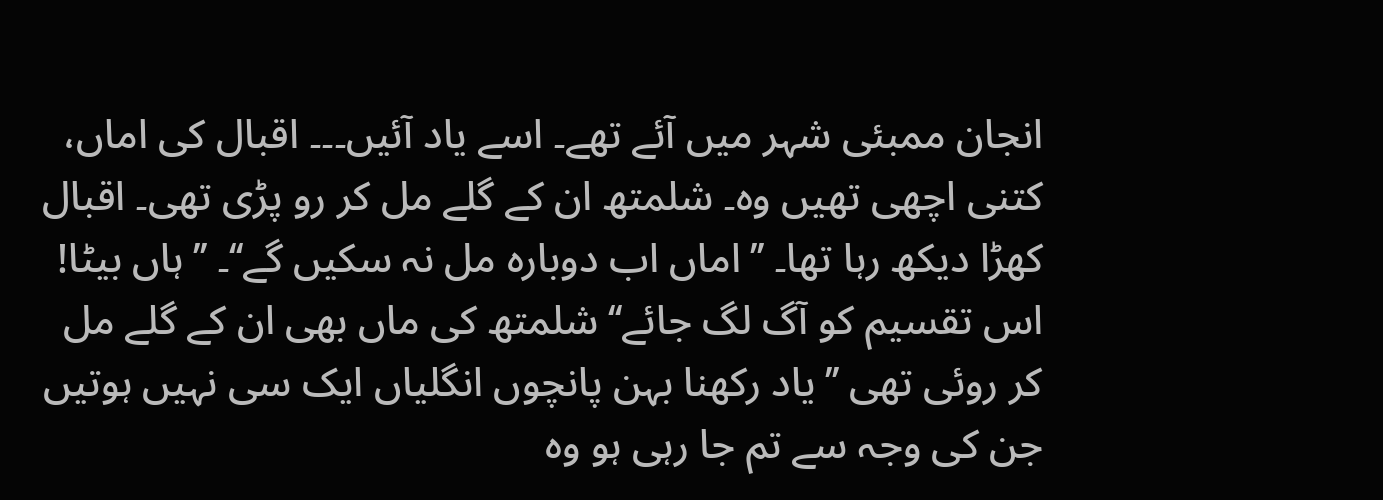انجان ممبئی شہر میں آئے تھے۔ اسے یاد آئیں۔۔۔ اقبال کی اماں، کتنی اچھی تھیں وہ۔ شلمتھ ان کے گلے مل کر رو پڑی تھی۔ اقبال کھڑا دیکھ رہا تھا۔ ’’اماں اب دوبارہ مل نہ سکیں گے‘‘۔ ’’ہاں بیٹا! اس تقسیم کو آگ لگ جائے‘‘ شلمتھ کی ماں بھی ان کے گلے مل کر روئی تھی ’’یاد رکھنا بہن پانچوں انگلیاں ایک سی نہیں ہوتیں جن کی وجہ سے تم جا رہی ہو وہ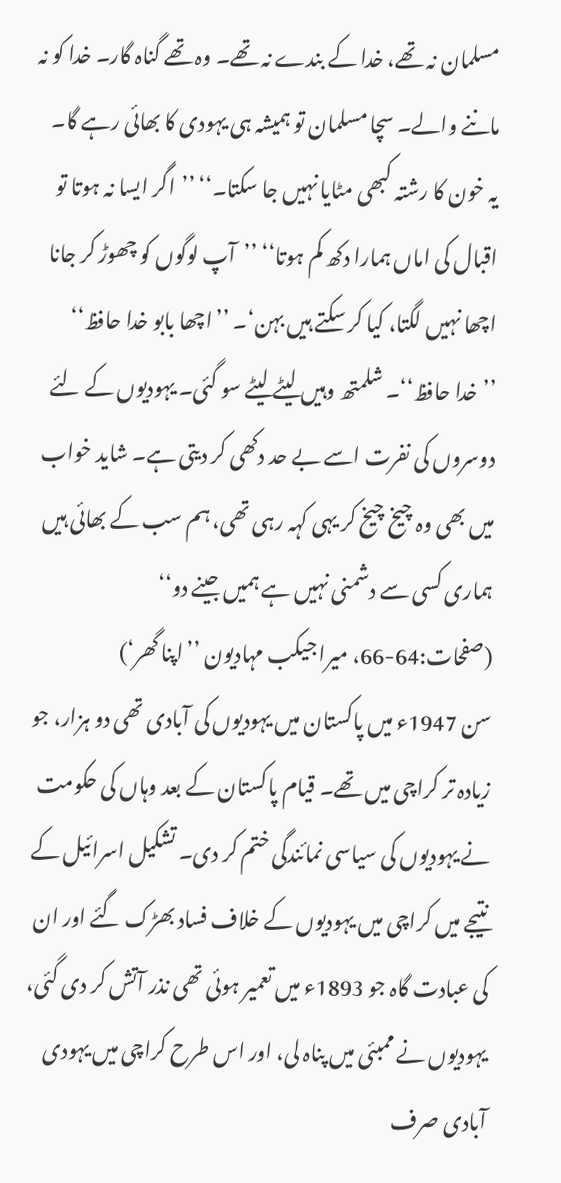مسلمان نہ تھے، خدا کے بندے نہ تھے۔ وہ تھے گناہ گار۔ خدا کو نہ ماننے والے۔ سچا مسلمان تو ہمیشہ ہی یہودی کا بھائی رہے گا۔ یہ خون کا رشتہ کبھی مٹایا نہیں جا سکتا۔‘‘ ’’اگر ایسا نہ ہوتا تو اقبال کی اماں ہمارا دکھ کم ہوتا‘‘ ’’آپ لوگوں کو چھوڑ کر جانا اچھا نہیں لگتا، کیا کر سکتے ہیں بہن‘۔ ’’اچھا بابو خدا حافظ‘‘ ’’خدا حافظ‘‘۔ شلمتھ وہیں لیٹے لیٹے سو گئی۔ یہودیوں کے لئے دوسروں کی نفرت اسے بے حد دکھی کر دیتی ہے۔ شاید خواب میں بھی وہ چیخ چیخ کر یہی کہہ رہی تھی، ہم سب کے بھائی ہیں ہماری کسی سے دشمنی نہیں ہے ہمیں جینے دو‘‘ (صفحات:64-66، میرا جیکب مہادیون ’’اپنا گھر‘)
سن 1947ء میں پاکستان میں یہودیوں کی آبادی تھی دو ہزار، جو زیادہ تر کراچی میں تھے۔ قیام پاکستان کے بعد وہاں کی حکومت نے یہودیوں کی سیاسی نمائندگی ختم کر دی۔ تشکیل اسرائیل کے نتیجے میں کراچی میں یہودیوں کے خلاف فساد بھڑک گئے اور ان کی عبادت گاہ جو 1893ء میں تعمیر ہوئی تھی نذر آتش کر دی گئی، یہودیوں نے ممبئی میں پناہ لی، اور اس طرح کراچی میں یہودی آبادی صرف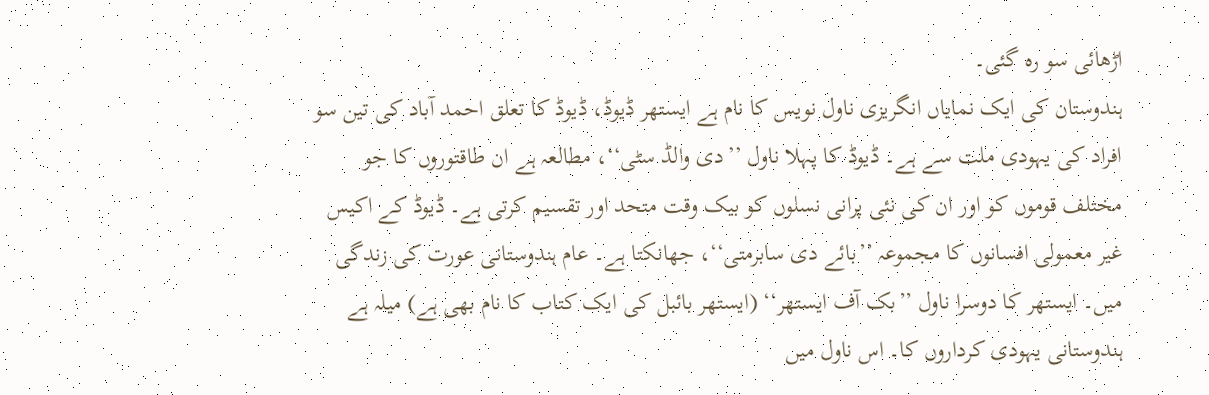اڑھائی سو رہ گئی۔
ہندوستان کی ایک نمایاں انگریزی ناول نویس کا نام ہے ایستھر ڈیوڈ، ڈیوڈ کا تعلق احمد آباد کی تین سو افراد کی یہودی ملت سے ہے۔ ڈیوڈ کا پہلا ناول ’’دی والڈ سٹی‘‘، مطالعہ ہے ان طاقتوروں کا جو مختلف قوموں کو اور ان کی نئی پرانی نسلوں کو بیک وقت متحد اور تقسیم کرتی ہے۔ ڈیوڈ کے اکیس غیر معمولی افسانوں کا مجموعہ ’’بائے دی سابرمتی‘‘، جھانکتا ہے۔ عام ہندوستانی عورت کی زندگی میں۔ ایستھر کا دوسرا ناول ’’بک آف ایستھر‘‘ (ایستھر بائبل کی ایک کتاب کا نام بھی ہے) میلہ ہے ہندوستانی یہودی کرداروں کا۔ اس ناول میں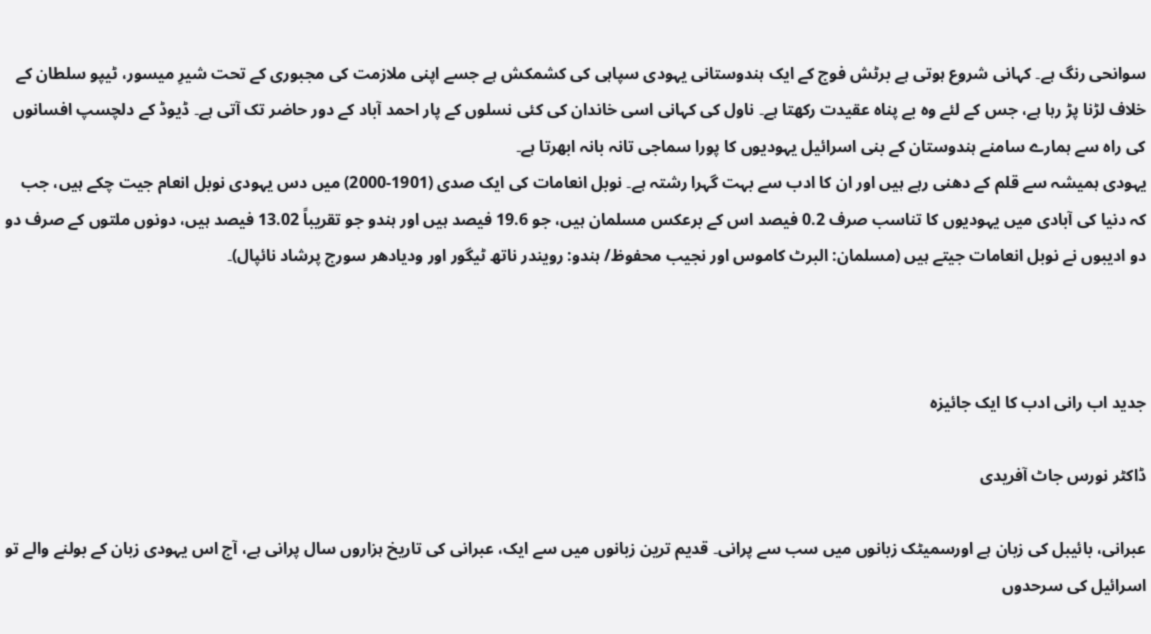سوانحی رنگ ہے۔ کہانی شروع ہوتی ہے برٹش فوج کے ایک ہندوستانی یہودی سپاہی کی کشمکش ہے جسے اپنی ملازمت کی مجبوری کے تحت شیرِ میسور، ٹیپو سلطان کے خلاف لڑنا پڑ رہا ہے، جس کے لئے وہ بے پناہ عقیدت رکھتا ہے۔ ناول کی کہانی اسی خاندان کی کئی نسلوں کے پار احمد آباد کے دور حاضر تک آتی ہے۔ ڈیوڈ کے دلچسپ افسانوں کی راہ سے ہمارے سامنے ہندوستان کے بنی اسرائیل یہودیوں کا پورا سماجی تانہ بانہ ابھرتا ہے۔
یہودی ہمیشہ سے قلم کے دھنی رہے ہیں اور ان کا ادب سے بہت گہرا رشتہ ہے۔ نوبل انعامات کی ایک صدی (1901-2000) میں دس یہودی نوبل انعام جیت چکے ہیں، جب کہ دنیا کی آبادی میں یہودیوں کا تناسب صرف 0.2 فیصد اس کے برعکس مسلمان ہیں، جو 19.6 فیصد ہیں اور ہندو جو تقریباً 13.02 فیصد ہیں، دونوں ملتوں کے صرف دو دو ادیبوں نے نوبل انعامات جیتے ہیں (مسلمان: البرٹ کاموس اور نجیب محفوظ/ ہندو: رویندر ناتھ ٹیگور اور ودیادھر سورج پرشاد نائپال)۔



جدید اب رانی ادب کا ایک جائیزہ

ڈاکٹر نورس جاٹ آفریدی

عبرانی، بائیبل کی زبان ہے اورسمیٹک زبانوں میں سب سے پرانی۔ قدیم ترین زبانوں میں سے ایک، عبرانی کی تاریخ ہزاروں سال پرانی ہے، آج اس یہودی زبان کے بولنے والے تو اسرائیل کی سرحدوں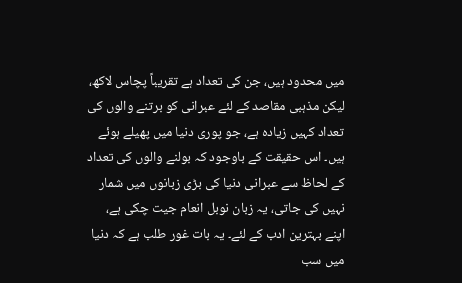میں محدود ہیں، جن کی تعداد ہے تقریباً پچاس لاکھ، لیکن مذہبی مقاصد کے لئے عبرانی کو برتنے والوں کی تعداد کہیں زیادہ ہے، جو پوری دنیا میں پھیلے ہوئے ہیں۔ اس حقیقت کے باوجود کہ بولنے والوں کی تعداد کے لحاظ سے عبرانی دنیا کی بڑی زبانوں میں شمار نہیں کی جاتی، یہ زبان نوبل انعام جیت چکی ہے، اپنے بہترین ادب کے لئے۔ یہ بات غور طلب ہے کہ دنیا میں سب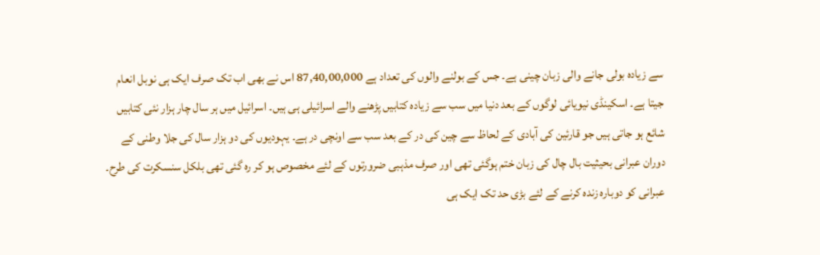سے زیادہ بولی جانے والی زبان چینی ہے۔ جس کے بولنے والوں کی تعداد ہے 87,40,00,000 اس نے بھی اب تک صرف ایک ہی نوبل انعام جیتا ہے۔ اسکینڈی نیویائی لوگوں کے بعد دنیا میں سب سے زیادہ کتابیں پڑھنے والے اسرائیلی ہی ہیں۔ اسرائیل میں ہر سال چار ہزار نئی کتابیں شائع ہو جاتی ہیں جو قارئین کی آبادی کے لحاظ سے چین کی در کے بعد سب سے اونچی در ہے۔ یہودیوں کی دو ہزار سال کی جلا وطنی کے دوران عبرانی بحیثیت بال چال کی زبان ختم ہوگئی تھی اور صرف مذہبی ضرورتوں کے لئے مخصوص ہو کر رہ گئی تھی بلکل سنسکرت کی طرح۔ عبرانی کو دوبارہ زندہ کرنے کے لئے بڑی حد تک ایک ہی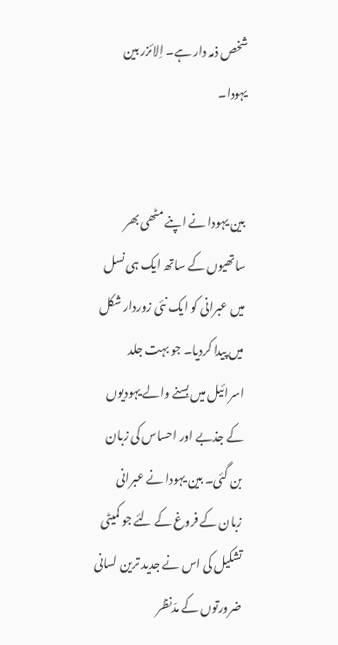شخص ذمہ دار ہے۔ اِلائزر بین یہودا۔


بین یہودا نے اپنے مٹھی بھر ساتھیوں کے ساتھ ایک ہی نسل میں عبرانی کو ایک نئی زوردار شکل میں پیدا کردیا۔ جو بہت جلد اسرائیل میں بسنے والے یہودیوں کے جذبے اور احساس کی زبان بن گئی۔ بین یہودا نے عبرانی زبان کے فروغ کے لئے جو کمیٹی تشکیل کی اس نے جدید ترین لسانی ضرورتوں کے مدّنظر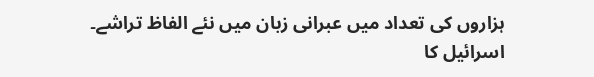ہزاروں کی تعداد میں عبرانی زبان میں نئے الفاظ تراشے۔ اسرائیل کا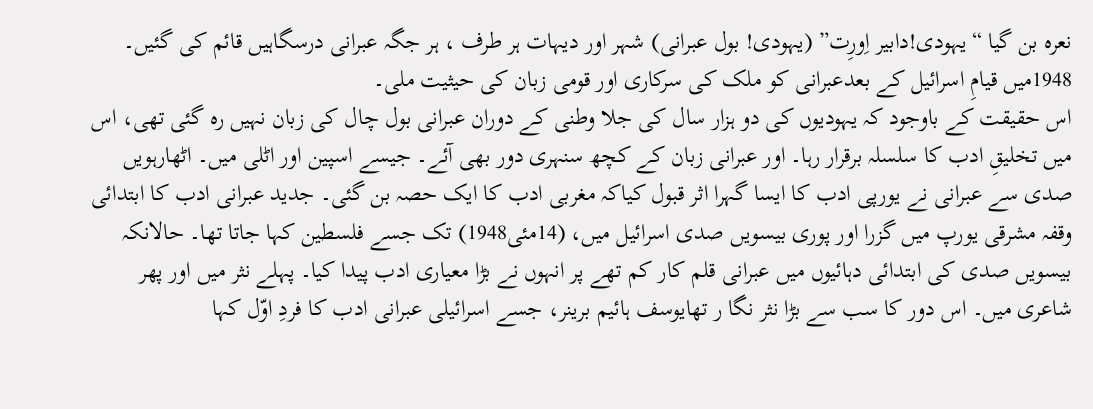نعرہ بن گیا “یہودی!دابیر اِورِت” (یہودی! بول عبرانی) شہر اور دیہات ہر طرف ، ہر جگہ عبرانی درسگاہیں قائم کی گئیں۔ 1948میں قیامِ اسرائیل کے بعدعبرانی کو ملک کی سرکاری اور قومی زبان کی حیثیت ملی۔
اس حقیقت کے باوجود کہ یہودیوں کی دو ہزار سال کی جلا وطنی کے دوران عبرانی بول چال کی زبان نہیں رہ گئی تھی، اس میں تخلیقِ ادب کا سلسلہ برقرار رہا۔ اور عبرانی زبان کے کچھ سنہری دور بھی آئے۔ جیسے اسپین اور اٹلی میں۔ اٹھارہویں صدی سے عبرانی نے یورپی ادب کا ایسا گہرا اثر قبول کیاکہ مغربی ادب کا ایک حصہ بن گئی۔ جدید عبرانی ادب کا ابتدائی وقفہ مشرقی یورپ میں گزرا اور پوری بیسویں صدی اسرائیل میں، (14مئی1948) تک جسے فلسطین کہا جاتا تھا۔ حالانکہ بیسویں صدی کی ابتدائی دہائیوں میں عبرانی قلم کار کم تھے پر انہوں نے بڑا معیاری ادب پیدا کیا۔ پہلے نثر میں اور پھر شاعری میں۔ اس دور کا سب سے بڑا نثر نگا ر تھایوسف ہائیم برینر، جسے اسرائیلی عبرانی ادب کا فردِ اوّل کہا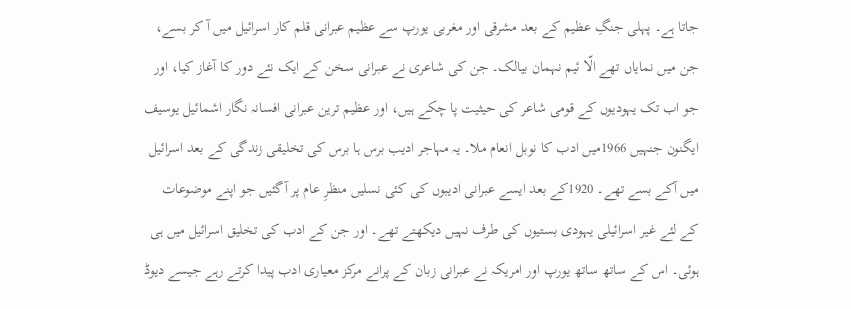جاتا ہے۔ پہلی جنگِ عظیم کے بعد مشرقی اور مغربی یورپ سے عظیم عبرانی قلم کار اسرائیل میں آ کر بسے، جن میں نمایاں تھے الّا ئیم نہمان بیالک۔ جن کی شاعری نے عبرانی سخن کے ایک نئے دور کا آغاز کیا، اور جو اب تک یہودیوں کے قومی شاعر کی حیثیت پا چکے ہیں، اور عظیم ترین عبرانی افسانہ نگار اشمائیل یوسیف ایگنون جنہیں 1966میں ادب کا نوبل انعام ملا۔ یہ مہاجر ادیب برس ہا برس کی تخلیقی زندگی کے بعد اسرائیل میں آکے بسے تھے۔ 1920کے بعد ایسے عبرانی ادیبوں کی کئی نسلیں منظرِ عام پر آگئیں جو اپنے موضوعات کے لئے غیر اسرائیلی یہودی بستیوں کی طرف نہیں دیکھتے تھے۔ اور جن کے ادب کی تخلیق اسرائیل میں ہی ہوئی۔ اس کے ساتھ ساتھ یورپ اور امریکہ نے عبرانی زبان کے پرانے مرکز معیاری ادب پیدا کرتے رہے جیسے دیوڈ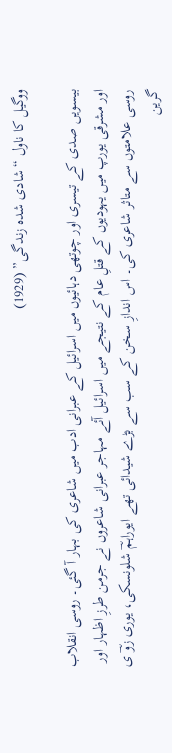ووگیل کا ناول “شادی شدہ زندگی” (1929)

بیسویں صدی کے تیسری اور چوتھی دہائیوں میں اسرائیل کے عبرانی ادب میں شاعری کی بہار آ گئی۔ روسی انقلاب اور مشرقی یورپ میں یہودیوں کے قتلِ عام کے نتیجے میں اسرائیل آئے مہاجر عبرانی شاعروں نے جرمن طرزِ اظہار اور روسی علامتوں سے متاثر شاعری کی۔ اس اندازِ سخن کے سب سے بڑے شیدائی تھے ایوراہمؔ شلونسکی، یوری زوؔ ی گرین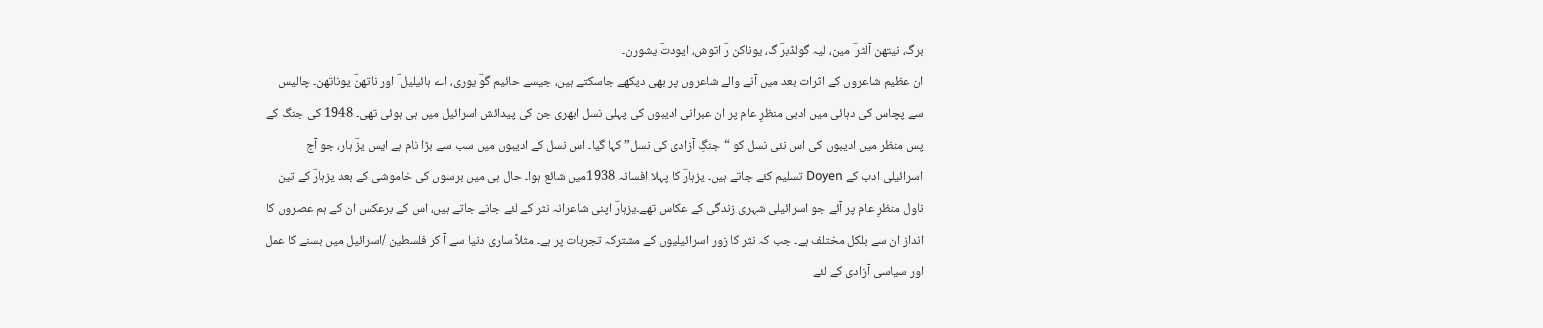برگ، نیتھن آلٹر ؔ مین، لیہ گولڈبرؔ گ، یوناکن رؔ اتوش، ایودتؔ یشورن۔
ان عظیم شاعروں کے اثرات بعد میں آنے والے شاعروں پر بھی دیکھے جاسکتے ہیں، جیسے حائیم گوؔ یوری، اے ہائیلیل ؔ اور ناتھنؔ یوناتھن۔ چالیس سے پچاس کی دہائی میں ادبی منظرِ عام پر ان عبرانی ادیبوں کی پہلی نسل ابھری جن کی پیدائش اسرائیل میں ہی ہوئی تھی۔ 1948 کی جنگ کے پس منظر میں ادیبوں کی اس نئی نسل کو “جنگِ آزادی کی نسل” کہا گیا۔ اس نسل کے ادیبوں میں سب سے بڑا نام ہے ایس یزؔ ہار، جو آج اسرائیلی ادب کے Doyen تسلیم کئے جاتے ہیں۔ یزہارؔ کا پہلا افسانہ 1938میں شائع ہوا۔ حال ہی میں برسوں کی خاموشی کے بعد یزہارؔ کے تین ناول منظرِ عام پر آئے جو اسرائیلی شہری زندگی کے عکاس تھے۔یزہارؔ اپنی شاعرانہ نثر کے لئے جانے جاتے ہیں، اس کے برعکس ان کے ہم عصروں کا انداز ان سے بلکل مختلف ہے۔ جب کہ نثر کا زور اسرائیلیوں کے مشترکہ تجربات پر ہے۔ مثلاً ساری دنیا سے آ کر فلسطین /اسرائیل میں بسنے کا عمل اور سیاسی آزادی کے لئے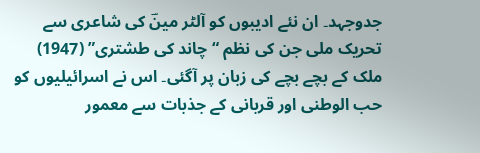جدوجہد۔ ان نئے ادیبوں کو آلٹر مینؔ کی شاعری سے تحریک ملی جن کی نظم “چاند کی طشتری” (1947) ملک کے بچے بچے کی زبان پر آگئی۔ اس نے اسرائیلیوں کو حب الوطنی اور قربانی کے جذبات سے معمور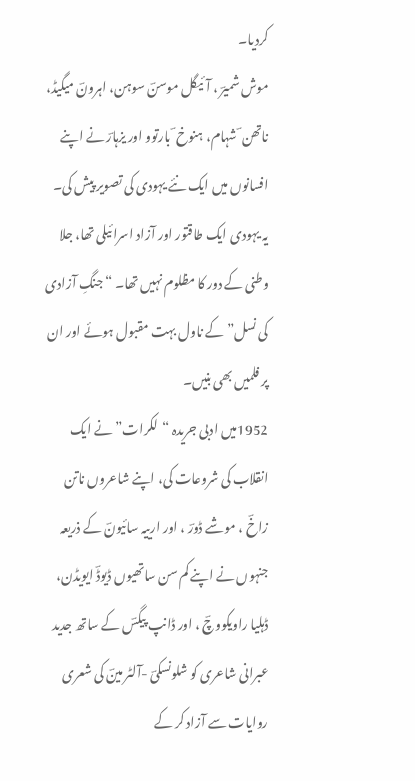کردیا۔
موش شمیرؔ ، آئیگل موسنؔ سوہن، اہرونؔ میگیڈ، ناتھن ؔ شہام، ہنوخ ؔ بارتوو اور یزہارؔ نے اپنے افسانوں میں ایک نئے یہودی کی تصویر پیش کی۔ یہ یہودی ایک طاقتور اور آزاد اسرائیلی تھا، جلا وطنی کے دور کا مظلوم نہیں تھا۔ “جنگِ آزادی کی نسل” کے ناول بہت مقبول ہوئے اور ان پر فلمیں بھی بنیں۔
1952میں ادبی جریدہ “لکرات” نے ایک انقلاب کی شروعات کی، اپنے شاعروں ناتن زاخؔ ، موشے ڈورؔ ، اور ارییہ سائیونؔ کے ذریعہ جنہوں نے اپنے کم سن ساتھیوں ڈیوڈؔ ایویڈن، ڈہلیا راویکووچؔ ، اور ڈانپ پیگسؔ کے ساتھ جدید عبرانی شاعری کو شلونسکیؔ -آلٹر مینؔ کی شعری روایات سے آزاد کر کے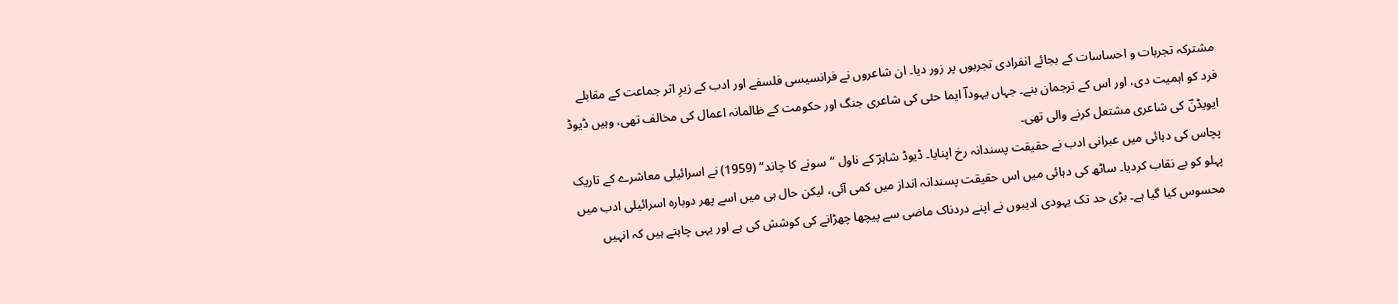مشترکہ تجربات و احساسات کے بجائے انفرادی تجربوں پر زور دیا۔ ان شاعروں نے فرانسیسی فلسفے اور ادب کے زیرِ اثر جماعت کے مقابلے فرد کو اہمیت دی، اور اس کے ترجمان بنے۔ جہاں یہوداؔ ایما حئی کی شاعری جنگ اور حکومت کے ظالمانہ اعمال کی مخالف تھی، وہیں ڈیوڈ ایویڈنؔ کی شاعری مشتعل کرنے والی تھی۔
پچاس کی دہائی میں عبرانی ادب نے حقیقت پسندانہ رخ اپنایا۔ ڈیوڈ شاہرؔ کے ناول “سونے کا چاند” (1959) نے اسرائیلی معاشرے کے تاریک پہلو کو بے نقاب کردیا۔ ساٹھ کی دہائی میں اس حقیقت پسندانہ انداز میں کمی آئی، لیکن حال ہی میں اسے پھر دوبارہ اسرائیلی ادب میں محسوس کیا گیا ہے۔ بڑی حد تک یہودی ادیبوں نے اپنے دردناک ماضی سے پیچھا چھڑانے کی کوشش کی ہے اور یہی چاہتے ہیں کہ انہیں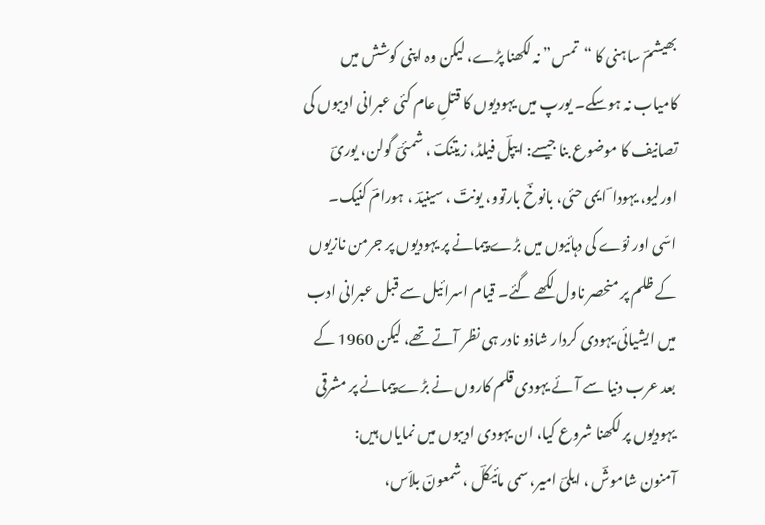بھیشمؔ ساہنی کا “تمس” نہ لکھنا پڑے، لیکن وہ اپنی کوشش میں کامیاب نہ ہوسکے۔ یورپ میں یہودیوں کا قتلِ عام کئی عبرانی ادیبوں کی تصانیف کا موضوع بنا جیسے: ایپلؔ فیلڈ، زیتنکؔ ، شمئیؔ گولن، یوریؔ اورلیو، یہودا ؔ ایمی حئی، بانوخؔ بارتوو، یونتؔ ، سینیدؔ ، ہورامؔ کنیک۔
اسّی اور نوّے کی دہائیوں میں بڑے پیمانے پر یہودیوں پر جرمن نازیوں کے ظلم پر منحصر ناول لکھے گئے۔ قیام اسرائیل سے قبل عبرانی ادب میں ایشیائی یہودی کردار شاذو نادر ہی نظر آتے تھے، لیکن 1960 کے بعد عرب دنیا سے آئے یہودی قلم کاروں نے بڑے پیمانے پر مشرقی یہودیوں پر لکھنا شروع کیا، ان یہودی ادیبوں میں نمایاں ہیں:
آمنون شاموشؔ ، ایلیؔ امیر، سمی مائیکلؔ ، شمعونؔ بلاّس،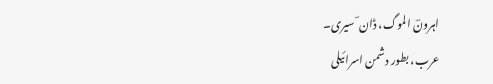اہرونؔ الموگ، ڈان ؔ سیری۔
عرب، بطور دشمن اسرائیلی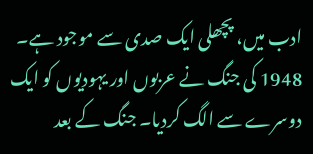ادب میں، پچھلی ایک صدی سے موجود ہے۔ 1948 کی جنگ نے عربوں اور یہودیوں کو ایک دوسرے سے الگ کردیا۔ جنگ کے بعد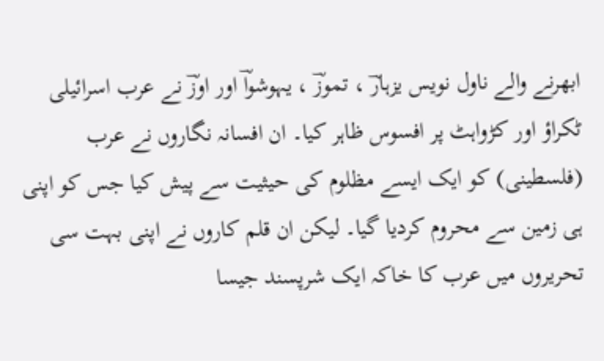ابھرنے والے ناول نویس یزہارؔ ، تموزؔ ، یہوشواؔ اور اوزؔ نے عرب اسرائیلی ٹکراؤ اور کڑواہٹ پر افسوس ظاہر کیا۔ ان افسانہ نگاروں نے عرب (فلسطینی) کو ایک ایسے مظلوم کی حیثیت سے پیش کیا جس کو اپنی ہی زمین سے محروم کردیا گیا۔ لیکن ان قلم کاروں نے اپنی بہت سی تحریروں میں عرب کا خاکہ ایک شرپسند جیسا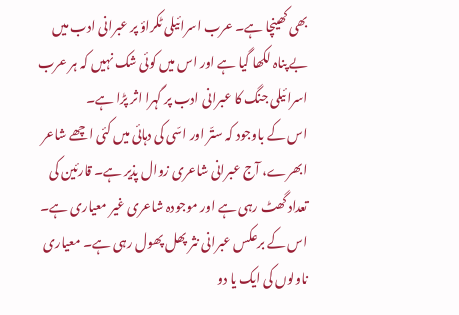بھی کھینچا ہے۔ عرب اسرائیلی ٹکراؤ پر عبرانی ادب میں بے پناہ لکھا گیا ہے اور اس میں کوئی شک نہیں کہ ہر عرب اسرائیلی جنگ کا عبرانی ادب پر گہرا اثر پڑا ہے۔
اس کے باوجود کہ ستّر اور اسّی کی دہائی میں کئی اچھے شاعر ابھرے، آج عبرانی شاعری زوال پذیر ہے۔ قارئین کی تعداد گھٹ رہی ہے اور موجودہ شاعری غیر معیاری ہے۔ اس کے برعکس عبرانی نثر پھل پھول رہی ہے۔ معیاری ناولوں کی ایک یا دو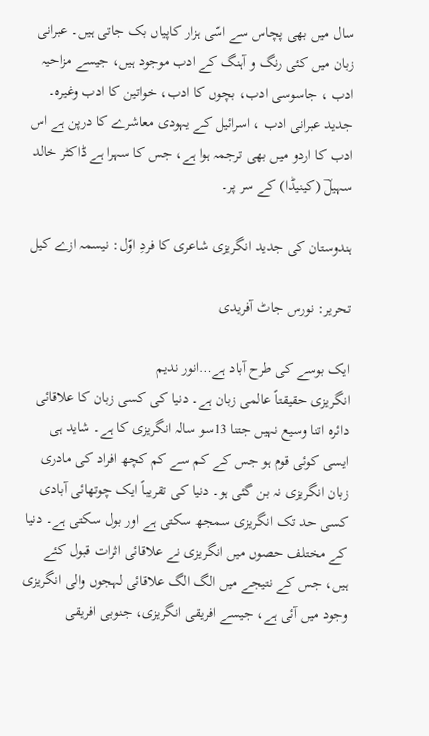سال میں بھی پچاس سے اسّی ہزار کاپیاں بک جاتی ہیں۔ عبرانی زبان میں کئی رنگ و آہنگ کے ادب موجود ہیں، جیسے مزاحیہ ادب ، جاسوسی ادب، بچوں کا ادب، خواتین کا ادب وغیرہ۔ جدید عبرانی ادب ، اسرائیل کے یہودی معاشرے کا درپن ہے اس ادب کا اردو میں بھی ترجمہ ہوا ہے، جس کا سہرا ہے ڈاکٹر خالد سہیلؔ (کینیڈا) کے سر پر۔

ہندوستان کی جدید انگریزی شاعری کا فردِ اوّل: نیسمہ ازے کیل

تحریر: نورس جاٹ آفریدی

ایک بوسے کی طرح آباد ہے…انور ندیم
انگریزی حقیقتاً عالمی زبان ہے۔ دنیا کی کسی زبان کا علاقائی دائرہ اتنا وسیع نہیں جتنا 13سو سالہ انگریزی کا ہے۔ شاید ہی ایسی کوئی قوم ہو جس کے کم سے کم کچھ افراد کی مادری زبان انگریزی نہ بن گئی ہو۔ دنیا کی تقریباً ایک چوتھائی آبادی کسی حد تک انگریزی سمجھ سکتی ہے اور بول سکتی ہے۔ دنیا کے مختلف حصوں میں انگریزی نے علاقائی اثرات قبول کئے ہیں، جس کے نتیجے میں الگ الگ علاقائی لہجوں والی انگریزی وجود میں آئی ہے، جیسے افریقی انگریزی، جنوبی افریقی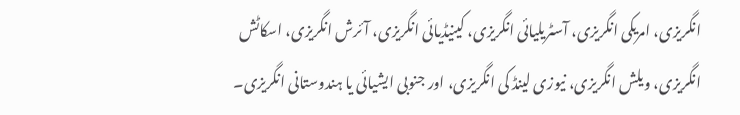انگریزی، امریکی انگریزی، آسٹریلیائی انگریزی، کینیڈیائی انگریزی، آئرش انگریزی، اسکاٹش انگریزی، ویلش انگریزی، نیوزی لینڈ کی انگریزی، اور جنوبی ایشیائی یا ہندوستانی انگریزی۔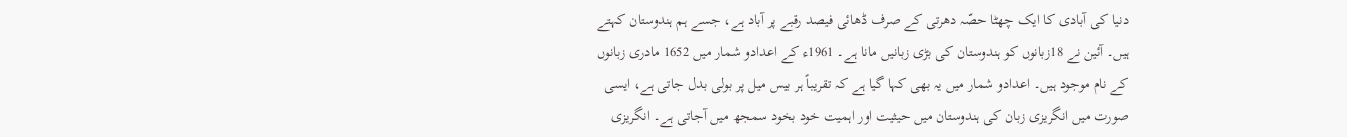دنیا کی آبادی کا ایک چھٹا حصّہ دھرتی کے صرف ڈھائی فیصد رقبے پر آباد ہے، جسے ہم ہندوستان کہتے ہیں۔ آئین نے 18زبانوں کو ہندوستان کی بڑی زبانیں مانا ہے۔ 1961ء کے اعدادو شمار میں 1652 مادری زبانوں کے نام موجود ہیں۔ اعدادو شمار میں یہ بھی کہا گیا ہے کہ تقریباً ہر بیس میل پر بولی بدل جاتی ہے، ایسی صورت میں انگریزی زبان کی ہندوستان میں حیثیت اور اہمیت خود بخود سمجھ میں آجاتی ہے۔ انگریزی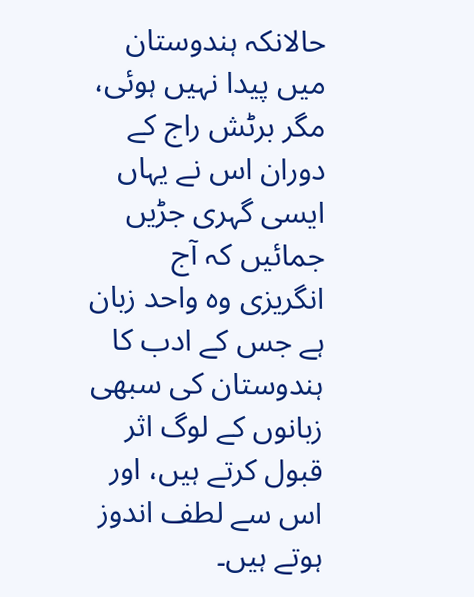حالانکہ ہندوستان میں پیدا نہیں ہوئی، مگر برٹش راج کے دوران اس نے یہاں ایسی گہری جڑیں جمائیں کہ آج انگریزی وہ واحد زبان ہے جس کے ادب کا ہندوستان کی سبھی زبانوں کے لوگ اثر قبول کرتے ہیں، اور اس سے لطف اندوز ہوتے ہیں۔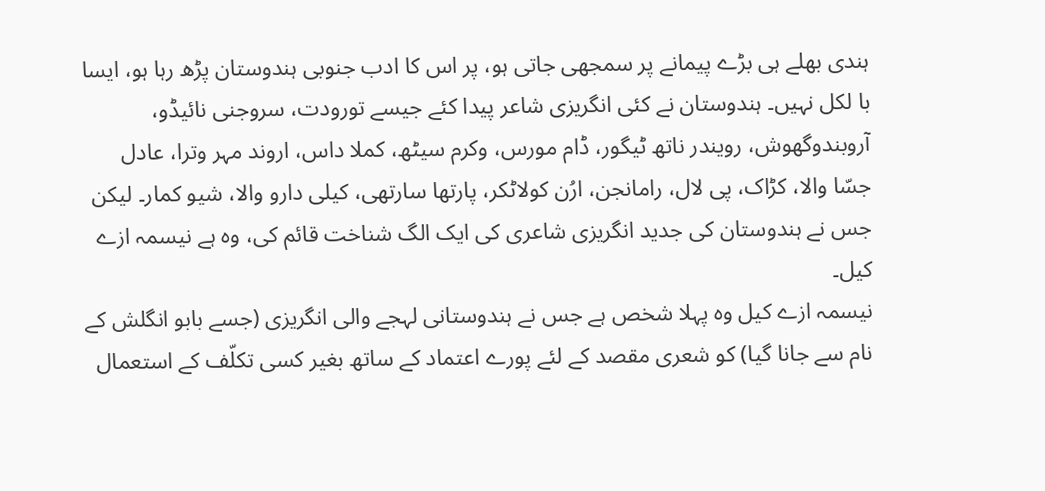ہندی بھلے ہی بڑے پیمانے پر سمجھی جاتی ہو، پر اس کا ادب جنوبی ہندوستان پڑھ رہا ہو، ایسا با لکل نہیں۔ ہندوستان نے کئی انگریزی شاعر پیدا کئے جیسے تورودت، سروجنی نائیڈو، آروبندوگھوش، رویندر ناتھ ٹیگور، ڈام مورس، وکرم سیٹھ، کملا داس، اروند مہر وترا، عادل جسّا والا، کڑاک، پی لال، رامانجن، ارُن کولاٹکر، پارتھا سارتھی، کیلی دارو والا، شیو کمار۔ لیکن جس نے ہندوستان کی جدید انگریزی شاعری کی ایک الگ شناخت قائم کی، وہ ہے نیسمہ ازے کیل۔
نیسمہ ازے کیل وہ پہلا شخص ہے جس نے ہندوستانی لہجے والی انگریزی (جسے بابو انگلش کے نام سے جانا گیا) کو شعری مقصد کے لئے پورے اعتماد کے ساتھ بغیر کسی تکلّف کے استعمال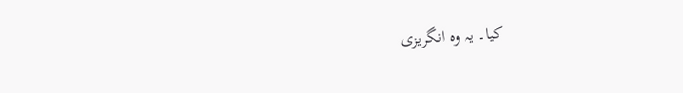کیا۔ یہ وہ انگریزی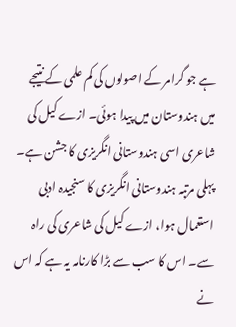ہے جو گرامر کے اصولوں کی کم علمی کے نتیجے میں ہندوستان میں پیدا ہوئی۔ ازے کیل کی شاعری اسی ہندوستانی انگریزی کا جشن ہے۔ پہلی مرتبہ ہندوستانی انگریزی کا سنجیدہ ادبی استعمال ہوا، ازے کیل کی شاعری کی راہ سے۔ اس کا سب سے بڑا کارنامہ یہ ہے کہ اس نے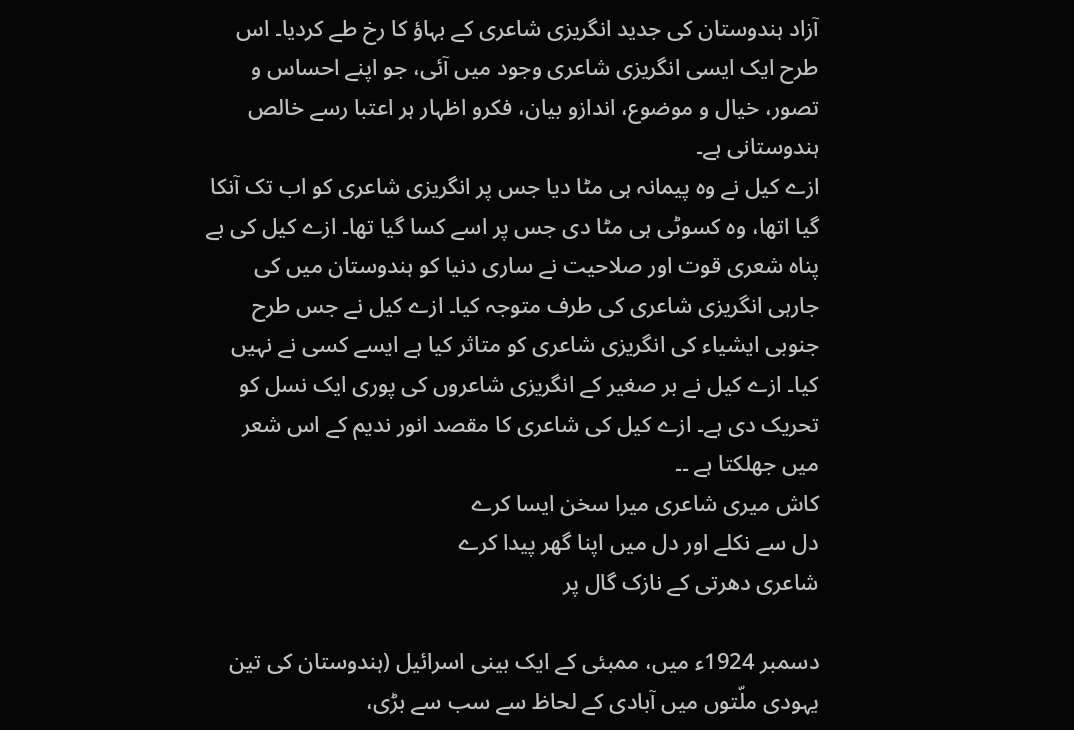آزاد ہندوستان کی جدید انگریزی شاعری کے بہاؤ کا رخ طے کردیا۔ اس طرح ایک ایسی انگریزی شاعری وجود میں آئی، جو اپنے احساس و تصور، خیال و موضوع، اندازو بیان، فکرو اظہار ہر اعتبا رسے خالص ہندوستانی ہے۔
ازے کیل نے وہ پیمانہ ہی مٹا دیا جس پر انگریزی شاعری کو اب تک آنکا گیا اتھا، وہ کسوٹی ہی مٹا دی جس پر اسے کسا گیا تھا۔ ازے کیل کی بے پناہ شعری قوت اور صلاحیت نے ساری دنیا کو ہندوستان میں کی جارہی انگریزی شاعری کی طرف متوجہ کیا۔ ازے کیل نے جس طرح جنوبی ایشیاء کی انگریزی شاعری کو متاثر کیا ہے ایسے کسی نے نہیں کیا۔ ازے کیل نے بر صغیر کے انگریزی شاعروں کی پوری ایک نسل کو تحریک دی ہے۔ ازے کیل کی شاعری کا مقصد انور ندیم کے اس شعر میں جھلکتا ہے ۔۔
کاش میری شاعری میرا سخن ایسا کرے
دل سے نکلے اور دل میں اپنا گھر پیدا کرے
شاعری دھرتی کے نازک گال پر

دسمبر 1924ء میں، ممبئی کے ایک بینی اسرائیل (ہندوستان کی تین یہودی ملّتوں میں آبادی کے لحاظ سے سب سے بڑی،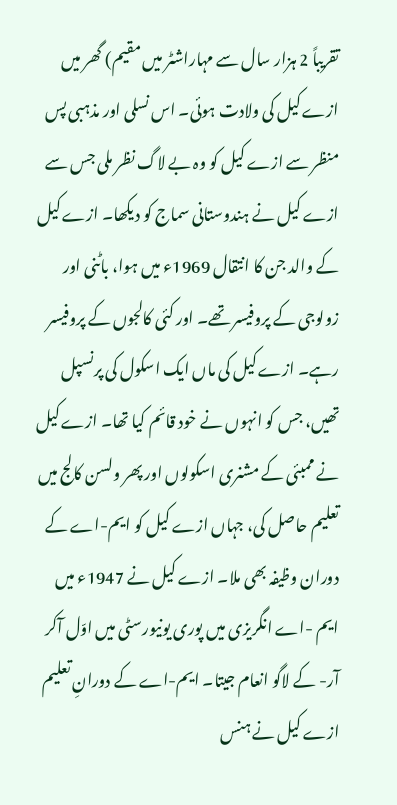تقریباً 2 ہزار سال سے مہاراشٹر میں مقیم) گھر میں ازے کیل کی ولادت ہوئی۔ اس نسلی اور مذہبی پس منظر سے ازے کیل کو وہ بے لاگ نظر ملی جس سے ازے کیل نے ہندوستانی سماج کو دیکھا۔ ازے کیل کے والد جن کا انتقال 1969ء میں ہوا، باٹنی اور زولوجی کے پروفیسر تھے۔ اور کئی کالجوں کے پروفیسر رہے۔ ازے کیل کی ماں ایک اسکول کی پرنسپل تھیں، جس کو انہوں نے خود قائم کیا تھا۔ ازے کیل نے ممبئی کے مشنری اسکولوں اور پھر ولسن کالج میں تعلیم حاصل کی، جہاں ازے کیل کو ایم-اے کے دوران وظیفہ بھی ملا۔ ازے کیل نے 1947ء میں ایم -اے انگریزی میں پوری یونیورسٹی میں اوّل آکر آر- کے لاگو انعام جیتا۔ ایم-اے کے دورانِ تعلیم ازے کیل نے ہنس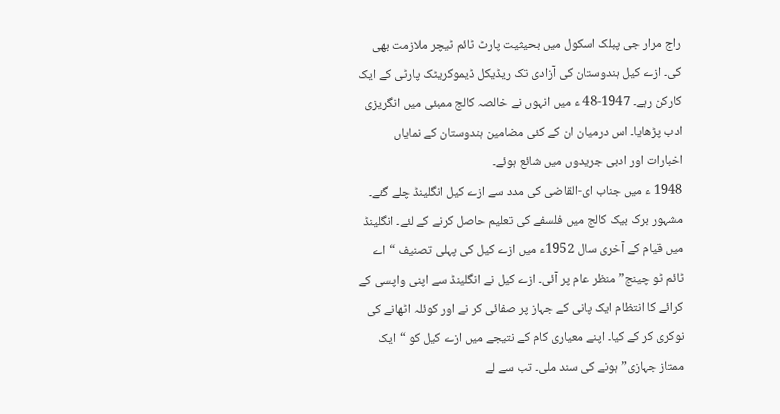راج مرار جی پبلک اسکول میں بحیثیت پارٹ ٹائم ٹیچر ملازمت بھی کی۔ ازے کیل ہندوستان کی آزادی تک ریڈیکل ڈیموکریٹک پارٹی کے ایک کارکن رہے۔ 1947-48 ء میں انہوں نے خالصہ کالج ممبئی میں انگریزی ادب پڑھایا۔ اس درمیان ان کے کئی مضامین ہندوستان کے نمایاں اخبارات اور ادبی جریدوں میں شائع ہوئے۔
1948 ء میں جناب ای-القاضی کی مدد سے ازے کیل انگلینڈ چلے گئے۔ مشہور برک بیک کالج میں فلسفے کی تعلیم حاصل کرنے کے لئے۔ انگلینڈ میں قیام کے آخری سال 1952ء میں ازے کیل کی پہلی تصنیف “اے ٹائم ٹو چینج” منظر عام پر آئی۔ ازے کیل نے انگلینڈ سے اپنی واپسی کے کرائے کا انتظام ایک پانی کے جہاز پر صفائی کر نے اور کوئلہ اٹھانے کی نوکری کر کے کیا۔ اپنے معیاری کام کے نتیجے میں ازے کیل کو “ایک ممتاز جہازی” ہونے کی سند ملی۔ تب سے لے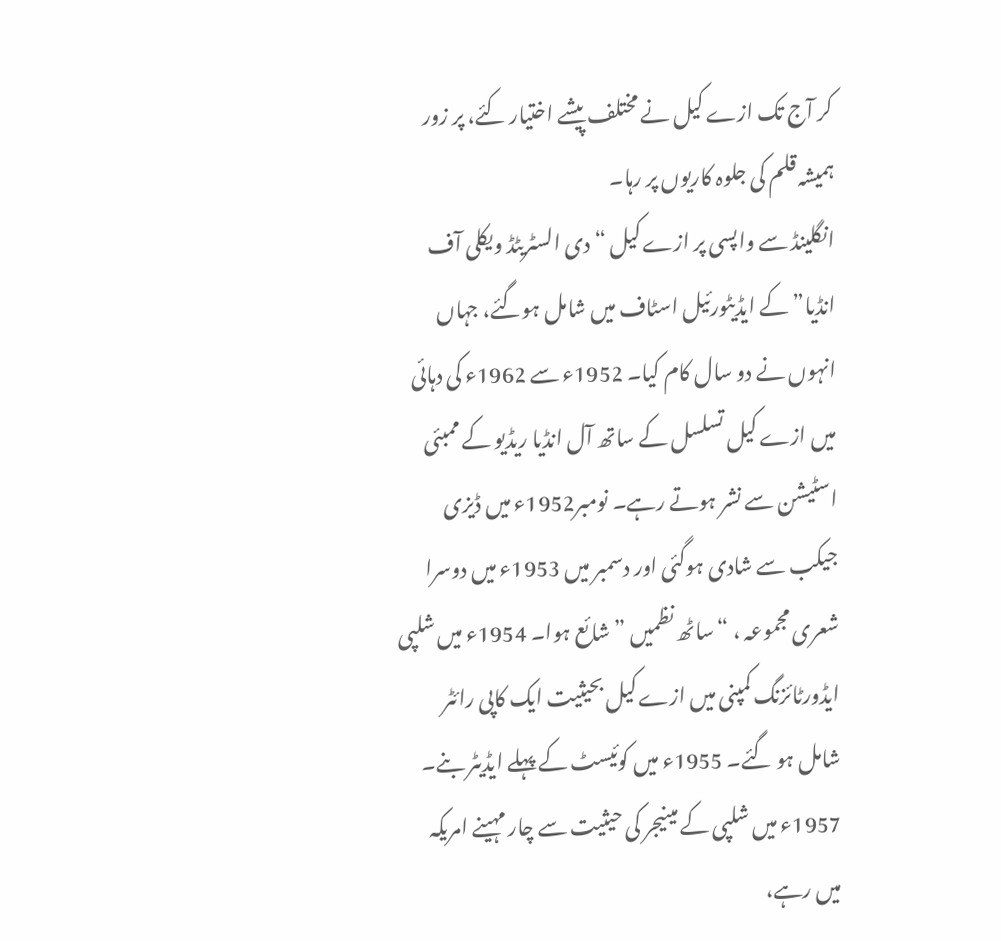کر آج تک ازے کیل نے مختلف پیشے اختیار کئے، پر زور ہمیشہ قلم کی جلوہ کاریوں پر رہا۔
انگلینڈ سے واپسی پر ازے کیل “دی السٹریٹڈ ویکلی آف انڈیا” کے ایڈیٹورئیل اسٹاف میں شامل ہوگئے، جہاں انہوں نے دو سال کام کیا۔ 1952ء سے 1962ء کی دہائی میں ازے کیل تسلسل کے ساتھ آل انڈیا ریڈیو کے ممبئی اسٹیشن سے نشر ہوتے رہے۔ نومبر1952ء میں ڈیزی جیکب سے شادی ہوگئی اور دسمبر میں 1953ء میں دوسرا شعری مجموعہ ، “ساٹھ نظمیں ” شائع ہوا۔ 1954ء میں شلپی ایڈورٹائزنگ کمپنی میں ازے کیل بحیثیت ایک کاپی رائٹر شامل ہو گئے۔ 1955ء میں کوئیسٹ کے پہلے ایڈیٹر بنے۔ 1957ء میں شلپی کے مینیجر کی حیثیت سے چار مہینے امریکہ میں رہے،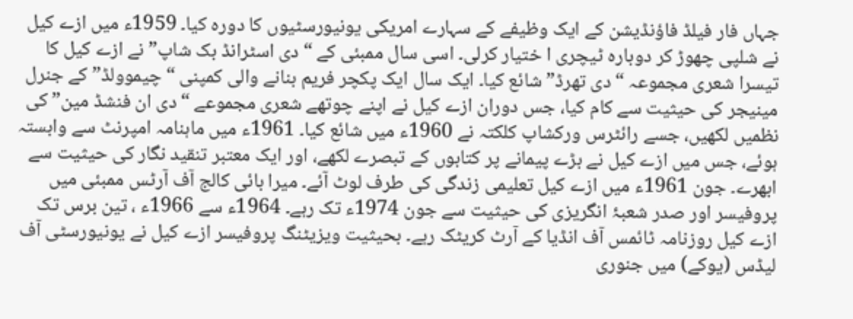جہاں فار فیلڈ فاؤنڈیشن کے ایک وظیفے کے سہارے امریکی یونیورسٹیوں کا دورہ کیا۔ 1959ء میں ازے کیل نے شلپی چھوڑ کر دوبارہ ٹیچری ا ختیار کرلی۔ اسی سال ممبئی کے “دی اسٹرانڈ بک شاپ” نے ازے کیل کا تیسرا شعری مجموعہ “دی تھرڈ” شائع کیا۔ ایک سال ایک پکچر فریم بنانے والی کمپنی “چیموولڈ” کے جنرل مینیجر کی حیثیت سے کام کیا، جس دوران ازے کیل نے اپنے چوتھے شعری مجموعے “دی ان فنشڈ مین” کی نظمیں لکھیں، جسے رائٹرس ورکشاپ کلکتہ نے 1960ء میں شائع کیا۔ 1961ء میں ماہنامہ امپرنٹ سے وابستہ ہوئے، جس میں ازے کیل نے بڑے پیمانے پر کتابوں کے تبصرے لکھے، اور ایک معتبر تنقید نگار کی حیثیت سے ابھرے۔ جون 1961ء میں ازے کیل تعلیمی زندگی کی طرف لوٹ آئے۔ میرا بائی کالج آف آرٹس ممبئی میں پروفیسر اور صدر شعبۂ انگریزی کی حیثیت سے جون 1974ء تک رہے۔ 1964ء سے 1966ء ، تین برس تک ازے کیل روزنامہ ٹائمس آف انڈیا کے آرٹ کریٹک رہے۔ بحیثیت ویزیٹنگ پروفیسر ازے کیل نے یونیورسٹی آف لیڈس (یوکے) میں جنوری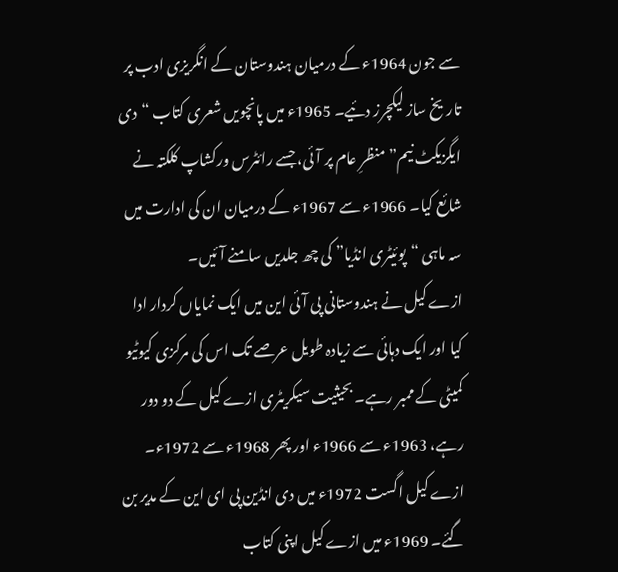سے جون 1964ء کے درمیان ہندوستان کے انگریزی ادب پر تاریخ ساز لیکچرز دئیے۔ 1965ء میں پانچویں شعری کتاب “دی ایگزیکٹ نیم” منظرِ عام پر آئی، جسے رائٹرس ورکشاپ کلکتہ نے شائع کیا۔ 1966ء سے 1967ء کے درمیان ان کی ادارت میں سہ ماہی “پوئیٹری انڈیا” کی چھ جلدیں سامنے آئیں۔
ازے کیل نے ہندوستانی پی آئی این میں ایک نمایاں کردار ادا کیا اور ایک دہائی سے زیادہ طویل عرصے تک اس کی مرکزی کیوٹیو کمیٹی کے ممبر رہے۔ بحیثیت سیکریٹری ازے کیل کے دو دور رہے، 1963ء سے 1966ء اور پھر 1968ء سے 1972ء۔ ازے کیل اگست 1972ء میں دی انڈین پی ای این کے مدیر بن گئے۔ 1969ء میں ازے کیل اپنی کتاب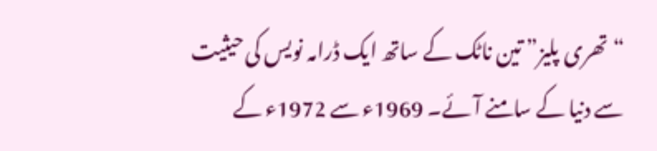“تھری پلیز” تین ناٹک کے ساتھ ایک ڈرامہ نویس کی حیثیت سے دنیا کے سامنے آئے۔ 1969ء سے 1972ء کے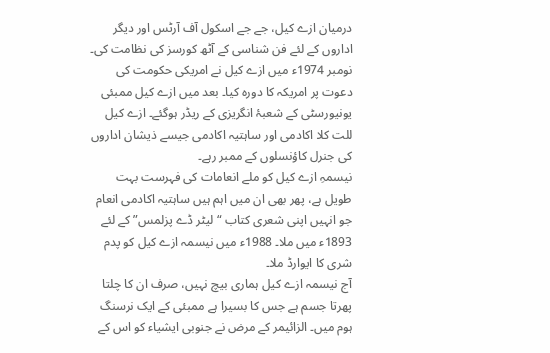درمیان ازے کیل، جے جے اسکول آف آرٹس اور دیگر اداروں کے لئے فن شناسی کے آٹھ کورسز کی نظامت کی۔ نومبر 1974ء میں ازے کیل نے امریکی حکومت کی دعوت پر امریکہ کا دورہ کیا۔ بعد میں ازے کیل ممبئی یونیورسٹی کے شعبۂ انگریزی کے ریڈر ہوگئے۔ ازے کیل للت کلا اکادمی اور ساہتیہ اکادمی جیسے ذیشان اداروں کی جنرل کاؤنسلوں کے ممبر رہے۔
نیسمہِ ازے کیل کو ملے انعامات کی فہرست بہت طویل ہے، پھر بھی ان میں اہم ہیں ساہتیہ اکادمی انعام جو انہیں اپنی شعری کتاب “لیٹر ڈے پزلمس” کے لئے 1893ء میں ملا۔ 1988ء میں نیسمہ ازے کیل کو پدم شری کا ایوارڈ ملا۔
آج نیسمہ ازے کیل ہماری بیچ نہیں، صرف ان کا چلتا پھرتا جسم ہے جس کا بسیرا ہے ممبئی کے ایک نرسنگ ہوم میں۔ الزائیمر کے مرض نے جنوبی ایشیاء کو اس کے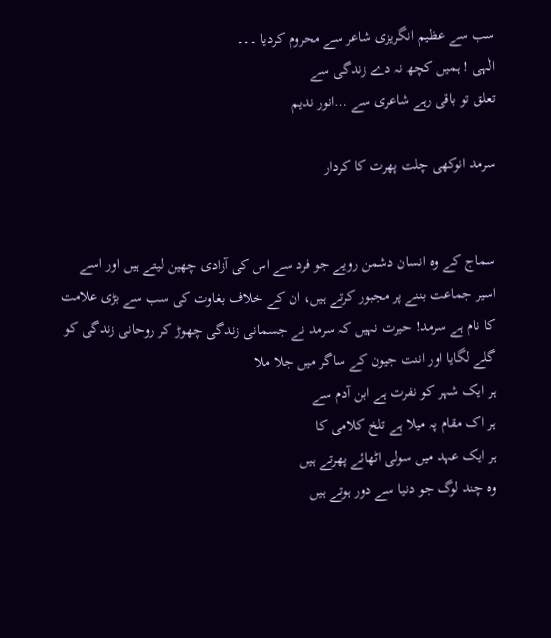سب سے عظیم انگریزی شاعر سے محروم کردیا ۔۔۔
الٰہی ! ہمیں کچھ نہ دے زندگی سے
تعلق تو باقی رہے شاعری سے …انور ندیم

سرمد انوکھی چلت پھرت کا کردار


سماج کے وہ انسان دشمن رویے جو فرد سے اس کی آزادی چھین لیتے ہیں اور اسے اسیر جماعت بننے پر مجبور کرتے ہیں، ان کے خلاف بغاوت کی سب سے بڑی علامت کا نام ہے سرمد! حیرت نہیں کہ سرمد نے جسمانی زندگی چھوڑ کر روحانی زندگی کو گلے لگایا اور اننت جیون کے ساگر میں جلا ملا
ہر ایک شہر کو نفرت ہے ابن آدم سے
ہر اک مقام پہ میلا ہے تلخ کلامی کا
ہر ایک عہد میں سولی اٹھائے پھرتے ہیں
وہ چند لوگ جو دنیا سے دور ہوتے ہیں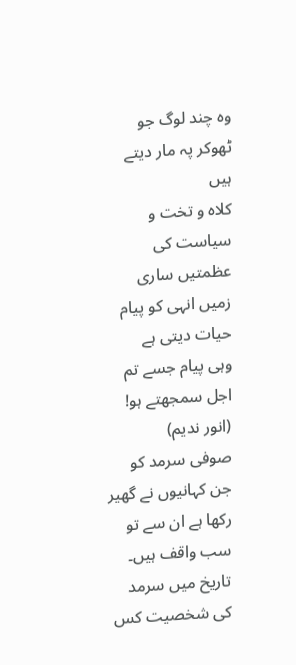وہ چند لوگ جو ٹھوکر پہ مار دیتے ہیں
کلاہ و تخت و سیاست کی عظمتیں ساری
زمیں انہی کو پیام حیات دیتی ہے
وہی پیام جسے تم اجل سمجھتے ہو!
(انور ندیم)
صوفی سرمد کو جن کہانیوں نے گھیر رکھا ہے ان سے تو سب واقف ہیں۔ تاریخ میں سرمد کی شخصیت کس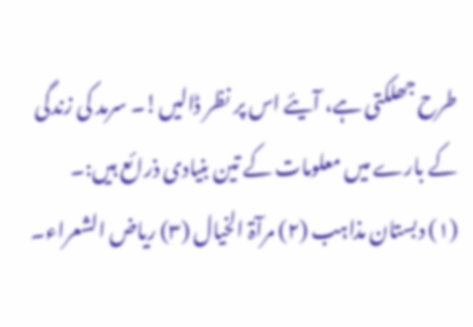طرح جھلکتی ہے، آیئے اس پر نظر ڈالیں!۔ سرمد کی زندگی کے بارے میں معلومات کے تین بنیادی ذرائع ہیں:۔
(۱) دبستان مذاہب (۲) مرآۃ الخیال (۳) ریاض الشعراء۔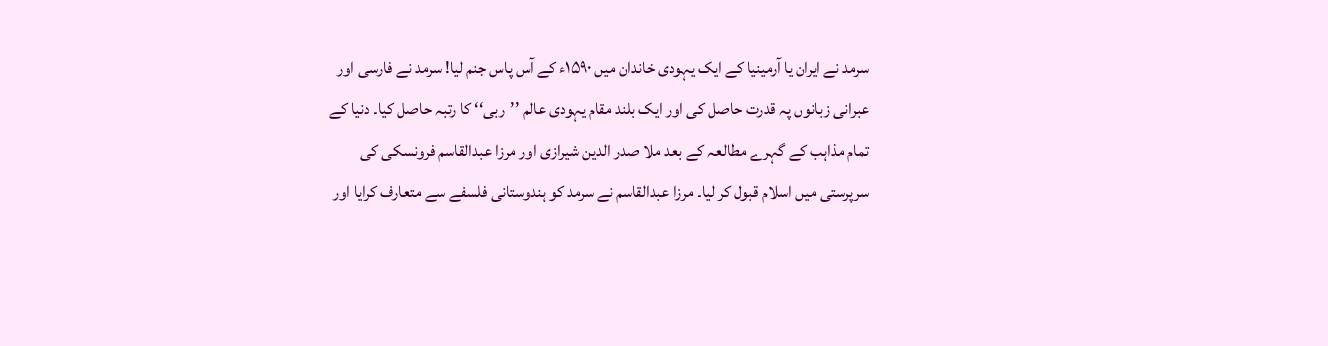سرمد نے ایران یا آرمینیا کے ایک یہودی خاندان میں ۱۵۹۰ء کے آس پاس جنم لیا! سرمد نے فارسی اور عبرانی زبانوں پہ قدرت حاصل کی اور ایک بلند مقام یہودی عالم ’’ربی‘‘ کا رتبہ حاصل کیا۔ دنیا کے تمام مذاہب کے گہرے مطالعہ کے بعد ملا صدر الدین شیرازی اور مرزا عبدالقاسم فرونسکی کی سرپرستی میں اسلام قبول کر لیا۔ مرزا عبدالقاسم نے سرمد کو ہندوستانی فلسفے سے متعارف کرایا اور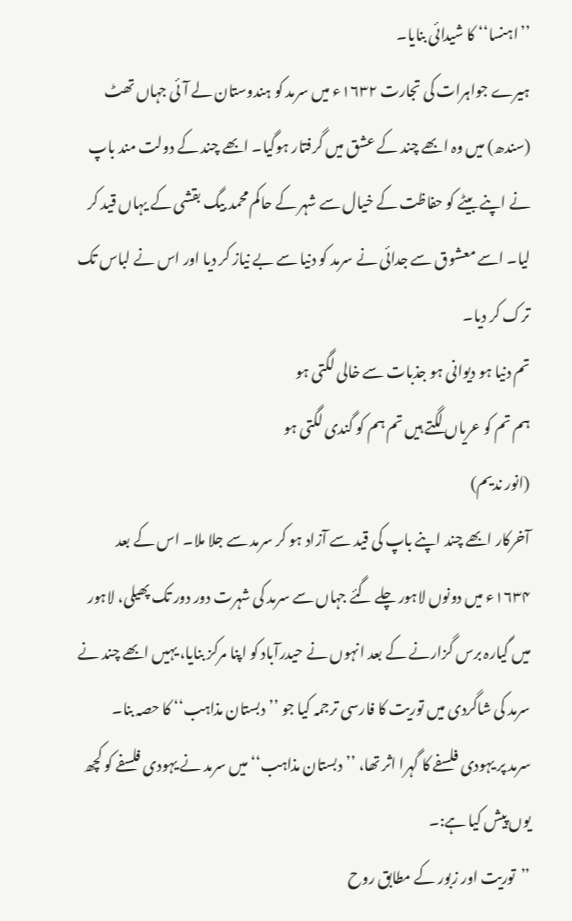’’اہنسا‘‘ کا شیدائی بنایا۔
ہیرے جواہرات کی تجارت ۱۶۳۲ء میں سرمد کو ہندوستان لے آئی جہاں تھٹ (سندھ) میں وہ ابھے چند کے عشق میں گرفتار ہوگیا۔ ابھے چند کے دولت مند باپ نے اپنے بیٹے کو حفاظت کے خیال سے شہر کے حاکم محمد بیگ بقشی کے یہاں قید کر لیا۔ اسے معشوق سے جدائی نے سرمد کو دنیا سے بے نیاز کر دیا اور اس نے لباس تک ترک کر دیا۔
تم دنیا ہو دیوانی ہو جذبات سے خالی لگتی ہو
ہم تم کو عریاں لگتے ہیں تم ہم کو گندی لگتی ہو
(انور ندیم)
آخرکار ابھے چند اپنے باپ کی قید سے آزاد ہو کر سرمد سے جلا ملا۔ اس کے بعد ۱۶۳۴ء میں دونوں لاہور چلے گئے جہاں سے سرمد کی شہرت دور دور تک پھیلی، لاہور میں گیارہ برس گزارنے کے بعد انہوں نے حیدرآباد کو اپنا مرکز بنایا، یہیں ابھے چند نے سرمد کی شاگردی میں توریت کا فارسی ترجمہ کیا جو ’’دبستان مذاہب‘‘ کا حصہ بنا۔
سرمد پر یہودی فلسفے کا گہرا اثر تھا، ’’دبستان مذاہب‘‘ میں سرمد نے یہودی فلسفے کو کچھ یوں پیش کیا ہے:۔
’’توریت اور زبور کے مطابق روح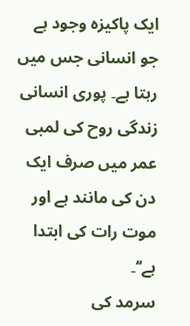ایک پاکیزہ وجود ہے جو انسانی جس میں رہتا ہے۔ پوری انسانی زندگی روح کی لمبی عمر میں صرف ایک دن کی مانند ہے اور موت رات کی ابتدا ہے‘‘۔
سرمد کی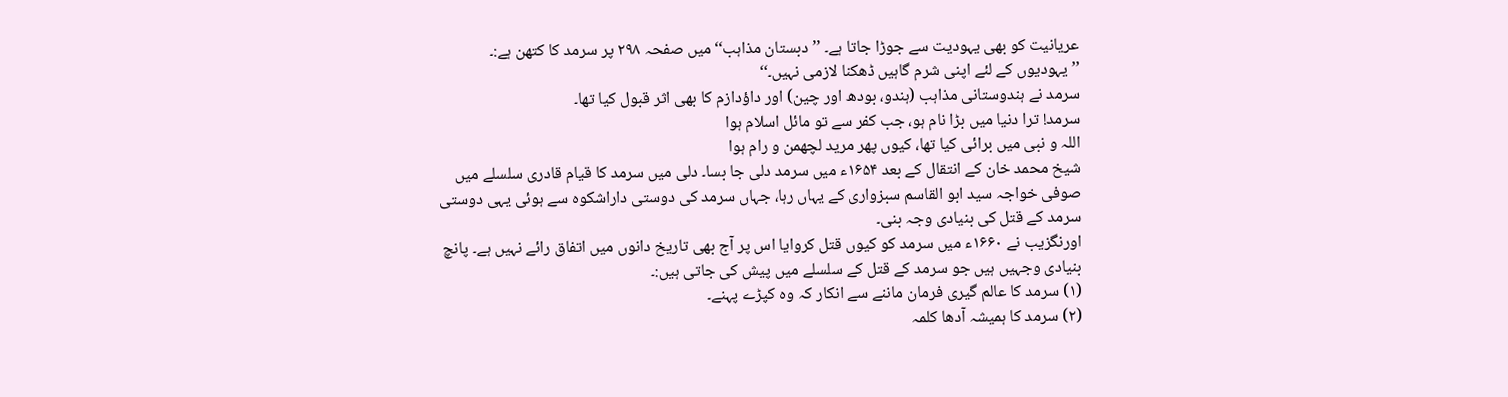عریانیت کو بھی یہودیت سے جوڑا جاتا ہے۔ ’’دبستان مذاہب‘‘ میں صفحہ ۲۹۸ پر سرمد کا کتھن ہے:۔
’’یہودیوں کے لئے اپنی شرم گاہیں ڈھکنا لازمی نہیں۔‘‘
سرمد نے ہندوستانی مذاہب (ہندو، بودھ اور چین) اور داؤدازم کا بھی اثر قبول کیا تھا۔
سرمد! ترا دنیا میں بڑا نام ہو، جب کفر سے تو مائل اسلام ہوا
اللہ و نبی میں برائی کیا تھا، کیوں پھر مرید لچھمن و رام ہوا
شیخ محمد خان کے انتقال کے بعد ۱۶۵۴ء میں سرمد دلی جا بسا۔ دلی میں سرمد کا قیام قادری سلسلے میں صوفی خواجہ سید ابو القاسم سبزواری کے یہاں رہا، جہاں سرمد کی دوستی داراشکوہ سے ہوئی یہی دوستی سرمد کے قتل کی بنیادی وجہ بنی۔
اورنگزیب نے ۱۶۶۰ء میں سرمد کو کیوں قتل کروایا اس پر آج بھی تاریخ دانوں میں اتفاق رائے نہیں ہے۔ پانچ بنیادی وجہیں ہیں جو سرمد کے قتل کے سلسلے میں پیش کی جاتی ہیں:۔
(۱) سرمد کا عالم گیری فرمان ماننے سے انکار کہ وہ کپڑے پہنے۔
(۲) سرمد کا ہمیشہ آدھا کلمہ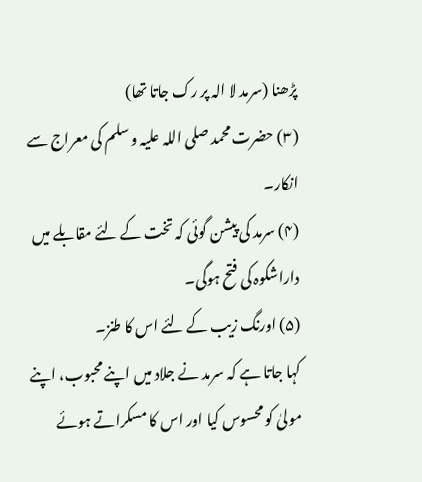پڑھنا (سرمد لا الہ پر رک جاتا تھا)
(۳) حضرت محمد صلی اللہ علیہ و سلم کی معراج سے انکار۔
(۴) سرمد کی پیشن گوئی کہ تخت کے لئے مقابلے میں داراشکوہ کی فتح ہوگی۔
(۵) اورنگ زیب کے لئے اس کا طنز۔
کہا جاتا ہے کہ سرمد نے جلاد میں اپنے محبوب، اپنے مولیٰ کو محسوس کیا اور اس کا مسکراتے ہوئے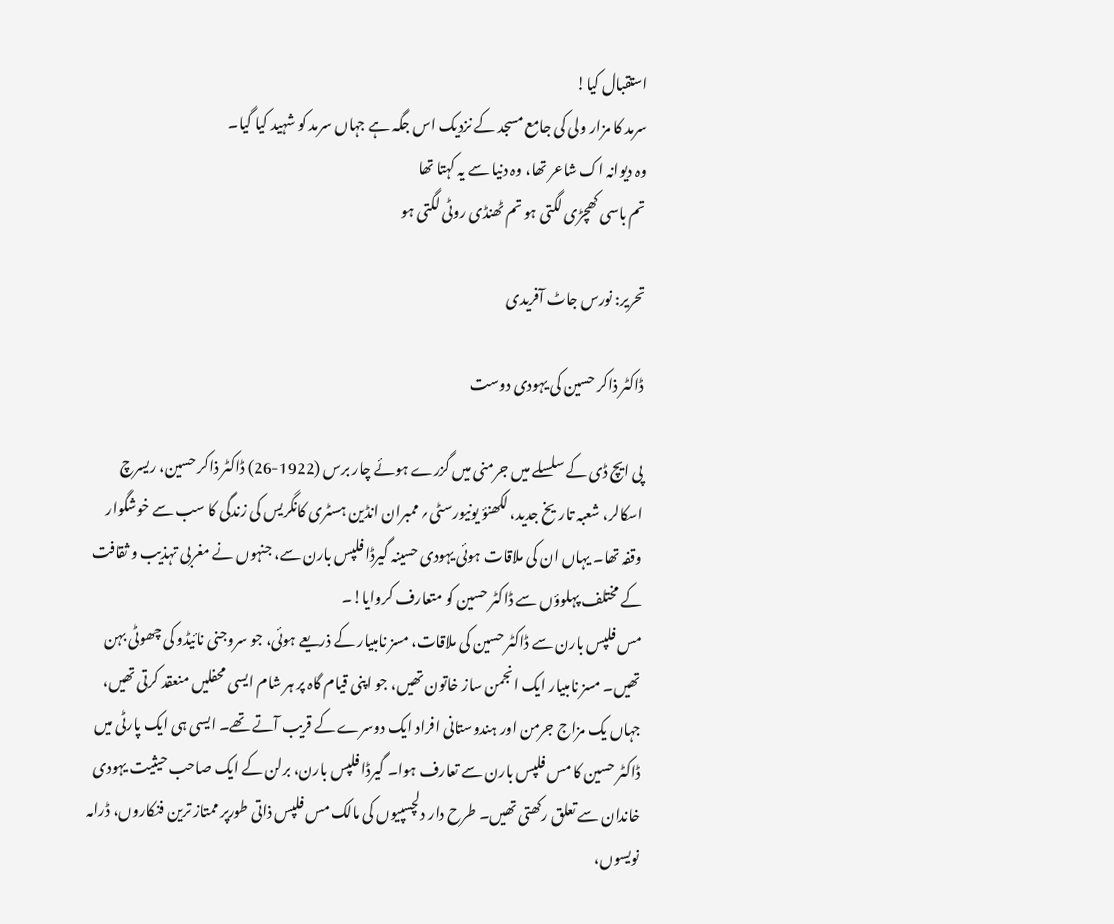استقبال کیا!
سرمد کا مزار ولی کی جامع مسجد کے نزدیک اس جگہ ہے جہاں سرمد کو شہید کیا گیا۔
وہ دیوانہ اک شاعر تھا، وہ دنیا سے یہ کہتا تھا
تم باسی کھچڑی لگتی ہو تم ٹھنڈی روٹی لگتی ہو

تحریر: نورس جاٹ آفریدی

ڈاکٹر ذاکر حسین کی یہودی دوست

پی ایچ ڈی کے سلسلے میں جرمنی میں گزرے ہوئے چار برس (1922-26) ڈاکٹر ذاکر حسین، ریسرچ اسکالر، شعبہ تاریخ جدید، لکھنؤ یونیورسٹی؍ ممبران انڈین ہسٹری کانگریس کی زندگی کا سب سے خوشگوار وقفہ تھا۔ یہاں ان کی ملاقات ہوئی یہودی حسینہ گیرڈا فلپس بارن سے، جنہوں نے مغربی تہذیب و ثقافت کے مختلف پہلوؤں سے ڈاکٹر حسین کو متعارف کروایا!۔
مس فلپس بارن سے ڈاکٹر حسین کی ملاقات، مسز نامبیار کے ذریعے ہوئی، جو سروجنی نائیڈو کی چھوٹی بہن تھیں۔ مسز نامبیار ایک انجمن ساز خاتون تھیں، جو اپنی قیام گاہ پر ہر شام ایسی محفلیں منعقد کرتی تھیں، جہاں یک مزاج جرمن اور ہندوستانی افراد ایک دوسرے کے قریب آتے تھے۔ ایسی ہی ایک پارٹی میں ڈاکٹر حسین کا مس فلپس بارن سے تعارف ہوا۔ گیرڈا فلپس بارن، برلن کے ایک صاحب حیثیت یہودی خاندان سے تعلق رکھتی تھیں۔ طرح دار دلچسپیوں کی مالک مس فلپس ذاتی طورپر ممتاز ترین فنکاروں، ڈرامہ نویسوں،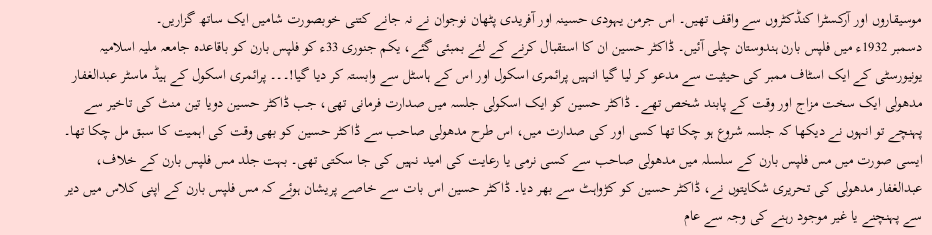موسیقاروں اور آرکسٹرا کنڈکٹروں سے واقف تھیں۔ اس جرمن یہودی حسینہ اور آفریدی پٹھان نوجوان نے نہ جانے کتنی خوبصورت شامیں ایک ساتھ گزاریں۔
دسمبر 1932ء میں فلپس بارن ہندوستان چلی آئیں۔ ڈاکٹر حسین ان کا استقبال کرنے کے لئے بمبئی گئے، یکم جنوری 33ء کو فلپس بارن کو باقاعدہ جامعہ ملیہ اسلامیہ یونیورسٹی کے ایک اسٹاف ممبر کی حیثیت سے مدعو کر لیا گیا انہیں پرائمری اسکول اور اس کے ہاسٹل سے وابستہ کر دیا گیا!۔۔۔ پرائمری اسکول کے ہیڈ ماسٹر عبدالغفار مدھولی ایک سخت مزاج اور وقت کے پابند شخص تھے۔ ڈاکٹر حسین کو ایک اسکولی جلسہ میں صدارت فرمانی تھی، جب ڈاکٹر حسین دویا تین منٹ کی تاخیر سے پہنچے تو انہوں نے دیکھا کہ جلسہ شروع ہو چکا تھا کسی اور کی صدارت میں، اس طرح مدھولی صاحب سے ڈاکٹر حسین کو بھی وقت کی اہمیت کا سبق مل چکا تھا۔ ایسی صورت میں مس فلپس بارن کے سلسلہ میں مدھولی صاحب سے کسی نرمی یا رعایت کی امید نہیں کی جا سکتی تھی۔ بہت جلد مس فلپس بارن کے خلاف، عبدالغفار مدھولی کی تحریری شکایتوں نے، ڈاکٹر حسین کو کڑواہٹ سے بھر دیا۔ ڈاکٹر حسین اس بات سے خاصے پریشان ہوئے کہ مس فلپس بارن کے اپنی کلاس میں دیر سے پہنچنے یا غیر موجود رہنے کی وجہ سے عام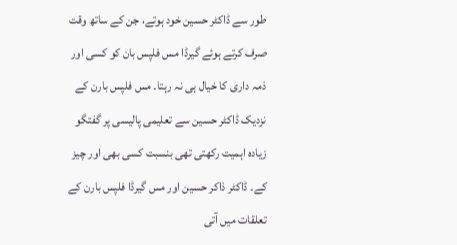طور سے ڈاکٹر حسین خود ہوتے، جن کے ساتھ وقت صرف کرتے ہوئے گیرڈا مس فلپس بان کو کسی اور ذمہ داری کا خیال ہی نہ رہتا۔ مس فلپس بارن کے نزدیک ڈاکٹر حسین سے تعلیمی پالیسی پر گفتگو زیادہ اہمیت رکھتی تھی بنسبت کسی بھی اور چیز کے۔ ڈاکٹر ذاکر حسین اور مس گیرڈا فلپس بارن کے تعلقات میں آتی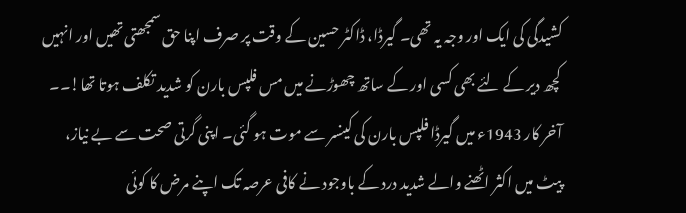کشیدگی کی ایک اور وجہ یہ تھی۔ گیرڈا، ڈاکٹر حسین کے وقت پر صرف اپنا حق سمجھتی تھیں اور انہیں کچھ دیر کے لئے بھی کسی اور کے ساتھ چھوڑنے میں مس فلپس بارن کو شدید تکلف ہوتا تھا!۔۔ آخر کار 1943ء میں گیرڈا فلپس بارن کی کینسر سے موت ہو گئی۔ اپنی گرتی صحت سے بے نیاز، پیٹ میں اکثر اٹھنے والے شدید درد کے باوجود نے کافی عرصہ تک اپنے مرض کا کوئی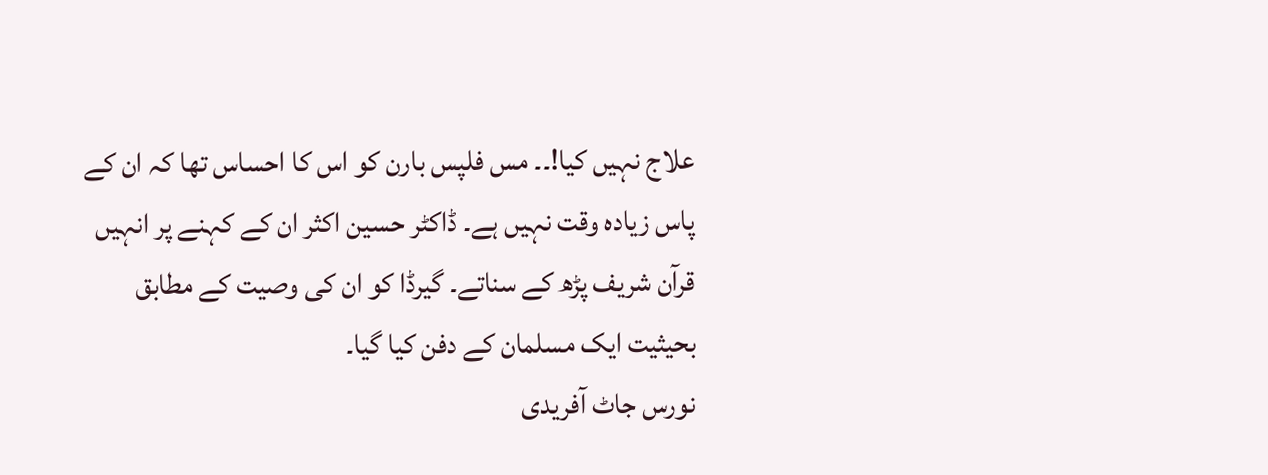علاج نہیں کیا!۔۔ مس فلپس بارن کو اس کا احساس تھا کہ ان کے پاس زیادہ وقت نہیں ہے۔ ڈاکٹر حسین اکثر ان کے کہنے پر انہیں قرآن شریف پڑھ کے سناتے۔ گیرڈا کو ان کی وصیت کے مطابق بحیثیت ایک مسلمان کے دفن کیا گیا۔
نورس جاٹ آفریدی